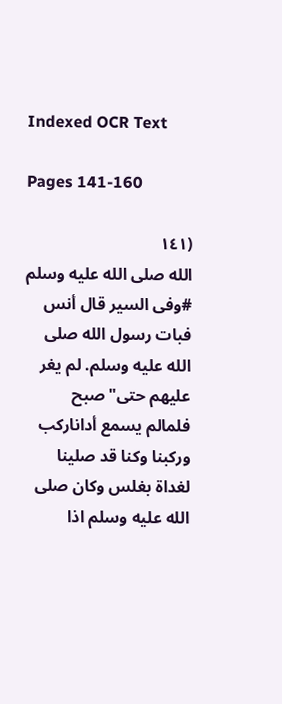Indexed OCR Text

Pages 141-160

(١٤١
الله صلى الله عليه وسلم #وفى السير قال أنس فبات رسول الله صلى الله عليه وسلم. لم يغر عليهم حتى"صبح
فلمالم يسمع أداناركب وركبنا وكنا قد صلينا لغداة بغلس وكان صلى الله عليه وسلم اذا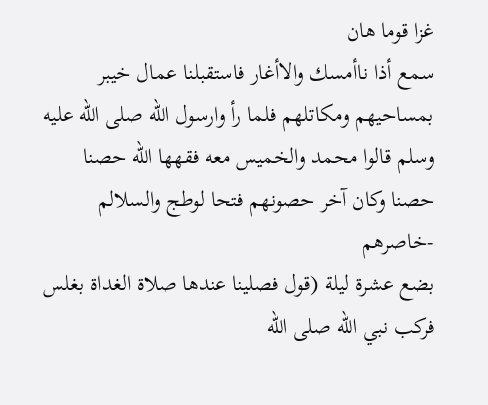غزا قوما هان
سمع أذا ناأمسك والاأغار فاستقبلنا عمال خيبر بمساحيهم ومكاتلهم فلما رأ وارسول الله صلى الله عليه
وسلم قالوا محمد والخميس معه فقهها الله حصنا حصنا وكان آخر حصونهم فتحا لوطج والسلالم -خاصرهم
بضع عشرة ليلة (قول فصلينا عندها صلاة الغداة بغلس فركب نبي الله صلى الله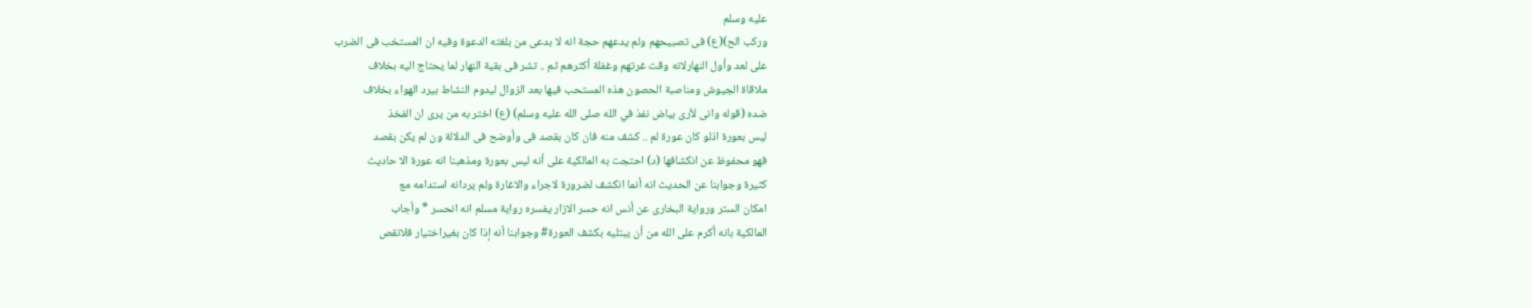عليه وسلم
وركب الح)(ع) فى تصبيحهم ولم يدعهم حجة انه لا بدعى من بلغته الدعوة وفيه ان المستخب فى الضرب
على لعد وأول النهارلانه وقت غرتهم وغفلة أكثرهم ثم .. تشر فى بقية النهار لما يحتاج اليه بخلاف
ملاقاة الجيوش ومناصبة الحصون هذه المستحب فيها بعد الزوال ليدوم النشاط بيرد الهواء بخلاف
ضده (قوله وانى لأرى بياض نفذ في الله صلى الله عليه وسلم) (ع) اختر به من يرى ان الفخذ
ليس بعورة اذلو كان عورة لم .. كشف منه فان كان بقصد فى وأوضح فى الدلالة ون لم يكن بقصد
فهو محفوظ عن انكشافها (د) احتجت به المالكية على أنه ليس بعورة ومذهبنا انه عورة الا حاديث
كثيرة وجوابنا عن الحديث انه أنما انكشف لضرورة لاجراء والاغارة ولم يردانه استدامه مع
امكان الستر ورواية البخارى عن أنس انه حسر الازار يفسره رواية مسلم انه انحسر * وأجاب
المالكية بانه أكرم على الله من أن يبتليه بكشف العورة# وجوابنا أنه إذا كان بغيراختيار فلانقص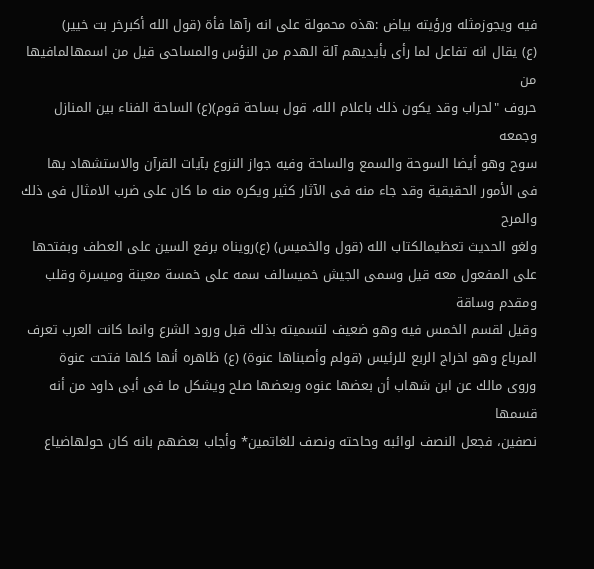فيه ويجوزمثله ورؤيته بياض :هذه محمولة على انه رآها فأة (قول الله أكبرخر بت خيير)
(ع) يقال انه تفاعل لما رأى بأيديهم آلة الهدم من النؤس والمساحى قيل من اسمهالمافيها من
حروف "لحراب وقد يكون ذلك باعلام الله، قول بساحة قوم)(ع) الساحة الفناء بين المنازل وجمعه
سوح وهو أيضا السوحة والسمع والساحة وفيه جواز النزوع بآيات القرآن والاستشهاد بها
فى الأمور الحقيقية وقد جاء منه فى الآثار كثير ويكره منه ما كان على ضرب الامثال فى ذلك والمرح
ولغو الحديث تعظيمالكتاب الله (قول والخميس) (ع)رويناه برفع السين على العطف وبفتحها
على المفعول معه قيل وسمى الجيش خميسالف سمه على خمسة معينة وميسرة وقلب ومقدم وساقة
وقيل لقسم الخمس فيه وهو ضعيف لتسميته بذلك قبل ورود الشرع وانما كانت العرب تعرف
المرباع وهو اخراج الربع للرئيس (قولم وأصبناها عنوة) (ع) ظاهره أنها كلها فتحت عنوة
وروى مالك عن ابن شهاب أن بعضها عنوه وبعضها صلح ويشكل ما فى أبى داود من أنه قسمها
نصفين، فجعل النصف لوائبه وحاحته ونصف للغاتمين* وأجاب بعضهم بانه كان حولهاضياع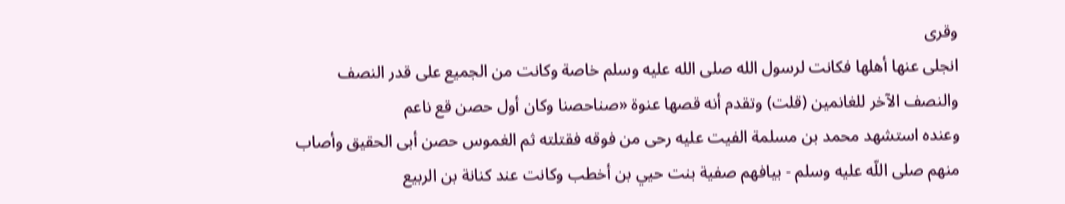وقرى
انجلى عنها أهلها فكانت لرسول الله صلى الله عليه وسلم خاصة وكانت من الجميع على قدر النصف
والنصف الآخر للغانمين (قلت) وتقدم أنه قصها عنوة «صناحصنا وكان أول حصن قع ناعم
وعنده استشهد محمد بن مسلمة الفيت عليه رحى من فوقه فقتلته ثم الغموس حصن أبى الحقيق وأصاب
منهم صلى اللّه عليه وسلم - بيافهم صفية بنت حيي بن أخطب وكانت عند كنانة بن الربيع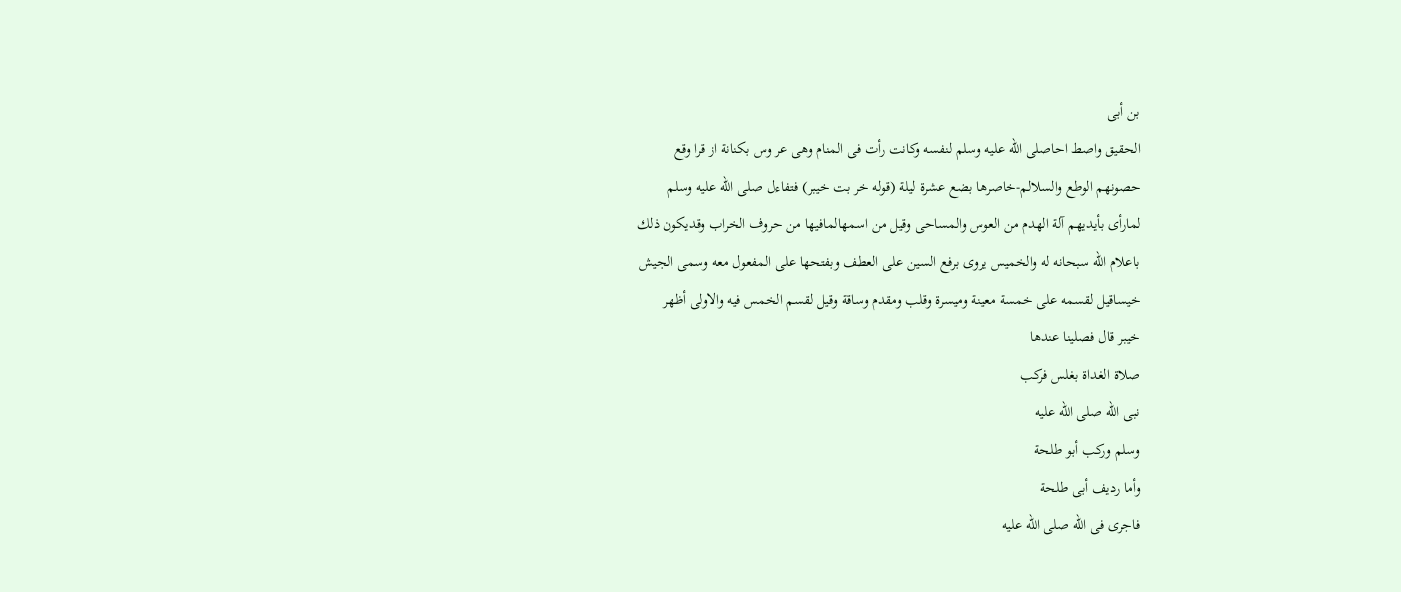بن أبى
الحقيق واصط احاصلى الله عليه وسلم لنفسه وكانت رأت فى المنام وهى عر وس بكنانة از قرا وقع
حصونهم الوطع والسلالم-خاصرها بضع عشرة ليلة (قوله خر بت خيبر) فتفاءل صلى الله عليه وسلم
لمارأى بأيديهم آلة الهدم من العوس والمساحى وقيل من اسمهالمافيها من حروف الخراب وقديكون ذلك
باعلام الله سبحانه له والخميس يروى برفع السين على العطف وبفتحها على المفعول معه وسمى الجيش
خيساقيل لقسمه على خمسة معينة وميسرة وقلب ومقدم وساقة وقيل لقسم الخمس فيه والاولى أظهر
خيبر قال فصلينا عندها
صلاة الغداة بغلس فركب
نبى الله صلى الله عليه
وسلم وركب أبو طلحة
وأما رديف أبى طلحة
فاجرى فى اللّه صلى الله عليه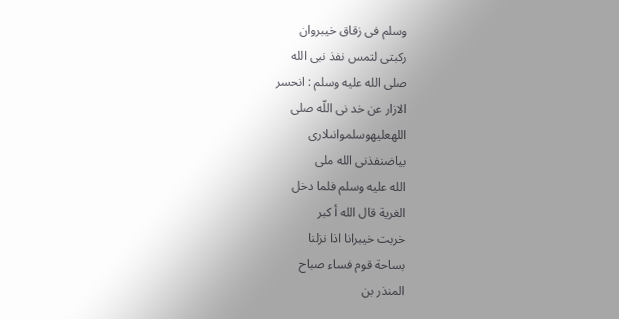وسلم فى زقاق خيبروان
ركبتى لتمس نفذ نبى الله
صلى الله عليه وسلم : انحسر
الازار عن خد نى اللّه صلى
اللهعليهوسلموانىلارى
بیاضنفذنی الله ملى
الله عليه وسلم فلما دخل
الغرية قال الله أ كبر
خربت خيبرانا اذا نزلنا
بساحة قوم فساء صباح
المنذر بن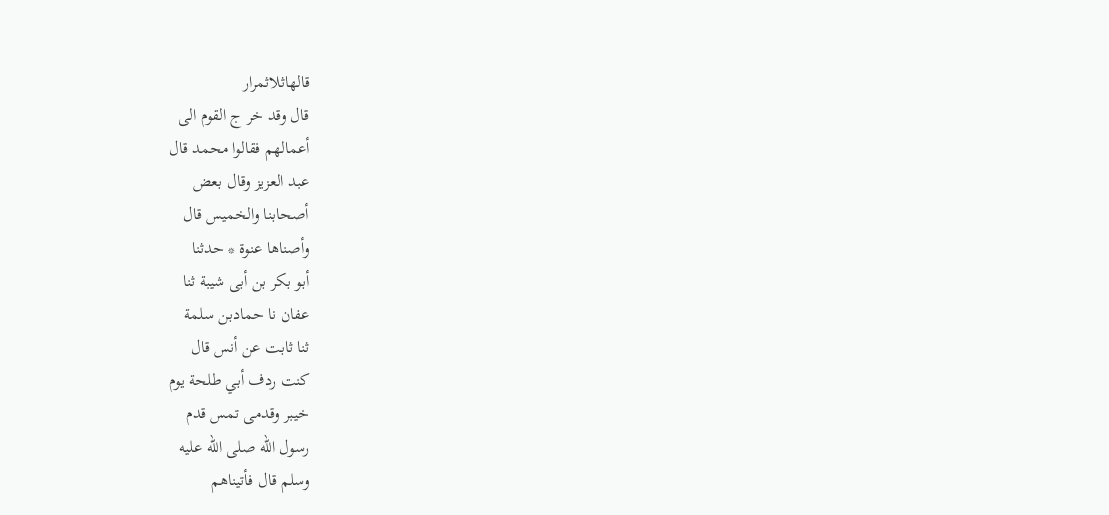قالهاثلاثمرار
قال وقد خر ج القوم الى
أعمالهم فقالوا محمد قال
عبد العزيز وقال بعض
أصحابنا والخميس قال
وأصناها عنوة * حدثنا
أبو بكر بن أبى شيبة ثنا
عفان نا حمادبن سلمة
ثنا ثابت عن أنس قال
كنت ردف أبي طلحة يوم
خيبر وقدمى تمس قدم
رسول الله صلى الله عليه
وسلم قال فأتيناهم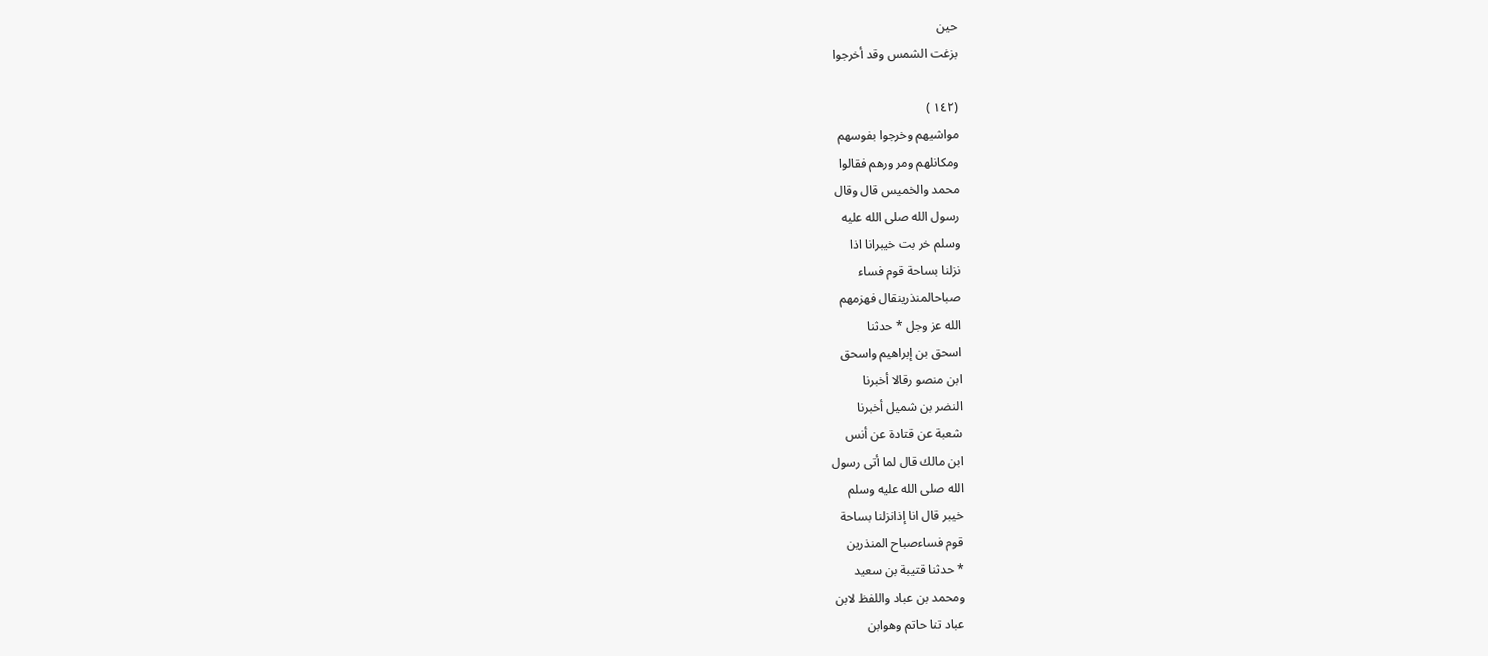حین
بزغت الشمس وقد أخرجوا

(١٤٢ )
مواشيهم وخرجوا بفوسهم
ومكانلهم ومر ورهم فقالوا
محمد والخميس قال وقال
رسول الله صلى الله عليه
وسلم خر بت خيبرانا اذا
نزلنا بساحة قوم فساء
صباحالمنذرینقال فهزمهم
الله عز وجل * حدثنا
اسحق بن إبراهيم واسحق
ابن منصو رقالا أخبرنا
النضر بن شميل أخبرنا
شعبة عن قتادة عن أنس
ابن مالك قال لما أتى رسول
الله صلى الله عليه وسلم
خيبر قال انا إذانزلنا بساحة
قوم فساءصباح المنذرين
* حدثنا قتيبة بن سعيد
ومحمد بن عباد واللفظ لابن
عباد تنا حاتم وهوابن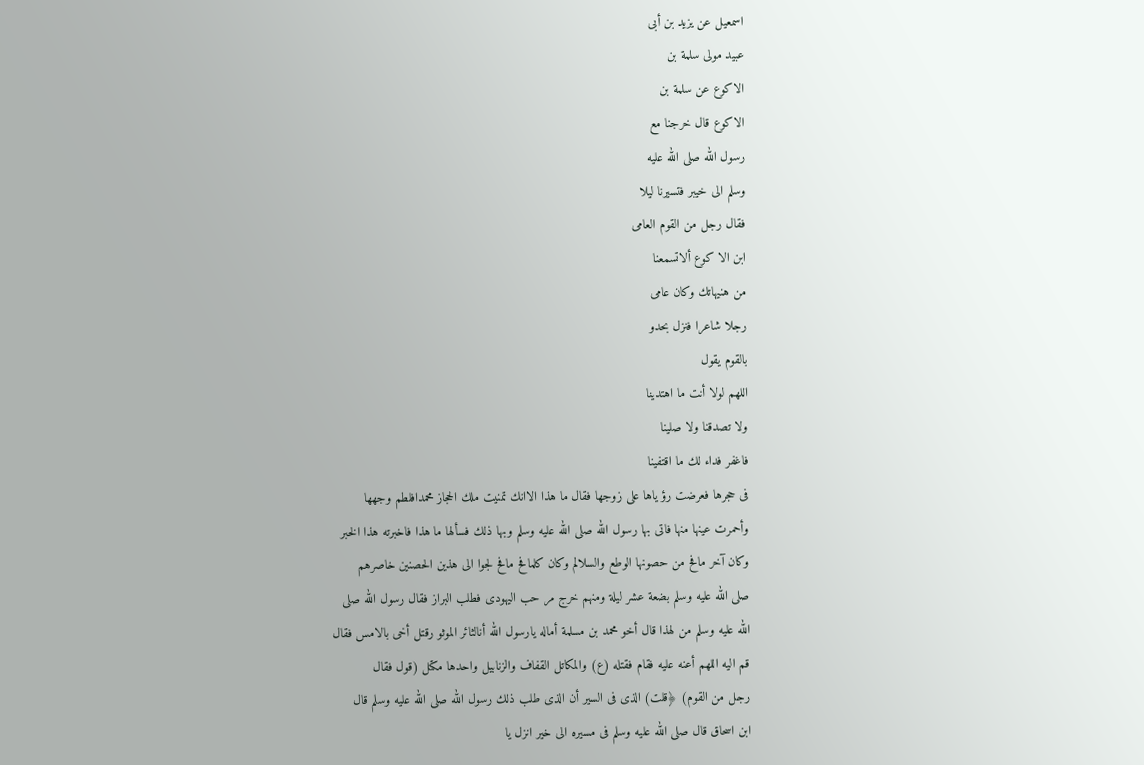اسمعيل عن يزيد بن أبى
عبيد مولى سلمة بن
الاكوع عن سلمة بن
الاكوع قال خرجنا مع
رسول الله صلى الله عليه
وسلم الى خيبر فتسيرنا ليلا
فقال رجل من القوم العامى
ابن الا كوع ألاتسمعنا
من هنيهاتك وكان عامى
رجلا شاعرا فنزل بحدو
بالقوم يقول
اللهم لولا أنت ما اهتدينا
ولا تصدقنا ولا صلينا
فاغفر فداء لك ما اقتفينا
فى حجرها فعرضت رؤ ياها على زوجها فقال ما هذا الاانك تمنيت ملك الحجاز محمدافلطم وجهها
وأحمرت عينها منها فاتى بها رسول الله صلى الله عليه وسلم وبها ذلك فسألها ما هذا فاخبرته هذا الخبر
وكان آخر مافح من حصونها الوطع والسلالم وكان كلمافح مافح لجوا الى هذين الحصنين خاصرهم
صلى الله عليه وسلم بضعة عشر ليلة ومنهم خرج مر حب اليهودى فطلب البراز فقال رسول الله صلى
الله عليه وسلم من لهذا قال أخو محمد بن مسلمة أماله يارسول الله أنالثائر الموثو رقتل أخى بالامس فقال
قم اليه اللهم أعنه عليه فقام فقتله (ع) والمكاتل القفاف والزنابيل واحدها مكتل (قول فقال
رجل من القوم) ﴿قلت) الذى فى السير أن الذى طلب ذلك رسول الله صلى الله عليه وسلم قال
ابن اسحاق قال صلى الله عليه وسلم فى مسيره الى خير انزل يا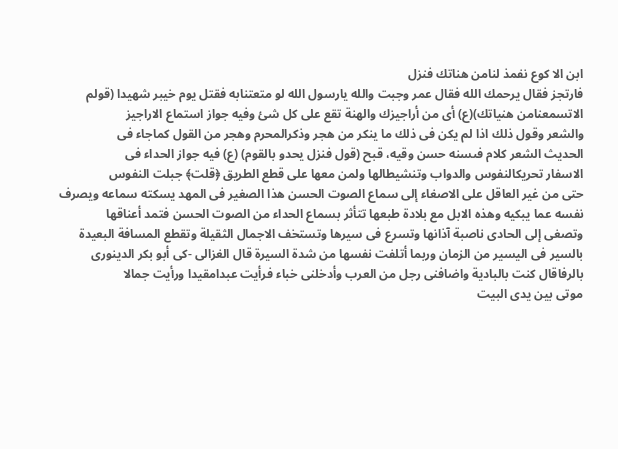ابن الا كوع نفمذ لنامن هناتك فنزل
فارتجز فقال يرحمك الله فقال عمر وجبت والله يارسول الله لو متعتنابه فقتل يوم خيبر شهيدا (قولم
الاتسمعنامن هنياتك)(ع) أى من أراجيزك والهنة تقع على كل شئ وفيه جواز استماع الاراجيز
والشعر وقول ذلك اذا لم يكن فى ذلك ما ينكر من هجر وذكرالمحرم وهجر من القول كماجاء فى
الحديث الشعر كلام فىسنه حسن وقيه، قبح (قول فنزل يحدو بالقوم) (ع) فيه جواز الحداء فى
الاسفار تحريكالنفوس والدواب وتنشيطالها ولمن معها على قطع الطريق ﴿قلت﴾ جبلت النفوس
حتى من غير العاقل على الاصغاء إلى سماع الصوت الحسن هذا الصغير فى المهد يسكته سماعه ويصرف
نفسه عما يبكيه وهذه الابل مع بلادة طبعها تتأثر بسماع الحداء من الصوت الحسن فتمد أعناقها
وتصغى إلى الحادى ناصبة آذانها وتسرع فى سيرها وتستخف الاجمال الثقيلة وتقطع المسافة البعيدة
بالسير فى اليسير من الزمان وربما أتلفت نفسها من شدة السيرة قال الغزالى -كى أبو بكر الدينورى
بالرفاقال كنت بالبادية واضافنى رجل من العرب وأدخلنى خباء فرأيت عبدامقيدا ورأيت جمالا
موتى بين يدى البيت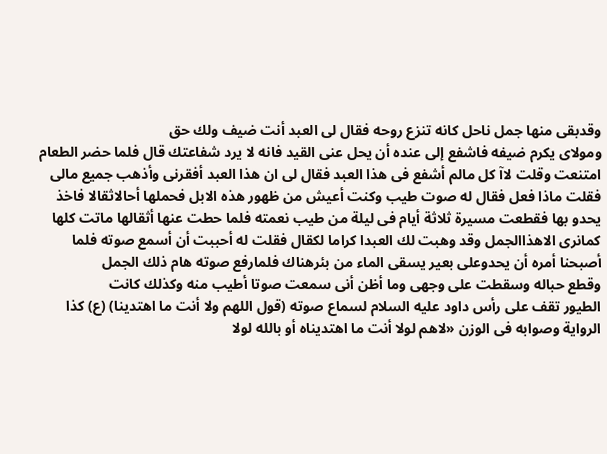وقدبقى منها جمل ناحل كانه تنزع روحه فقال لى العبد أنت ضيف ولك حق
ومولاى يكرم ضيفه فاشفع إلى عنده أن يحل عنى القيد فانه لا يرد شفاعتك قال فلما حضر الطعام
امتنعت وقلت لاآ كل مالم أشفع فى هذا العبد فقال لى ان هذا العبد أفقرنى وأذهب جميع مالى
فقلت ماذا فعل فقال له صوت طيب وكنت أعيش من ظهور هذه الابل فحملها أحالاثقالا فاخذ
يحدو بها فقطعت مسيرة ثلاثة أيام فى ليلة من طيب نعمته فلما حطت عنها أثقالها ماتت كلها
كمانرى الاهذاالجمل وقد وهبت لك العبدا كراما لكقال فقلت له أحببت أن أسمع صوته فلما
أصبحنا أمره أن يحدوعلى بعير يسقى الماء من بئرهناك فلمارفع صوته هام ذلك الجمل
وقطع حباله وسقطت على وجهى وما أظن أنى سمعت صوتا أطيب منه وكذلك كانت
الطيور تقف على رأس داود عليه السلام لسماع صوته (قول اللهم ولا أنت ما اهتدينا) (ع) كذا
الرواية وصوابه فى الوزن «لاهم لولا أنت ما اهتديناه أو بالله لولا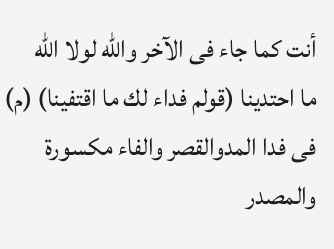أنت كما جاء فى الآخر والله لولا الله
ما احتدينا (قولم فداء لك ما اقتفينا) (م) فى فدا المدوالقصر والفاء مكسورة والمصدر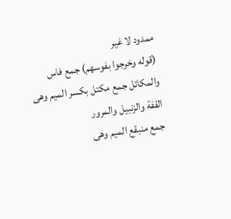ممدود لا غير
(قوله وخرجوا بفوسهم) جمع فاس والمكاتل جمع مكتل بكسر الميم وهى القفة والزنبيل والمرور
جمع منبقع الميم وهى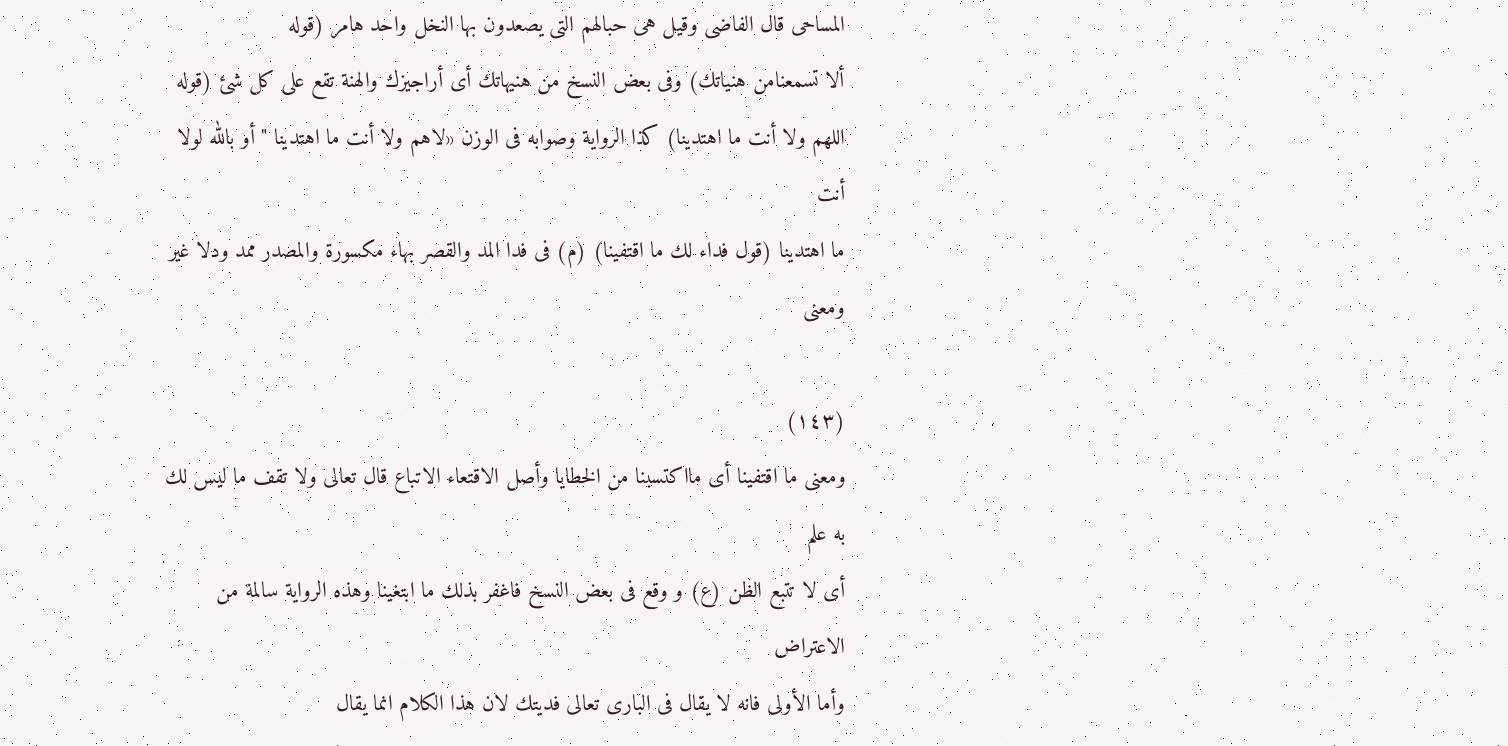المساحى قال الفاضى وقيل هى حبالهم التى يصعدون بها النخل واحد هامر (قوله
ألا تسمعنامن هنياتك) وفى بعض النسخ من هنيهاتك أى أراجيزك والهنة تقع على كل شئ (قوله
اللهم ولا أنت ما اهتدينا) كذا الرواية وصوابه فى الوزن «لاهم ولا أنت ما اهتدينا " أو بالله لولا أنت
ما اهتدينا (قول فداء لك ما اقتفينا) (م) فى فدا المد والقصر بهاء مكسورة والمصدر ممد ودلا غير ومعنى

(١٤٣)
ومعنى ما اقتفينا أى مااكتسبنا من الخطايا وأصل الاقتعاء الاتباع قال تعالى ولا تقف ما ليس لك به علم
أى لا تتبع الظن (ع) و وقع فى بعض النسخ فاغفر بذلك ما ابتغينا وهذه الرواية سالمة من الاعتراض
وأما الأولى فانه لا يقال فى البارى تعالى فديتك لان هذا الكلام انما يقال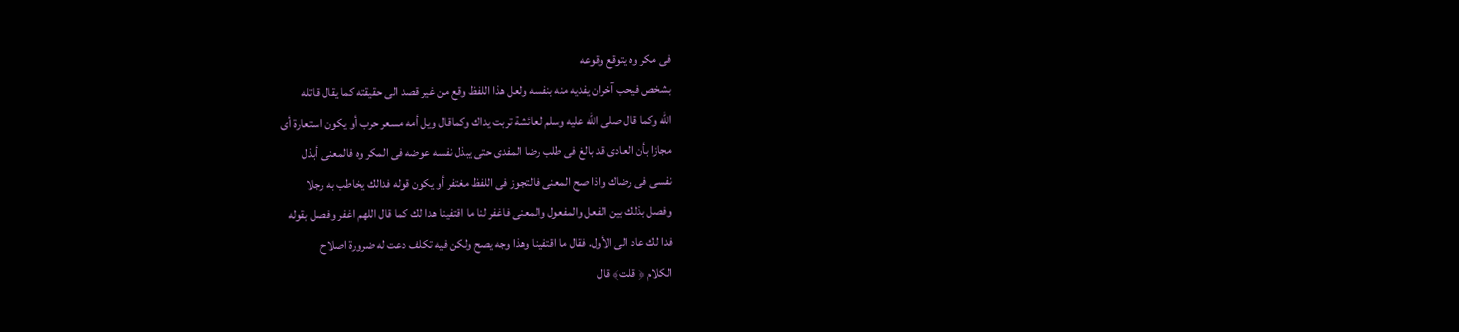فى مكر وه يتوقع وقوعه
بشخص فيحب آخران يفديه منه بنفسه ولعل هذا اللفظ وقع من غير قصد الى حقيقته كما يقال قاتله
الله وكما قال صلى الله عليه وسلم لعائشة تربت يداك وكماقال ويل أمه مسعر حرب أو يكون استعارة أى
مجازا بأن العادى قد بالغ فى طلب رضا المفدى حتى يبذل نفسه عوضه فى المكر وه فالمعنى أبذل
نفسى فى رضاك واذا صح المعنى فالتجوز فى اللفظ مغتفر أو يكون قوله فدالك يخاطب به رجلا
وفصل بذلك بين الفعل والمفعول والمعنى فاغفر لنا ما اقتفينا هدا لك كما قال اللهم اغفر وفصل بقوله
فدا لك عاد الى الأول. فقال ما اقتفينا وهذا وجه يصح ولكن فيه تكلف دعت له ضرورة اصلاح
الكلام ﴿ قلت﴾ قال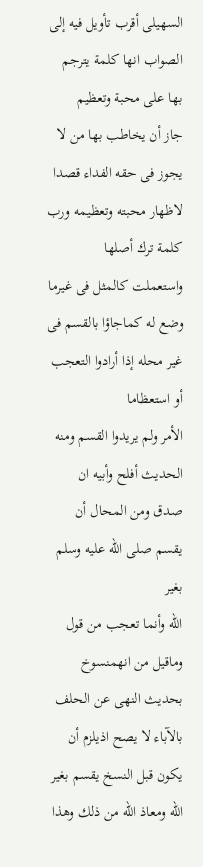السهيلى أقرب تأويل فيه إلى الصواب انها كلمة يترجم بها على محبة وتعظيم
جاز أن يخاطب بها من لا يجوز فى حقه الفداء قصدا لاظهار محبته وتعظيمه ورب كلمة ترك أصلها
واستعملت كالمثل فى غيرما وضع له كماجاؤا بالقسم فى غير محله إذا أرادوا التعجب أو استعظاما
الأمر ولم يريدوا القسم ومنه الحديث أفلح وأبيه ان صدق ومن المحال أن يقسم صلى الله عليه وسلم بغير
الله وأنما تعجب من قول وماقيل من انهمنسوخ بحديث النهى عن الحلف بالآباء لا يصح اذيلزم أن
يكون قبل النسخ يقسم بغير الله ومعاذ الله من ذلك وهذا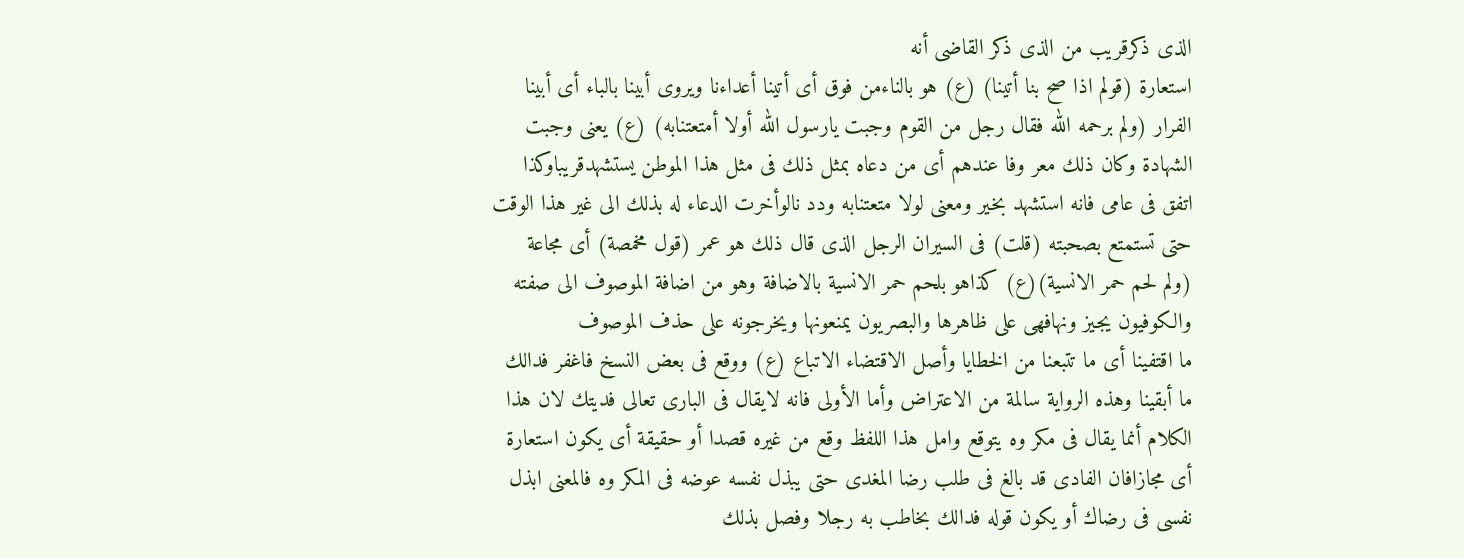الذى ذكرقريب من الذى ذكر القاضى أنه
استعارة (قولم اذا صح بنا أتينا) (ع) هو بالناءمن فوق أى أتينا أعداءنا ويروى أبينا بالباء أى أبينا
الفرار (ولم برحمه الله فقال رجل من القوم وجبت يارسول الله أولا أمتعتنابه) (ع) يعنى وجبت
الشهادة وكان ذلك معر وفا عندهم أى من دعاه بمثل ذلك فى مثل هذا الموطن يستشهدقريباوكذا
اتفق فى عامى فانه استشهد بخير ومعنى لولا متعتنابه ودد نالوأخرت الدعاء له بذلك الى غير هذا الوقت
حتى تستمتع بصحبته (قلت) فى السيران الرجل الذى قال ذلك هو عمر (قول مخمصة) أى مجاعة
(ولم لحم حمر الانسية)(ع) كذاهو بلحم حمر الانسية بالاضافة وهو من اضافة الموصوف الى صفته
والكوفيون يجيز ونهافهى على ظاهرها والبصريون يمنعونها ويخرجونه على حذف الموصوف
ما اقتفينا أى ما تتبعنا من الخطايا وأصل الاقتضاء الاتباع (ع) ووقع فى بعض النسخ فاغفر فدالك
ما أبقينا وهذه الرواية سالمة من الاعتراض وأما الأولى فانه لايقال فى البارى تعالى فديتك لان هذا
الكلام أنما يقال فى مكر وه يتوقع وامل هذا اللفظ وقع من غيره قصدا أو حقيقة أى يكون استعارة
أى مجازافان الفادى قد بالغ فى طلب رضا المغدى حتى يبذل نفسه عوضه فى المكر وه فالمعنى ابذل
نفسى فى رضاك أو يكون قوله فدالك بخاطب به رجلا وفصل بذلك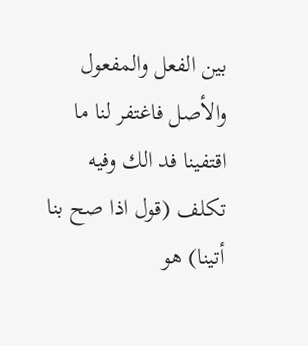بين الفعل والمفعول
والأصل فاغتفر لنا ما اقتفينا فد الك وفيه تكلف (قول اذا صح بنا أتينا) هو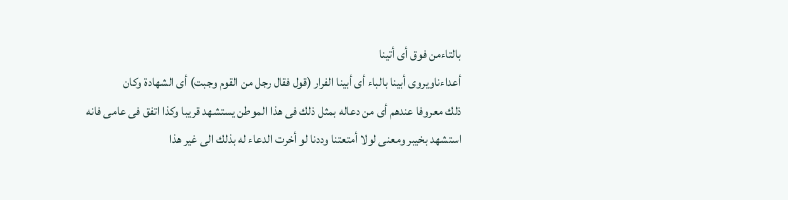بالتاءمن فوق أى أتينا
أعداءناويروى أبينا بالباء أى أبينا الفرار (قول فقال رجل من القوم وجبت) أى الشهادة وكان
ذلك معروفا عندهم أى من دعاله بمثل ذلك فى هذا الموطن يستشهد قريبا وكذا اتفق فى عامى فانه
استشهد بخيبر ومعنى لولا أمتعتنا وددنا لو أخرت الدعاء له بذلك الى غير هذا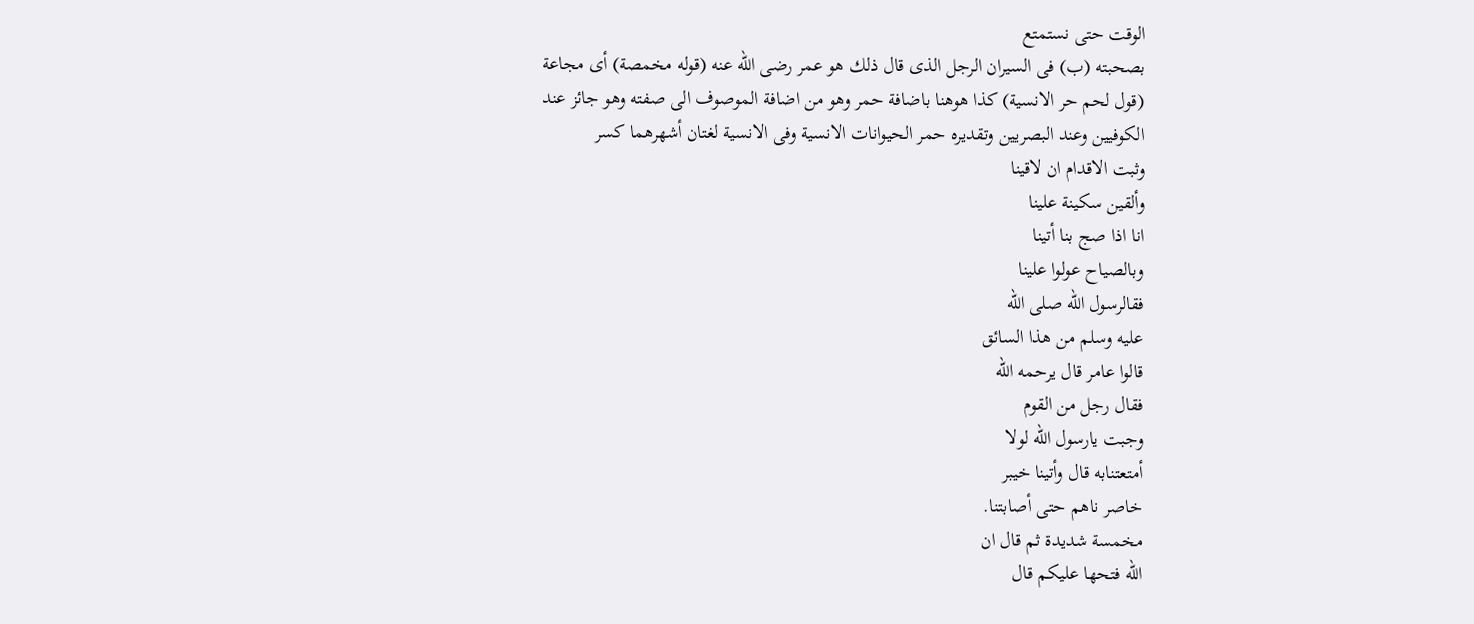الوقت حتى نستمتع
بصحبته (ب) فى السيران الرجل الذى قال ذلك هو عمر رضى الله عنه (قوله مخمصة) أى مجاعة
(قول لحم حر الانسية) كذا هوهنا باضافة حمر وهو من اضافة الموصوف الى صفته وهو جائز عند
الكوفيين وعند البصريين وتقديره حمر الحيوانات الانسية وفى الانسية لغتان أشهرهما كسر
وثبت الاقدام ان لاقينا
وألقين سكينة علينا
انا اذا صج بنا أتينا
وبالصياح عولوا علينا
فقالرسول الله صلى الله
عليه وسلم من هذا السائق
قالوا عامر قال يرحمه الله
فقال رجل من القوم
وجبت يارسول الله لولا
أمتعتنابه قال وأتينا خيبر
خاصر ناهم حتى أصابتنا.
مخمسة شديدة ثم قال ان
الله فتحها عليكم قال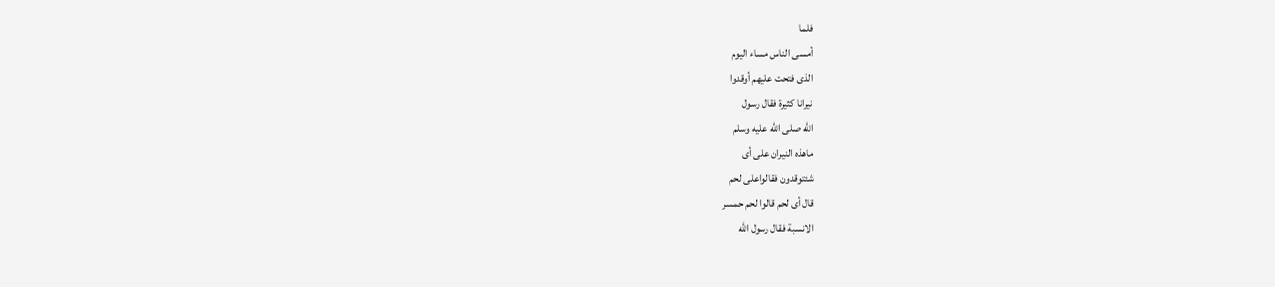فلما
أمسى الناس مساء اليوم
الذى فتحت عليهم أوقدوا
نيرانا كثيرة فقال رسول
الله صلى الله عليه وسلم
ماهذه النيران على أى
شئتوقدون فقالواعلى لحم
قال أى لحم قالوا لحم حمسر
الانسبة فقال رسول الله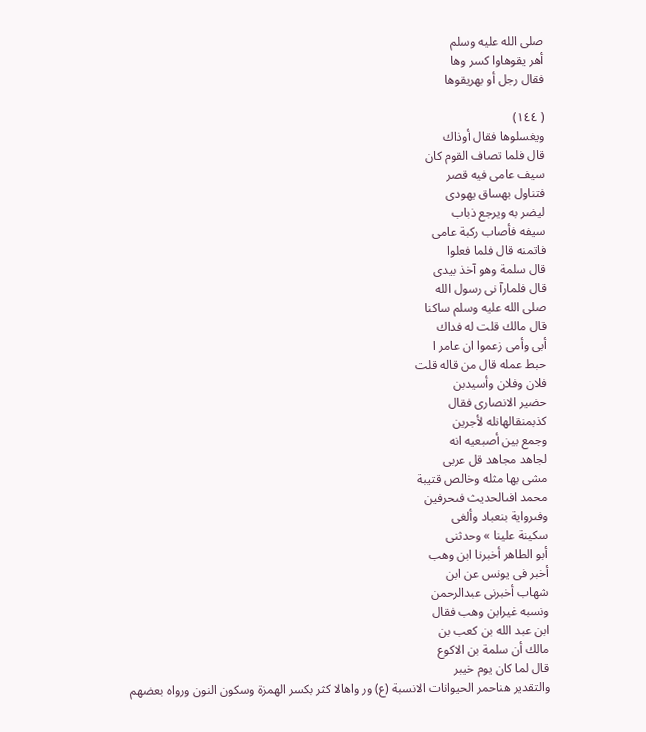صلى الله عليه وسلم
أهر يقوهاوا كسر وها
فقال رجل أو بهريقوها

( ١٤٤)
ويغسلوها فقال أوذاك
قال فلما تصاف القوم كان
سيف عامى فيه قصر
فتناول بهساق يهودى
لیضر به ويرجع ذباب
سيفه فأصاب ركبة عامى
فاتمنه قال فلما فعلوا
قال سلمة وهو آخذ بيدى
قال فلمارآ نى رسول الله
صلى الله عليه وسلم ساكنا
قال مالك قلت له فداك
أبى وأمى زعموا ان عامر ا
حبط عمله قال من قاله قلت
فلان وفلان وأسيدبن
حضير الانصارى فقال
كذبمنقالهانله لأجرين
وجمع بين أصبعيه انه
لجاهد مجاهد قل عربى
مشى بها مثله وخالص قتيبة
محمد افىالحديث فىحرفین
وفىرواية بنعباد وألغى
سكينة علينا » وحدثنى
أبو الطاهر أخبرنا ابن وهب
أخبر فى يونس عن ابن
شهاب أخبرنى عبدالرحمن
ونسبه غيرابن وهب فقال
ابن عبد الله بن كعب بن
مالك أن سلمة بن الاكوع
قال لما كان يوم خيبر
والتقدير هناحمر الحيوانات الانسبة (ع) ور واهالا كثر بكسر الهمزة وسكون النون ورواه بعضهم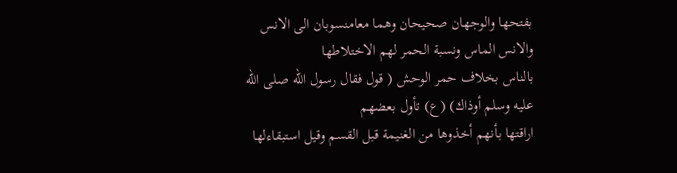بفتحها والوجهان صحيحان وهما معامنسوبان الى الانس والانس الماس ونسبة الحمر لهم الاختلاطها
بالناس بخلاف حمر الوحش ( قول فقال رسول الله صلى الله عليه وسلم أوذاك) (ع) تأول بعضهم
اراقتها بأنهم أخذوها من الغنيمة قبل القسم وقيل استبقاءلها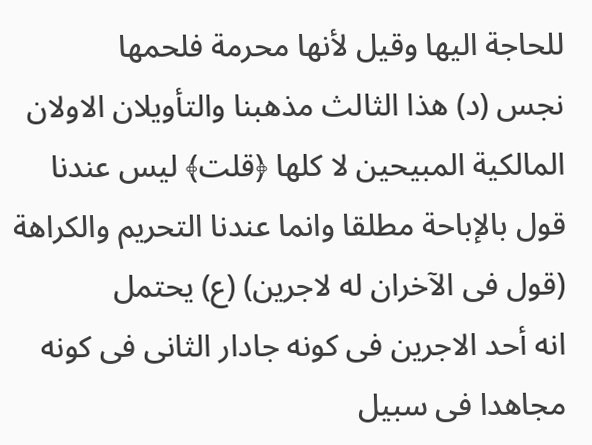للحاجة اليها وقيل لأنها محرمة فلحمها
نجس (د) هذا الثالث مذهبنا والتأويلان الاولان المالكية المبيحين لا كلها ﴿قلت﴾ ليس عندنا
قول بالإباحة مطلقا وانما عندنا التحريم والكراهة (قول فى الآخران له لاجرين) (ع) يحتمل
انه أحد الاجرين فى كونه جادار الثانى فى كونه مجاهدا فى سبيل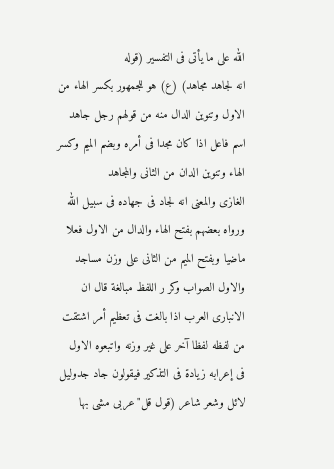الله على ما يأتى فى التفسير (قوله
انه لجاهد مجاهد) (ع) هو للجمهور بكسر الهاء من الاول وتنوين الدال منه من قولهم رجل جاهد
اسم فاعل اذا كان مجدا فى أمره وبضم الميم وكسر الهاء وتنوين الدان من الثانى والمجاهد
الغازى والمعنى انه لجاد فى جهاده فى سبيل الله ورواه بعضهم بفتح الهاء والدال من الاول فعلا
ماضيا وبفتح الميم من الثانى على وزن مساجد والاول الصواب وكر ر اللفظ مبالغة قال ان
الانبارى العرب اذا بالغت فى تعظيم أمر اشتقت من لفظه لفظا آخر على غير وزنه واتبعوه الاول
فى إعرابه زيادة فى التذكير فيقولون جاد جدوليل لائل وشعر شاعر (قول قل"عربى مشى بها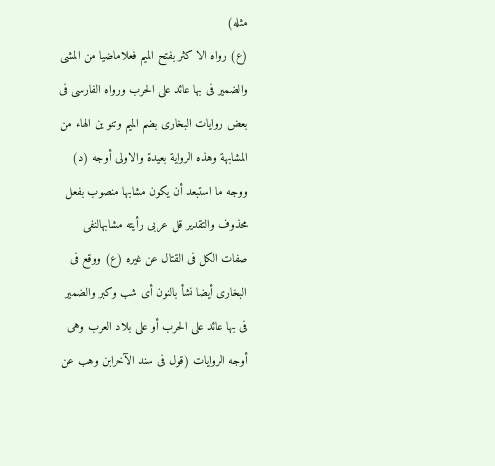مثله)
(ع) رواه الا كثر بفتح الميم فعلاماضيا من المشى والضمير فى بها عائد على الحرب ورواه الفارسى فى
بعض روايات البخارى بضم الميم وتنو ين الهاء من المشابهة وهذه الرواية بعيدة والاولى أوجه (د)
ووجه ما استبعد أن يكون مشابها منصوب بفعل محذوف والتقدير قل عربى رأيته مشابهالنفى
صفات الكل فى القتال عن غيره (ع) ووقع فى البخارى أيضا نشأ بالنون أى شب وكبر والضمير
فى بها عائد على الحرب أو على بلاد العرب وهى أوجه الروايات (قول فى سند الآخرابن وهب عن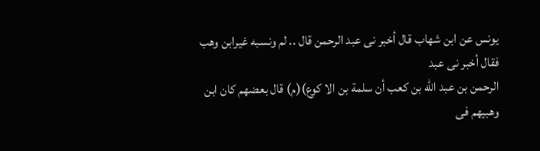يونس عن ابن شهاب قال أخبر نى عبد الرحمن قال .. لم ونسبه غيرابن وهب فقال أخبر نى عبد
الرحمن بن عبد الله بن كعب أن سلمة بن الا كوع)(م) قال بعضهم كان ابن وهبيهم فى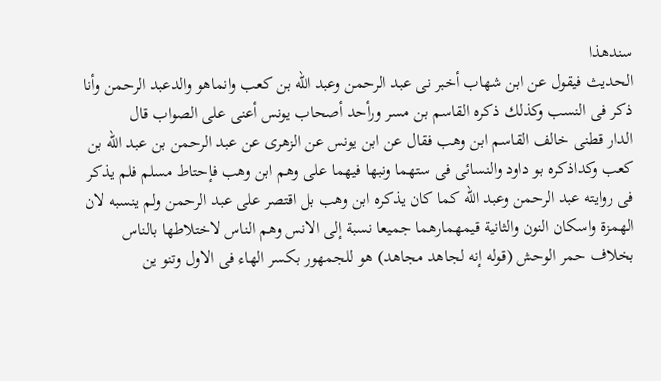سندهذا
الحديث فيقول عن ابن شهاب أخبر نى عبد الرحمن وعبد الله بن كعب وانماهو والدعبد الرحمن وأنا
ذكر فى النسب وكذلك ذكره القاسم بن مسر ورأحد أصحاب يونس أعنى على الصواب قال
الدار قطنى خالف القاسم ابن وهب فقال عن ابن يونس عن الزهرى عن عبد الرحمن بن عبد الله بن
كعب وكداذكره بو داود والنسائى فى ستهما ونبها فيهما على وهم ابن وهب فإحتاط مسلم فلم يذكر
فى روايته عبد الرحمن وعبد الله كما كان يذكره ابن وهب بل اقتصر على عبد الرحمن ولم ينسبه لان
الهمزة واسكان النون والثانية قيمهمارهما جميعا نسبة إلى الانس وهم الناس لاختلاطها بالناس
بخلاف حمر الوحش (قوله إنه لجاهد مجاهد) هو للجمهور بكسر الهاء فى الاول وتنو ين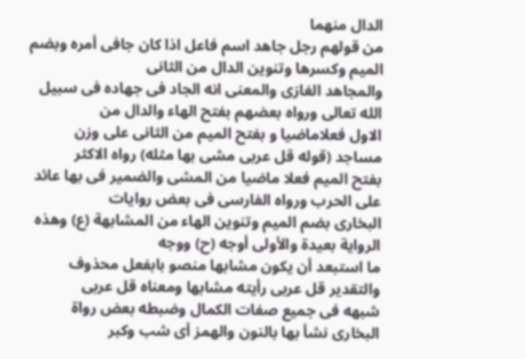الدال منهما
من قولهم رجل جاهد اسم فاعل اذا كان جافى أمره وبضم الميم وكسرها وتنوين الدال من الثانى
والمجاهد الغازى والمعنى انه الجاد فى جهاده فى سبيل الله تعالى ورواه بعضهم بفتح الهاء والدال من
الاول فعلاماضيا و بفتح الميم من الثانى على وزن مساجد (قوله قل عربى مشى بها مثله) رواه الاكثر
بفتح الميم فعلا ماضيا من المشى والضمير فى بها عائد على الحرب ورواه الفارسى فى بعض روايات
البخارى بضم الميم وتنوين الهاء من المشابهة (ع) وهذه الرواية بعيدة والأولى أوجه (ح) ووجه
ما استبعد أن يكون مشابها منصو بابفعل محذوف والتقدير قل عربى رأيته مشابها ومعناه قل عربى
شبهه فى جميع صفات الكمال وضبطه بعض رواة البخارى نشأ بها بالنون والهمز أى شب وكبر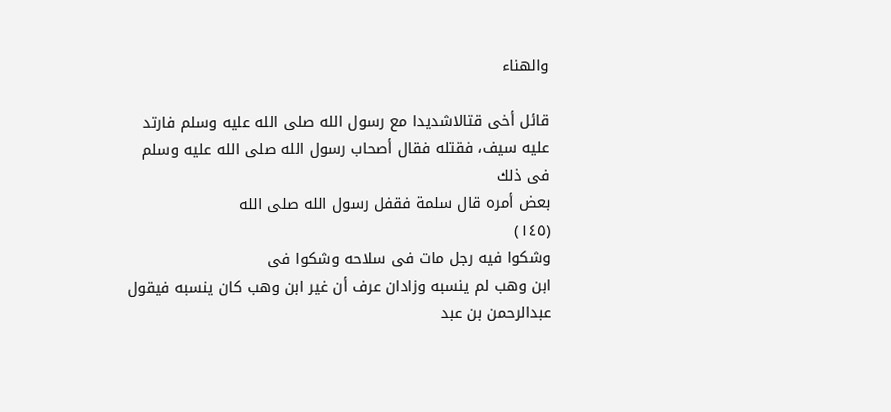والهناء

قائل أخى قتالاشديدا مع رسول الله صلى الله عليه وسلم فارتد عليه سيف، فقتله فقال أصحاب رسول الله صلى الله عليه وسلم فى ذلك
بعض أمره قال سلمة فقفل رسول الله صلى الله
(١٤٥)
وشكوا فيه رجل مات فى سلاحه وشكوا فى
ابن وهب لم ينسبه وزادان عرف أن غير ابن وهب كان ينسبه فيقول عبدالرحمن بن عبد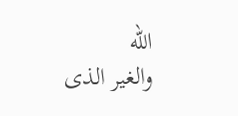الله
والغير الذى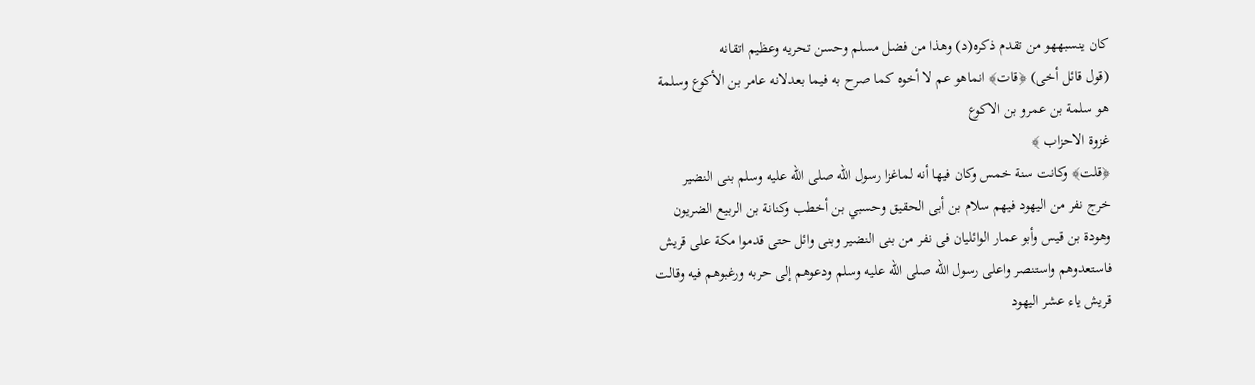كان ينسبههو من تقدم ذكره(د) وهذا من فضل مسلم وحسن تحريه وعظيم اتقانه
(قول قائل أخى) ﴿قات﴾ انماهو عم لا أخوه كما صرح به فيما بعدلانه عامر بن الأكوع وسلمة
هو سلمة بن عمرو بن الاكوع
غزوة الاحزاب ﴾
﴿قلت﴾ وكانت سنة خمس وكان فيها أنه لماغزا رسول الله صلى الله عليه وسلم بنى النضير
خرج نفر من اليهود فيهم سلام بن أبى الحقيق وحسبي بن أخطب وكنانة بن الربيع الضريون
وهودة بن قيس وأبو عمار الوائليان فى نفر من بنى النضير وبنى وائل حتى قدموا مكة على قريش
فاستعدوهم واستنصر واعلى رسول الله صلى الله عليه وسلم ودعوهم إلى حربه ورغبوهم فيه وقالت
قريش ياء عشر اليهود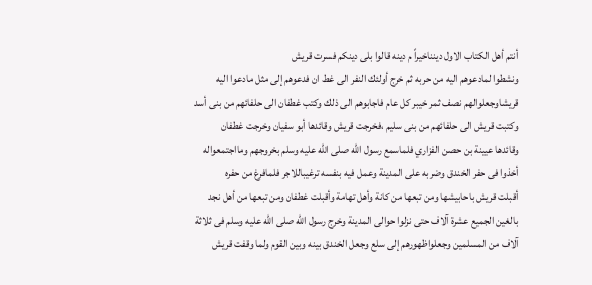أنتم أهل الكتاب الاول دينناخيراً م دينه قالوا بلى دينكم فسرت قريش
ونشطوا لمادعوهم اليه من حربه ثم خرج أولئك النفر الى غط ان فدعوهم إلى مثل مادعوا اليه
قريشاوجعلوالهم نصف ثمر خيبر كل عام فاجابوهم الى ذلك وكتب غطفان الى حلفائهم من بنى أسد
وكتبت قريش الى حلفائهم من بنى سليم ،فخرجت قريش وقائدها أبو سفيان وخرجت غطفان
وقائدها عيينة بن حصن الفزاري فلماسمع رسول الله صلى الله عليه وسلم بخروجهم ومااجتمعواله
أخذوا فى حفر الخندق وضربه على المدينة وعمل فيه بنفسه ترغيباللاجر فلمافرغ من حفره
أقبلت قريش باحابيشها ومن تبعها من كانة وأهل تهامة وأقبلت غطفان ومن تبعها من أهل نجد
بالغين الجميع عشرة آلاف حتى نزلوا حوالى المدينة وخرج رسول الله صلى الله عليه وسلم فى ثلاثة
آلاف من المسلمين وجعلواظهورهم إلى سلع وجعل الخندق بينه وبين القوم ولما وقفت قريش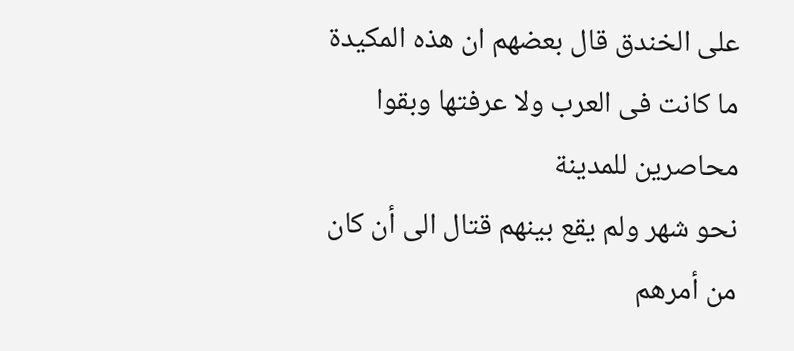على الخندق قال بعضهم ان هذه المكيدة ما كانت فى العرب ولا عرفتها وبقوا محاصرين للمدينة
نحو شهر ولم يقع بينهم قتال الى أن كان من أمرهم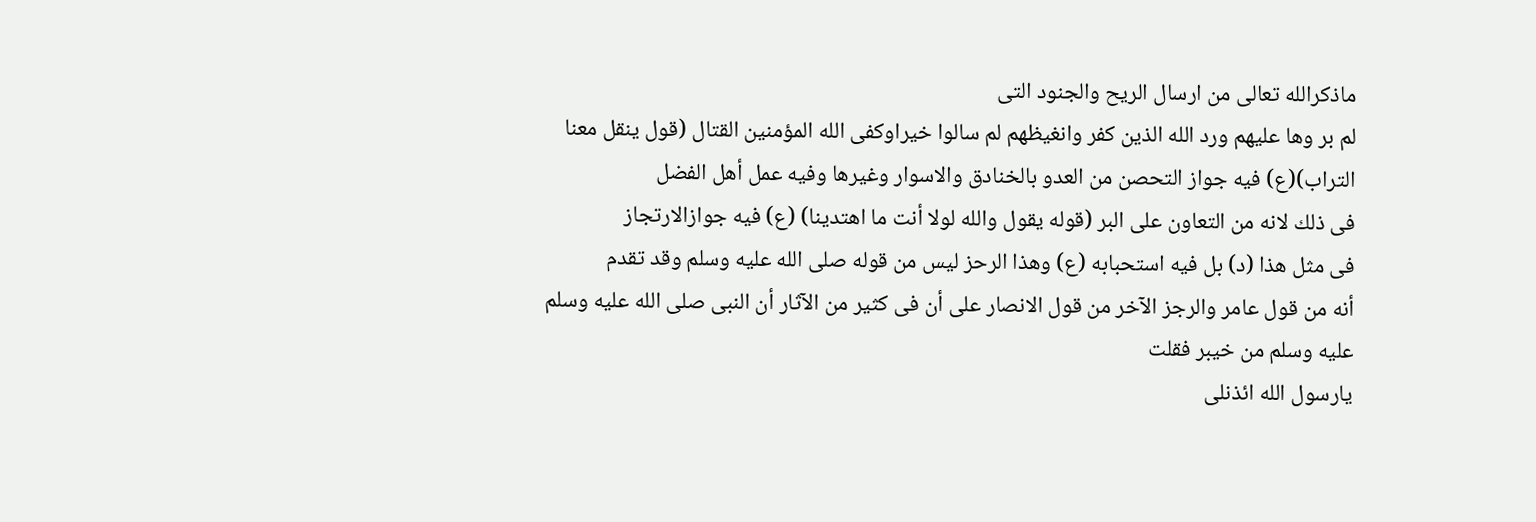ماذكرالله تعالى من ارسال الريح والجنود التى
لم بر وها عليهم ورد الله الذين كفر وانغيظهم لم سالوا خيراوكفى الله المؤمنين القتال (قول ينقل معنا
التراب)(ع) فيه جواز التحصن من العدو بالخنادق والاسوار وغيرها وفيه عمل أهل الفضل
فى ذلك لانه من التعاون على البر (قوله يقول والله لولا أنت ما اهتدينا) (ع) فيه جوازالارتجاز
فى مثل هذا (د) بل فيه استحبابه (ع) وهذا الرحز ليس من قوله صلى الله عليه وسلم وقد تقدم
أنه من قول عامر والرجز الآخر من قول الانصار على أن فى كثير من الآثار أن النبى صلى الله عليه وسلم
عليه وسلم من خيبر فقلت
يارسول الله ائذنلی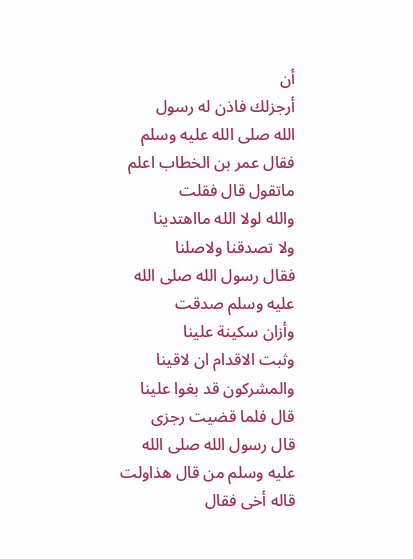أن
أرجزلك فاذن له رسول
الله صلى الله عليه وسلم
فقال عمر بن الخطاب اعلم
ماتقول قال فقلت
والله لولا الله مااهتدينا
ولا تصدقنا ولاصلنا
فقال رسول الله صلى الله
عليه وسلم صدقت
وأزان سكينة علينا
وثبت الاقدام ان لاقينا
والمشركون قد بغوا علينا
قال فلما قضيت رجزى
قال رسول الله صلى الله
عليه وسلم من قال هذاولت
قاله أخى فقال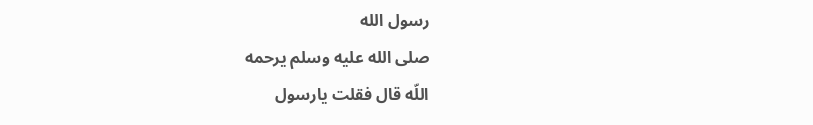رسول الله
صلى الله عليه وسلم يرحمه
اللّه قال فقلت يارسول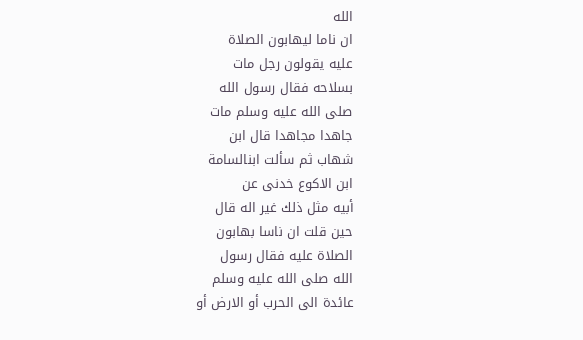الله
ان ناما ليهابون الصلاة
عليه يقولون رجل مات
بسلاحه فقال رسول الله
صلى الله عليه وسلم مات
جاهدا مجاهدا قال ابن
شهاب ثم سألت ابنالسامة
ابن الاكوع خدنى عن
أبيه مثل ذلك غير اله قال
حين قلت ان ناسا بهابون
الصلاة عليه فقال رسول
الله صلى الله عليه وسلم
عائدة الى الحرب أو الارض أو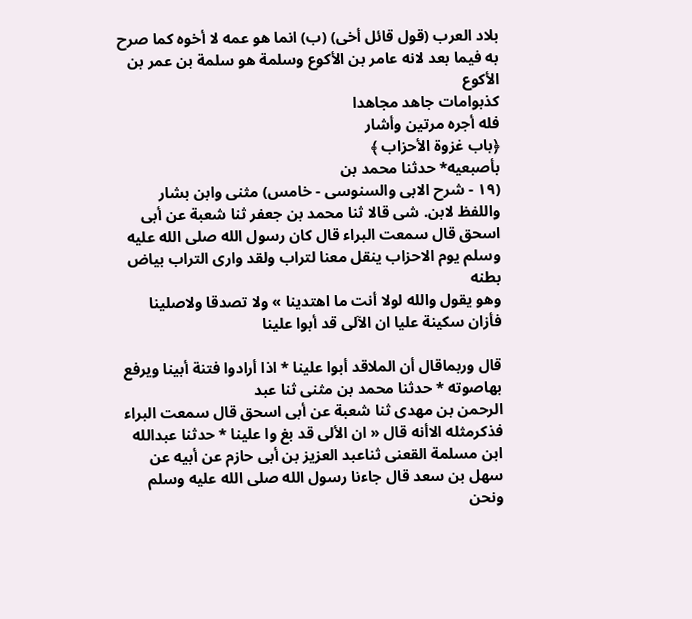بلاد العرب (قول قائل أخى) (ب) انما هو عمه لا أخوه كما صرح
به فيما بعد لانه عامر بن الأكوع وسلمة هو سلمة بن عمر بن الأكوع
كذبوامات جاهد مجاهدا
فله أجره مرتين وأشار
﴿باب غزوة الأحزاب ﴾
بأصبعيه* حدثنا محمد بن
(١٩ - شرح الابى والسنوسى - خامس) مثنى وابن بشار واللفظ لابن. شى قالا ثنا محمد بن جعفر ثنا شعبة عن أبى
اسحق قال سمعت البراء قال كان رسول الله صلى الله عليه وسلم يوم الاحزاب ينقل معنا لتراب ولقد وارى التراب بياض بطنه
وهو يقول والله لولا أنت ما اهتدينا » ولا تصدقا ولاصلينا فأزان سكينة عليا ان الآلى قد أبوا علينا

قال وربماقال أن الملاقد أبوا علينا * اذا أرادوا فتنة أبينا ويرفع بهاصوته * حدثنا محمد بن مثنى ثنا عبد
الرحمن بن مهدى ثنا شعبة عن أبى اسحق قال سمعت البراء فذكرمثله الاأنه قال « ان الألى قد بغ وا علينا * حدثنا عبدالله
ابن مسلمة القعنى ثناعبد العزيز بن أبى حازم عن أبيه عن سهل بن سعد قال جاءنا رسول الله صلى الله عليه وسلم ونحن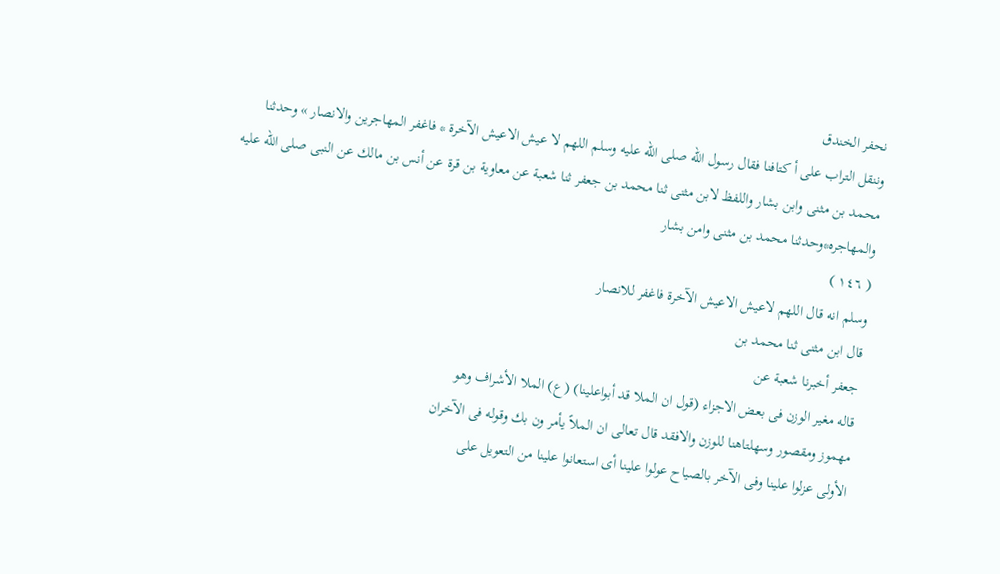نحفر الخندق
وننقل التراب على أ كتافنا فقال رسول الله صلى الله عليه وسلم اللهم لا عيش الاعيش الآخرة * فاغفر المهاجرين والانصار » وحدثنا
محمد بن مثنى وابن بشار واللفظ لابن مثنى ثنا محمد بن جعفر ثنا شعبة عن معاوية بن قرة عن أنس بن مالك عن النبى صلى الله عليه
والمهاجره*وحدثنا محمد بن مثنى وامن بشار
( ١٤٦ )
وسلم انه قال اللهم لاعيش الاعيش الآخرة فاغفر للانصار
قال ابن مثنى ثنا محمد بن
جعفر أخبرنا شعبة عن
قاله مغير الوزن فى بعض الاجزاء (قول ان الملا قد أبواعلينا) (ع) الملا الأشراف وهو
مهموز ومقصور وسهلتاهنا للوزن والافقد قال تعالى ان الملاً يأمر ون بك وقوله فى الآخران
الأولى عزلوا علينا وفى الآخر بالصياح عولوا علينا أى استعانوا علينا من التعويل على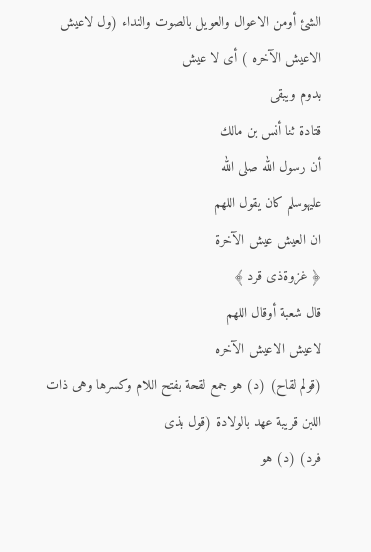الشئ أومن الاعوال والعويل بالصوت والنداء (ول لاعيش الاعيش الآخره ) أى لا عيش
بدوم ويبقى
قتادة ثنا أنس بن مالك
أن رسول الله صلى الله
علیهوسلم كان يقول اللهم
ان العيش عيش الآخرة
﴿ غزوةذى قرد ﴾
قال شعبة أوقال اللهم
لاعيش الاعيش الآخره
(قولم لقاح) (د) هو جمع لقحة بفتح اللام وكسرها وهى ذات اللبن قريبة عهد بالولادة (قول بذى
فرد) (د) هو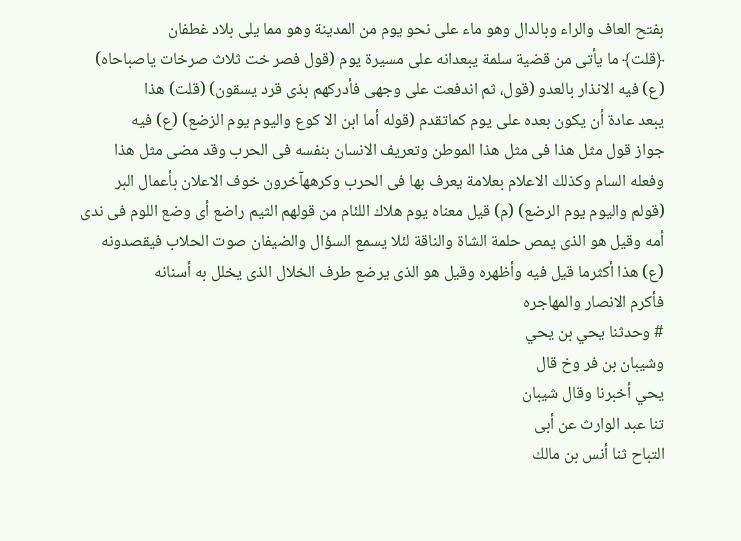بفتح العاف والراء وبالدال وهو ماء على نحو يوم من المدينة وهو مما يلى بلاد غطفان
﴿قلت﴾ ما يأتى من قضية سلمة يبعدانه على مسيرة يوم (قول فصر خت ثلاث صرخات ياصباحاه)
(ع) فيه الانذار بالعدو (قول، ثم اندفعت على وجهى فأدركهم بذى قرد يسقون) (قلت) هذا
يبعد عادة أن يكون بعده على يوم كماتقدم (قوله أما ابن الا كوع واليوم يوم الزضع) (ع) فيه
جواز قول مثل هذا فى مثل هذا الموطن وتعريف الانسان بنفسه فى الحرب وقد مضى مثل هذا
وفعله السام وكذلك الاعلام بعلامة يعرف بها فى الحرب وكرههآخرون خوف الاعلان بأعمال البر
(قولم واليوم يوم الرضع) (م) قيل معناه يوم هلاك اللئام من قولهم الثيم راضع أى وضع اللوم فى ندى
أمه وقيل هو الذى يمص حلمة الشاة والناقة لئلا يسمع السؤال والضيفان صوت الحلاب فيقصدونه
(ع) هذا أكثرما قيل فيه وأظهره وقيل هو الذى يرضع طرف الخلال الذى يخلل به أسنانه
فأكرم الانصار والمهاجره
# وحدثنا يحي بن يحي
وشيبان بن فر وخ قال
يحي أخبرنا وقال شيبان
تنا عبد الوارث عن أبى
التباح ثنا أنس بن مالك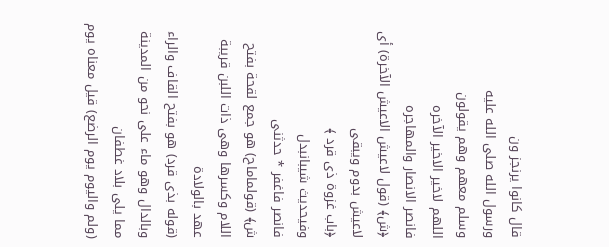قال کانوا یرنجز ون
ورسول الله صلى الله عليه
وسلم معهم وهم يقولون
اللهم لاخير الاخير الآخره
فانصر الانصار والمهاجره
﴿ش﴾ (قول لاعيش الاعيش الآخرة) أى لاعيش بدوم ويبقى
﴿باب غزوة ذى قرد ﴾
وفیحدیث شيبانبدل
فانصر فاغفر * حدثنى
ش﴾ (قولماماح) هو جمع لقحة بفتح اللام وكسرها وهى ذات اللبن قريبة عهد بالولادة
(قوله بذى قرد) هو بفتح القاف والراء وبالدال وهو ماء على نحو من المدينة مما يلى بلاد غطفان
(ولم واليوم يوم الرضع) قيل معناه يوم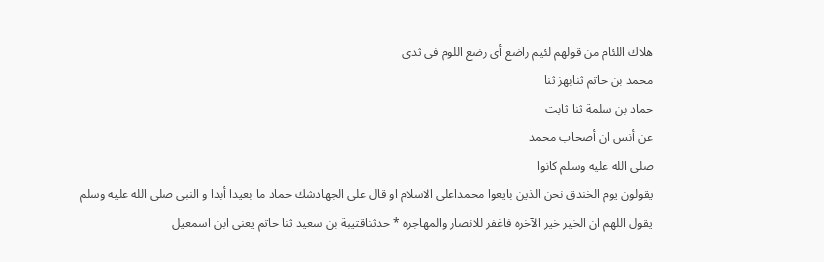هلاك اللئام من قولهم لئيم راضع أى رضع اللوم فى ثدى
محمد بن حاتم ثنابهز ثنا
حماد بن سلمة ثنا ثابت
عن أنس ان أصحاب محمد
صلى الله عليه وسلم كانوا
يقولون يوم الخندق نحن الذين بايعوا محمداعلى الاسلام او قال على الجهادشك حماد ما بعيدا أبدا و النبى صلى الله عليه وسلم
يقول اللهم ان الخير خير الآخره فاغفر للانصار والمهاجره * حدثناقتيبة بن سعيد ثنا حاتم يعنى ابن اسمعيل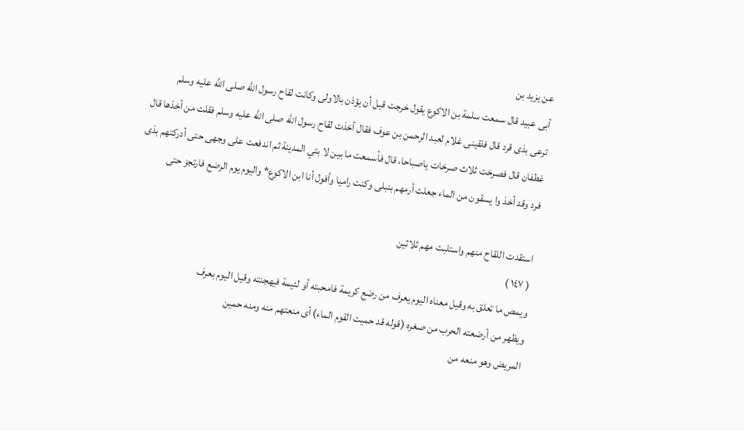عن يزيد بن
أبى عبيد قال سمعت سلمة بن الاكوع يقول خرجت قبل أن يؤذن بالاولى وكانت لقاح رسول الله صلى الله عليه وسلم
ترعى بذى قرد قال فلقينى غلام لعبد الرحمن بن عوف فقال أخذت لقاح رسول الله صلى الله عليه وسلم فقلت من أخذها قال
غطفان قال فصرخت ثلاث صرخات ياصباحا، قال فأسمعت ما بين لا بتي المدينة ثم اندفعت على وجهى حتى أدركتهم بذى
فرد وقد أخذ وا يسقون من الماء جعلت أرمهم بنبلى وكنت راميا وأفول أنا ابن الاكوع* واليوم يوم الرضع فارتجز حتى

استقدت اللقاح منهم واستلبت مهم ثلاثين
( ١٤٧ )
ويمص ما تعلق به وقيل معناه اليوم يعرف من رضع كريمة فامحبته أو لئيمة فيهجنته وقيل اليوم بعرف
ويظهر من أرضعته الحرب من صغره (قوله قد حميت القوم الماء) أى منعتهم منه ومنه حمين
المريض وهو منعه من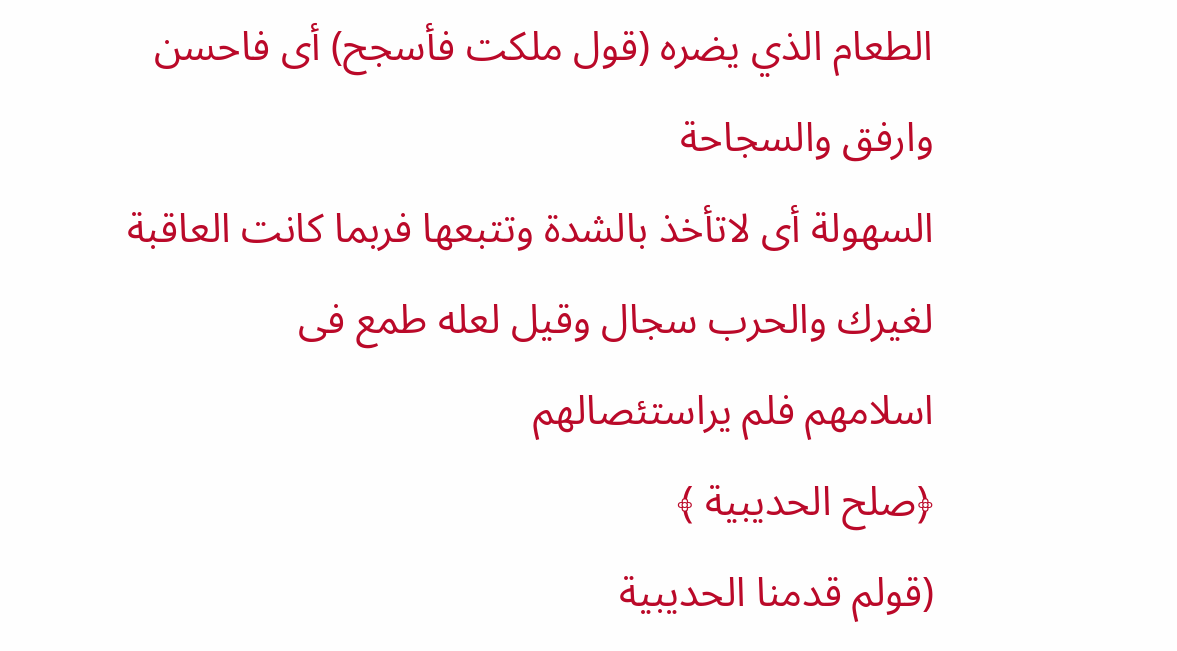الطعام الذي يضره (قول ملكت فأسجح) أى فاحسن وارفق والسجاحة
السهولة أى لاتأخذ بالشدة وتتبعها فربما كانت العاقبة لغيرك والحرب سجال وقيل لعله طمع فى
اسلامهم فلم يراستئصالهم
﴿صلح الحديبية ﴾
(قولم قدمنا الحديبية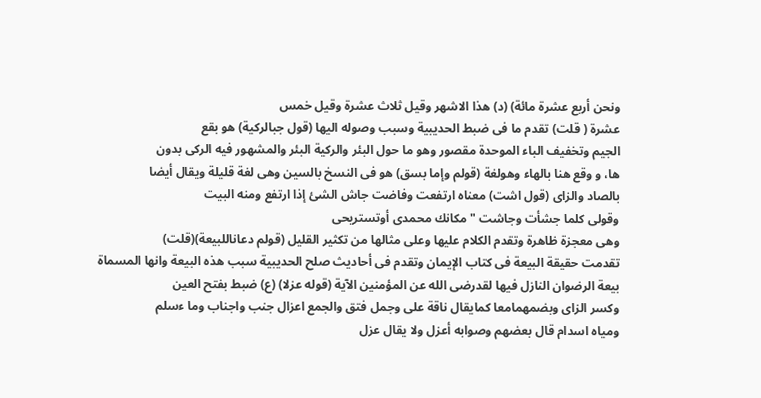ونحن أربع عشرة مائة) (د) هذا الاشهر وقيل ثلاث عشرة وقيل خمس
عشرة ( قلت) تقدم ما فى ضبط الحديبية وسبب وصوله اليها (قول جبالركية) هو بقع
الجيم وتخفيف الباء الموحدة مقصور وهو ما حول البئر والركية البئر والمشهور فيه الركى بدون
ها، و وقع هنا بالهاء وهولغة (قولم وإما بسق) هو فى النسخ بالسين وهى لغة قليلة ويقال أيضا
بالصاد والزاى (قول اشت) معناه ارتفعت وفاضت جاش الشئ إذا ارتفع ومنه البيت
وقولى كلما جشأت وجاشت " مكانك محمدى أوتستريحى
وهى معجزة ظاهرة وتقدم الكلام عليها وعلى مثالها من تكثير القليل (قولم دعاناللبيعة)(قلت)
تقدمت حقيقة البيعة فى كتاب الإيمان وتقدم فى أحاديث صلح الحديبية سبب هذه البيعة وانها المسماة
بيعة الرضوان النازل فيها لقدرضى الله عن المؤمنين الآية (قوله عزلا) (ع) ضبط بفتح العين
وكسر الزاى وبضمهمامعا كمايقال ناقة على وجمل فتق والجمع اعزال جنب واجناب وما ءسلم
ومياه اسدام قال بعضهم وصوابه أعزل ولا يقال عزل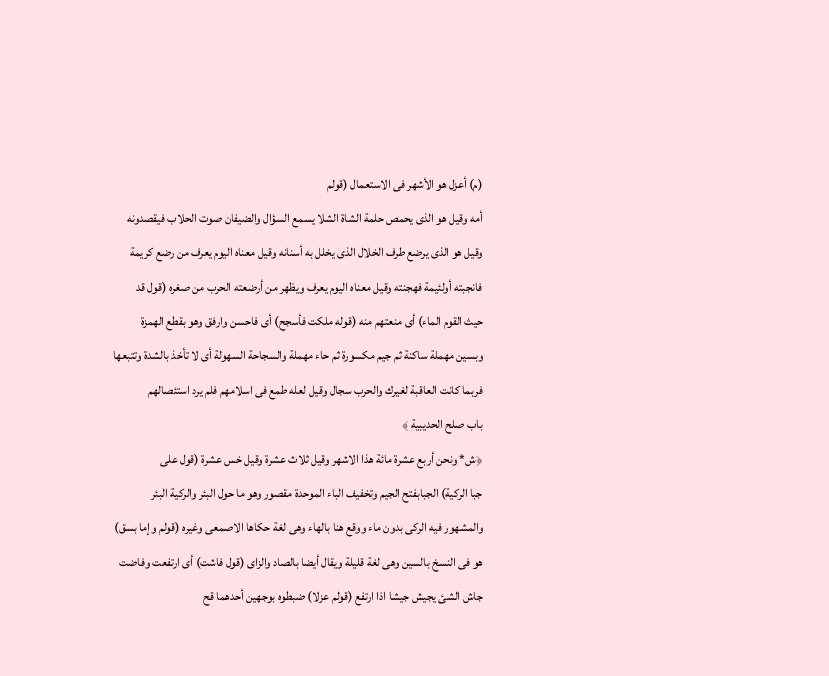(م) أعزل هو الأشهر فى الاستعمال (قولم
أمه وقيل هو الذى يحمص حلمة الشاة الشلا يسمع السؤال والضيفان صوت الحلاب فيقصدونه
وقيل هو الذى يرضع طرف الخلال الذى يخلل به أسنانه وقيل معناه اليوم يعرف من رضع كريمة
فانجبته أولئيمة فهجنته وقيل معناه اليوم يعرف ويظهر من أرضعته الحرب من صغره (قول قد
حيث القوم الماء) أى منعتهم منه (قوله ملكت فأسجح) أى فاحسن وارفق وهو بقطع الهمزة
وبسين مهملة ساكنة ثم جيم مكسورة ثم حاء مهملة والسجاحة السهولة أى لا تأخذ بالشدة وتتبعها
فربما كانت العاقبة لغيرك والحرب سجال وقيل لعله طمع فى اسلامهم فلم يرد استئصالهم
باب صلح الحديبية ﴾
﴿ش* ونحن أربع عشرة مائة هذا الاشهر وقيل ثلاث عشرة وقيل خس عشرة (قول على
جبا الركية) الجبابفتح الجيم وتخفيف الباء الموحدة مقصور وهو ما حول البئر والركية البئر
والمشهور فيه الركى بدون ماء ووقع هنا بالهاء وهى لغة حكاها الاصمعى وغيره (قولم وإما بسق)
هو فى النسخ بالسين وهى لغة قليلة ويقال أيضا بالصاد والزاى (قول فاشت) أى ارتفعت وفاضت
جاش الشئ يجيش جيشا اذا ارتفع (قولم عزلا) ضبطوه بوجهين أحدهما قح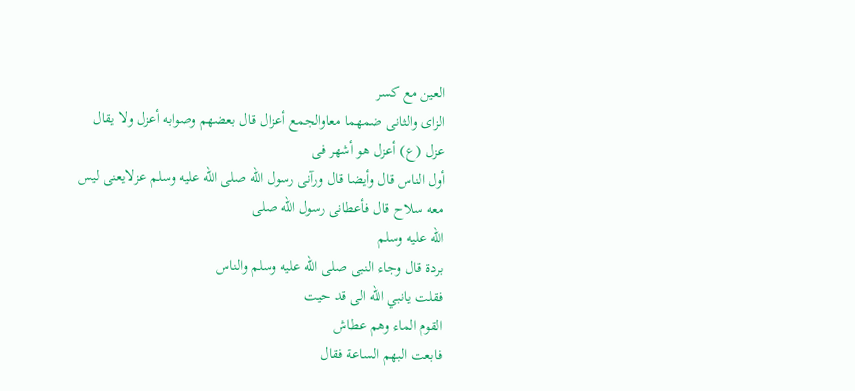العين مع كسر
الزاى والثانى ضمهما معاوالجمع أعزال قال بعضهم وصوابه أعزل ولا يقال عزل (ع) أعزل هو أشهر فى
أول الناس قال وأيضا قال ورآنى رسول الله صلى الله عليه وسلم عزلايعنى ليس معه سلاح قال فأعطانى رسول الله صلى
الله عليه وسلم
بردة قال وجاء النبى صلى الله عليه وسلم والناس
فقلت يانبي الله الى قد حيت
القوم الماء وهم عطاش
فابعت البهم الساعة فقال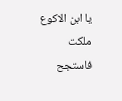يا ابن الاكوع ملكت
فاستجح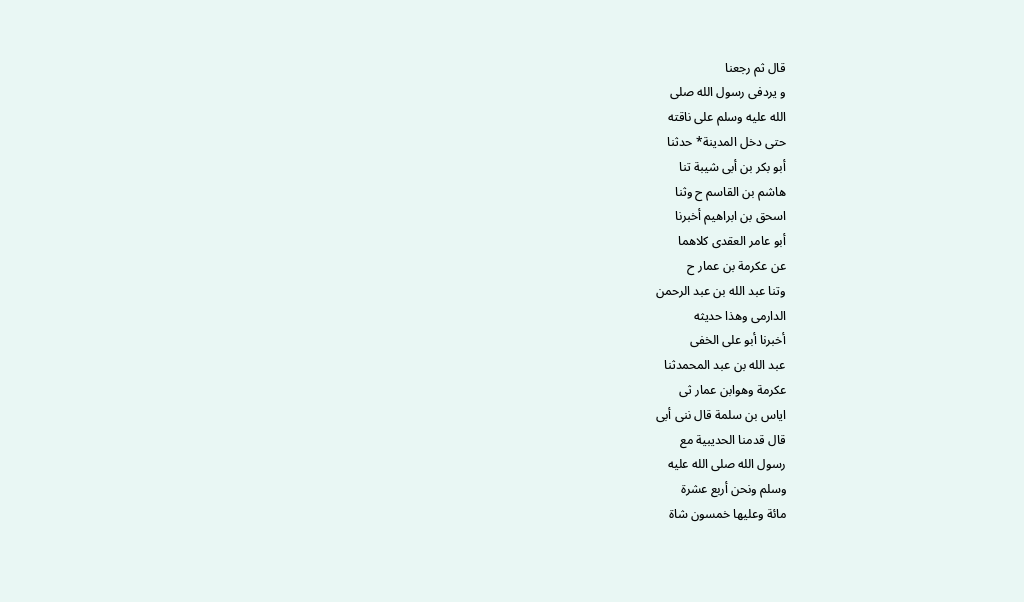قال ثم رجعنا
و یردفی رسول الله صلى
الله عليه وسلم على ناقته
حتى دخل المدينة* حدثنا
أبو بكر بن أبى شيبة تنا
هاشم بن القاسم ح وثنا
اسحق بن ابراهيم أخبرنا
أبو عامر العقدى كلاهما
عن عكرمة بن عمار ح
وتنا عبد الله بن عبد الرحمن
الدارمى وهذا حديثه
أخبرنا أبو على الخفى
عبد الله بن عبد المحمدثنا
عكرمة وهوابن عمار ثى
اياس بن سلمة قال ننى أبى
قال قدمنا الحديبية مع
رسول الله صلى الله عليه
وسلم ونحن أربع عشرة
مائة وعليها خمسون شاة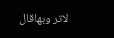لاتر وبهاقال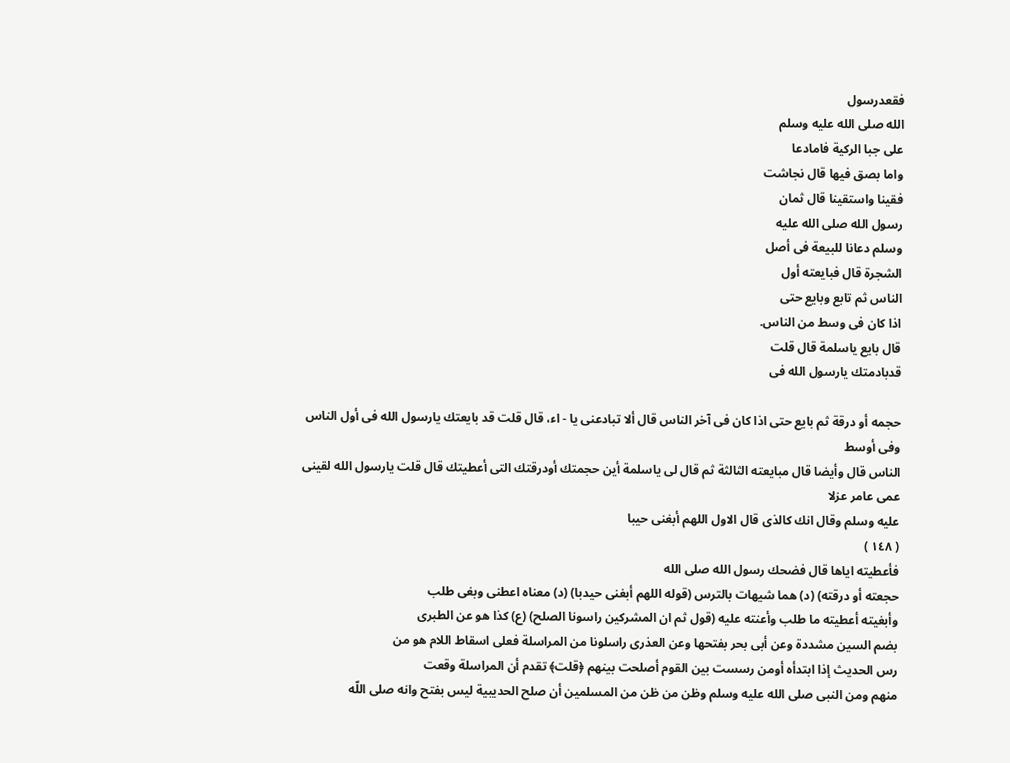فقعدرسول
الله صلى الله عليه وسلم
على جبا الركية فامادعا
واما بصق فيها قال نجاشت
فقينا واستقينا قال ثمان
رسول الله صلى الله عليه
وسلم دعانا للبيعة فى أصل
الشجرة قال فبايعته أول
الناس ثم تابع وبايع حتى
اذا كان فى وسط من الناس.
قال بايع ياسلمة قال قلت
قدبادمتك يارسول الله فى

حجمه أو درقة ثم بايع حتى اذا كان فى آخر الناس قال ألا تبادعنى يا - اء، قال قلت قد بايعتك يارسول الله فى أول الناس وفى أوسط
الناس قال وأيضا قال مبايعته الثالثة ثم قال لى ياسلمة أين حجمتك أودرقتك التى أعطيتك قال قلت يارسول الله لقينى عمى عامر عزلا
عليه وسلم وقال انك كالذى قال الاول اللهم أبغنى حيبا
( ١٤٨ )
فأعطيته اياها قال فضحك رسول الله صلى الله
حجعته أو درقته) (د) هما شيهات بالترس (قوله اللهم أبغنى حيدبا) (د) معناه اعطنى وبغى طلب
وأبغيته أعطيته ما طلب وأعنته عليه (قول ثم ان المشركين راسونا الصلح) (ع) كذا هو عن الطبرى
بضم السين مشددة وعن أبى بحر بفتحها وعن العذرى راسلونا من المراسلة فعلى اسقاط اللام هو من
رس الحديث إذا ابتدأه أومن رسست بين القوم أصلحت بينهم ﴿قلت﴾ تقدم أن المراسلة وقعت
منهم ومن النبى صلى الله عليه وسلم وظن من ظن من المسلمين أن صلح الحديبية ليس بفتح وانه صلى اللّه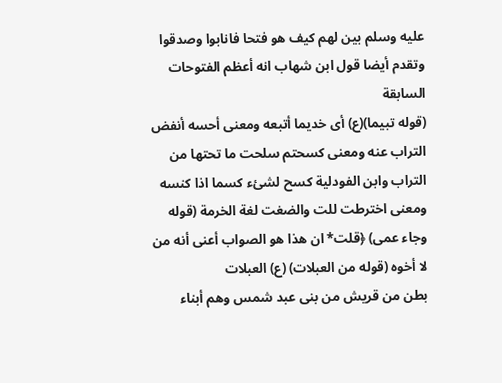عليه وسلم بين لهم كيف هو فتحا فانابوا وصدقوا وتقدم أيضا قول ابن شهاب انه أعظم الفتوحات السابقة
(قوله تبيما)(ع) أى خديما أتبعه ومعنى أحسه أنفض التراب عنه ومعنى كسحتم سلحت ما تحتها من
التراب وابن الفودلية كسح لشئء كسما اذا كنسه ومعنى اخترطت للت والضغت لغة الخرمة (قوله
وجاء عمى) ﴿قلت* ان هذا هو الصواب أعنى أنه من لا أخوه (قوله من العبلات) (ع) العبلات
بطن من قريش من بنى عبد شمس وهم أبناء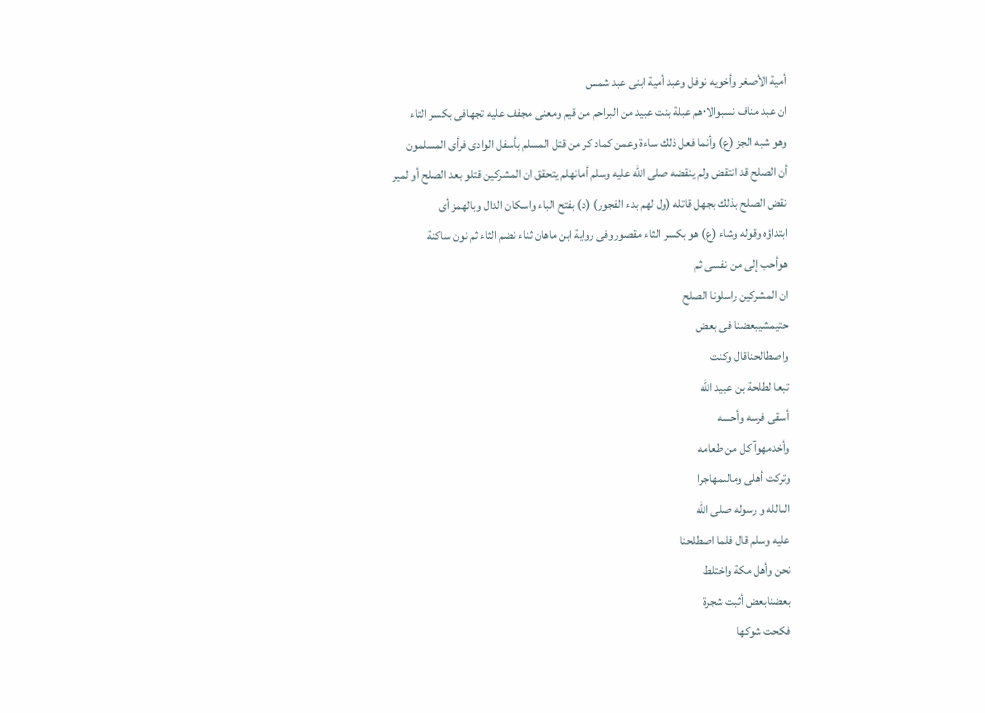أمية الأصغر وأخويه نوفل وعبد أمية ابنى عبد شمس
ان عبد مناف نسبوالا٠هم عبلة بنت عبيد من البراحم من قيم ومعنى مجفف عليه تجهافى بكسر التاء
وهو شبه الجز (ع) وأنما فعل ذلك ساءة وعمن كماد كر من قتل المسلم بأسفل الوادى فرأى المسلمون
أن الصلح قد انتقض ولم ينقضه صلى الله عليه وسلم أمانهلم يتحقق ان المشركين قتلو بعد الصلح أو لمير
نقض الصلح بذلك بجهل قاتله (ول لهم بدء الفجور) (د) بفتح الباء واسكان الدال وبالهمز أى
ابتداؤه وقوله وشاء (ع) هو بكسر الثاء مقصوروفى رواية ابن ماهان ثناء نضم الثاء ثم نون ساكنة
هوأحب إلى من نفسى ثم
ان المشركين راسلونا الصلح
حتیمشیبعضنا فى بعض
واصطالحناقال وكنت
تبعا لطلحة بن عبيد الله
أسقى فرسه وأحسه
وأخدمهوآ كل من طعامه
وتركت أهلى ومالىمهاجرا
الىالله و رسوله صلى الله
عليه وسلم قال فلما اصطلحنا
نحن وأهل مكة واختلط
بعضنابعض أثبت شجرة
فكحت شوكها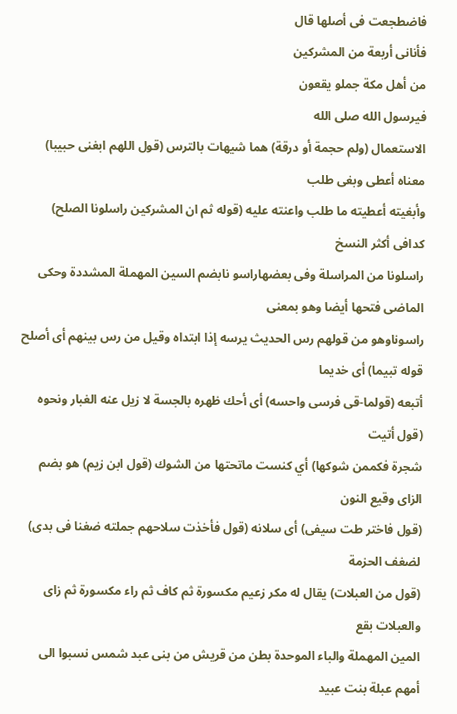فاضطجعت فى أصلها قال
فأنانى أربعة من المشركين
من أهل مكة جملو يقعون
فیرسول الله صلى الله
الاستعمال (ولم حجمة أو درقة) هما شيهات بالترس (قول اللهم ابغنى حبيبا) معناه أعطى وبغى طلب
وأبغيته أعطيته ما طلب واعنته عليه (قوله ثم ان المشركين راسلونا الصلح) كدافى أكثر النسخ
راسلونا من المراسلة وفى بعضهاراسو نابضم السين المهملة المشددة وحكى الماضى فتحها أيضا وهو بمعنى
راسوناوهو من قولهم رس الحديث يرسه إذا ابتداه وقيل من رس بينهم أى أصلح قوله تبيما) أى خديما
أتبعه (قولما-قى فرسى واحسه) أى أحك ظهره بالجسة لا زيل عنه الغبار ونحوه (قول أتيت
شجرة فكممن شوكها) أي كنست ماتحتها من الشوك (قول ابن زيم) هو بضم الزاى وقيع النون
(قول فاختر طت سيفى) أى سلانه (قول فأخذت سلاحهم جملته ضغنا فى بدى) لضغف الحزمة
(قول من العبلات) يقال له مكر زعيم مكسورة ثم كاف ثم راء مكسورة ثم زاى والعبلات بقع
المين المهملة والباء الموحدة بطن من قريش من بنى عبد شمس نسبوا الى أمهم عبلة بنت عبيد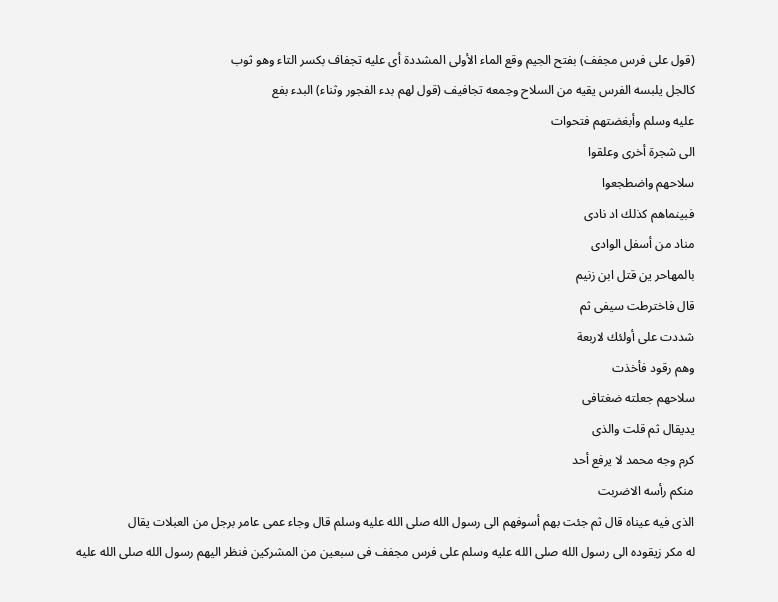(قول على فرس مجفف) بفتح الجيم وقع الماء الأولى المشددة أى عليه تجفاف بكسر التاء وهو ثوب
كالجل يلبسه الفرس يقيه من السلاح وجمعه تجافيف (قول لهم بدء الفجور وثناء) البدء بفع
عليه وسلم وأبغضتهم فتحوات
الى شجرة أخرى وعلقوا
سلاحهم واضطجعوا
فبينماهم كذلك اد نادى
مناد من أسفل الوادى
بالمهاحر ين قتل ابن زنيم
قال فاخترطت سيفى ثم
شددت على أولئك لاربعة
وهم رقود فأخذت
سلاحهم جعلته ضغتافى
یدیقال ثم قلت والذى
كرم وجه محمد لا يرفع أحد
منكم رأسه الاضربت
الذى فيه عيناه قال ثم جئت بهم أسوفهم الى رسول الله صلى الله عليه وسلم قال وجاء عمى عامر برجل من العبلات يقال
له مكر زيقوده الى رسول الله صلى الله عليه وسلم على فرس مجفف فى سبعين من المشركين فنظر اليهم رسول الله صلى الله عليه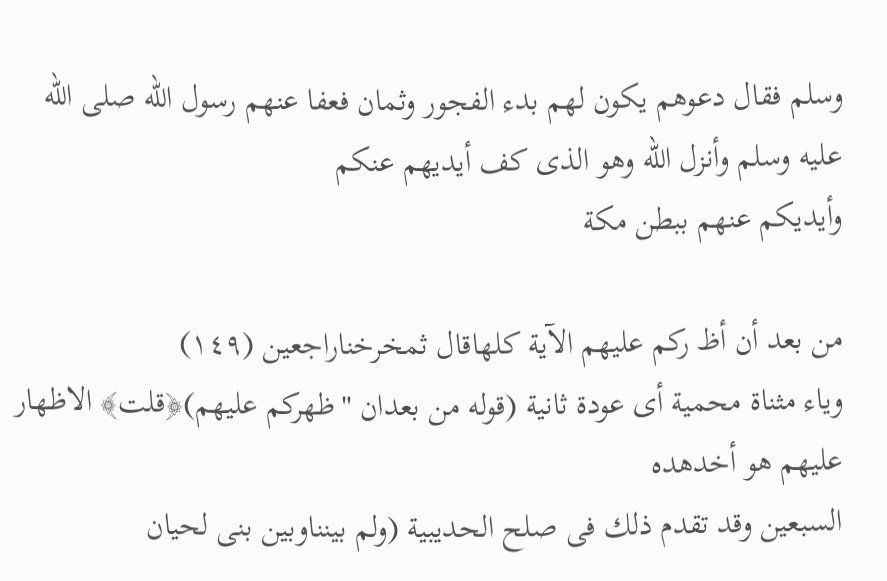وسلم فقال دعوهم يكون لهم بدء الفجور وثمان فعفا عنهم رسول الله صلى الله عليه وسلم وأنزل الله وهو الذى كف أيديهم عنكم
وأيديكم عنهم ببطن مكة

من بعد أن أظ ركم عليهم الآية كلهاقال ثمخرخناراجعين (١٤٩)
وياء مثناة محمية أى عودة ثانية (قوله من بعدان "ظهركم عليهم)﴿قلت﴾ الاظهار عليهم هو أخدهده
السبعين وقد تقدم ذلك فى صلح الحديبية (ولم بينناوبين بنى لحيان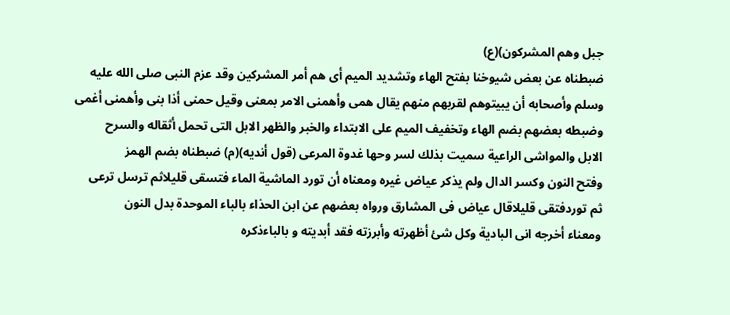جبل وهم المشركون)(ع)
ضبطناه عن بعض شيوخنا بفتح الهاء وتشديد الميم أى هم أمر المشركين وقد عزم النبى صلى الله عليه
وسلم وأصحابه أن يبيتوهم لقربهم منهم يقال همى وأهمنى الامر بمعنى وقيل حمنى أذا بنى وأهمنى أغمى
وضبطه بعضهم بضم الهاء وتخفيف الميم على الابتداء والخبر والظهر الابل التى تحمل أثقاله والسرح
الابل والمواشى الراعية سميت بذلك لسر وحها غدوة المرعى (قول أنديه)(م) ضبطناه بضم الهمز
وفتح النون وكسر الدال ولم يذكر عياض غيره ومعناه أن تورد الماشية الماء فتسقى قليلاثم ترسل ترعى
ثم توردفتقى قليلاقال عياض فى المشارق ورواه بعضهم عن ابن الحذاء بالباء الموحدة بدل النون
ومعناء أخرجه انى البادية وكل شئ أظهرته وأبرزته فقد أبديته و بالباءذكره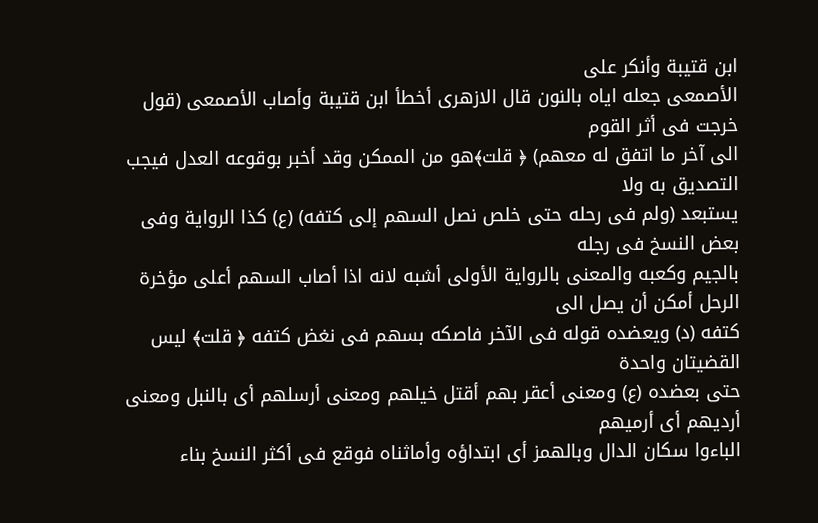ابن قتيبة وأنكر على
الأصمعى جعله اياه بالنون قال الازهرى أخطأ ابن قتيبة وأصاب الأصمعى (قول خرجت فى أثر القوم
الى آخر ما اتفق له معهم) ﴿ قلت﴾هو من الممكن وقد أخبر بوقوعه العدل فيجب التصديق به ولا
يستبعد (ولم فى رحله حتى خلص نصل السهم إلى كتفه) (ع) كذا الرواية وفى بعض النسخ فى رجله
بالجيم وكعبه والمعنى بالرواية الأولى أشبه لانه اذا أصاب السهم أعلى مؤخرة الرحل أمكن أن يصل الى
كتفه (د) ويعضده قوله فى الآخر فاصكه بسهم فى نغض كتفه ﴿ قلت﴾ ليس القضيتان واحدة
حتى بعضده (ع) ومعنى أعقر بهم أقتل خيلهم ومعنى أرسلهم أى بالنبل ومعنى أرديهم أى أرميهم
الباءوا سكان الدال وبالهمز أى ابتداؤه وأماثناه فوقع فى أكثر النسخ بناء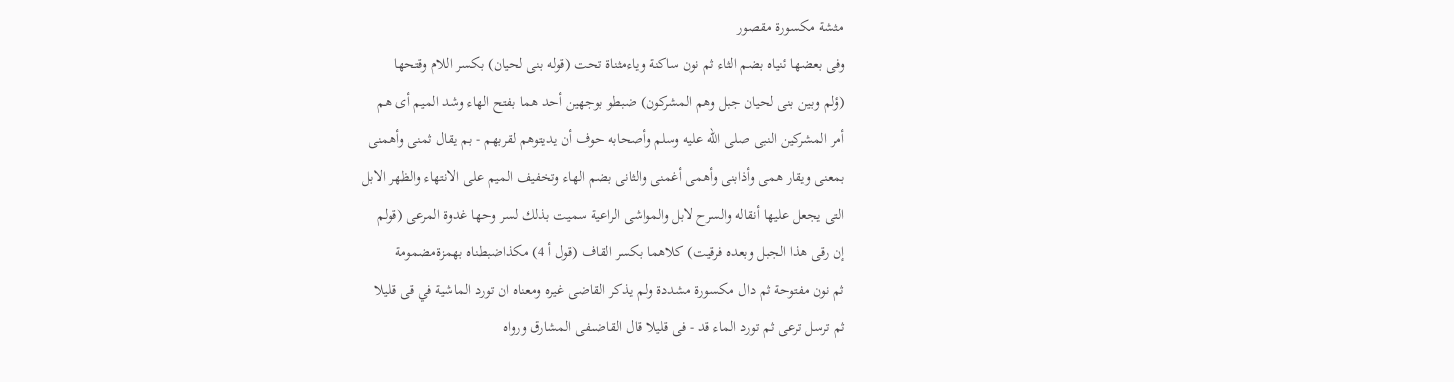مثشة مكسورة مقصور
وفى بعضها ئنياه بضم الثاء ثم نون ساكنة وياءمثناة تحت (قوله بنى لحيان) بكسر اللام وقتحها
(ؤلم وبين بنى لحيان جبل وهم المشركون) ضبطو بوجهين أحد هما بفتح الهاء وشد الميم أى هم
أمر المشركين النبى صلى الله عليه وسلم وأصحابه حوف أن يديتوهم لقربهم - بم يقال ثمنى وأهمنى
بمعنى ويقار همى وأذابنى وأهمى أغمنى والثانى بضم الهاء وتخفيف الميم على الانتهاء والظهر الابل
التى يجعل عليها أنقاله والسرح لابل والمواشى الراعية سميت بذلك لسر وحها غدوة المرعى (قولم
إن رقى هذا الجبل وبعده فرقيت) كلاهما بكسر القاف (قول أ 4) مكذاضبطناه بهمزةمضمومة
ثم نون مفتوحة ثم دال مكسورة مشددة ولم يذكر القاضى غيره ومعناه ان تورد الماشية في قى قليلا
ثم ترسل ترعى ثم تورد الماء قد - فى قليلا قال القاضىفى المشارق ورواه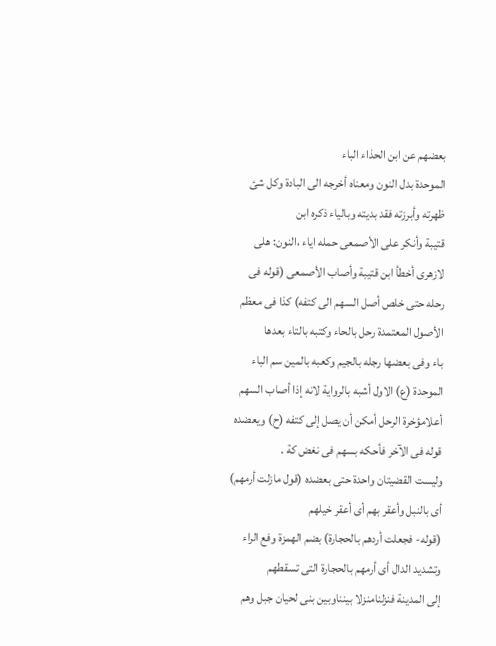بعضهم عن ابن الحذاء الباء
الموحدة بدل النون ومعناه أخرجه الى البادة وكل شئ ظهرته وأبرزته فقد بديته وبالياء ذكره ابن
قتيبة وأنكر على الأصمعى حمله اياء ،النون: هلى لازهرى أخطأ ابن قتيبة وأصاب الأصمعى (قوله فى
رحله حتى خلص أصل السهم الى كتفه) كذا فى معظم الأصول المعتمدة رحل بالحاء وكتبه بالتاء بعدها
باء وفى بعضها رجله بالجيم وكعبه بالمين سم الباء الموحدة (ع) الاول أشبه بالرواية لانه إذا أصاب السهم
أعلامؤخرة الرحل أمكن أن يصل إلى كتفه (ح) ويعضده قوله فى الآخر فأحكه بسهم فى نغض كة .
وليست القضيتان واحدة حتى بعضده (قول مازلت أرمهم) أى بالنبل وأعقر بهم أى أعقر خيلهم
(قوله- فجعلت أردهم بالحجارة) بضم الهمزة وفع الراء وتشديد الدال أى أرمهم بالحجارة التى تسقطهم
إلى المدينة فنزلنامنزلا بينناوبين بنى لحيان جبل وهم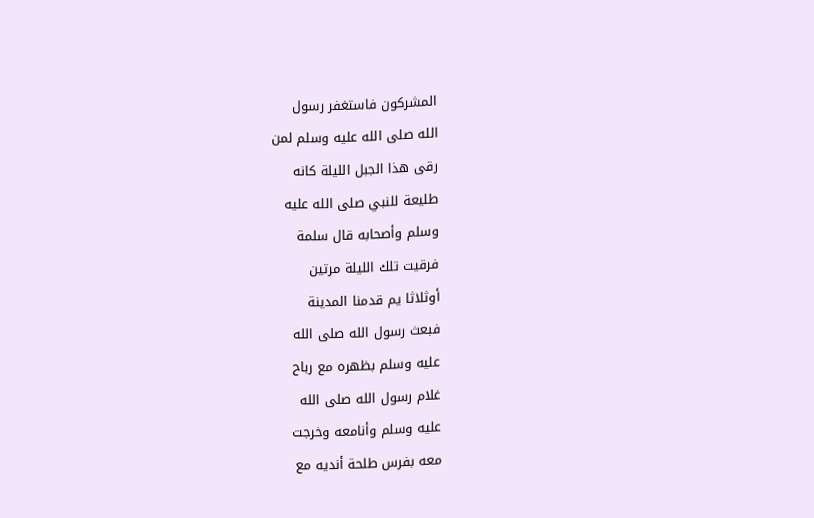المشركون فاستغفر رسول
الله صلى الله عليه وسلم لمن
رقى هذا الجبل الليلة كانه
طليعة للنبي صلى الله عليه
وسلم وأصحابه قال سلمة
فرقيت تلك الليلة مرتين
أوثلاثا يم قدمنا المدينة
فبعث رسول الله صلى الله
عليه وسلم بظهره مع رباح
غلام رسول الله صلى الله
عليه وسلم وأنامعه وخرجت
معه بفرس طلحة أنديه مع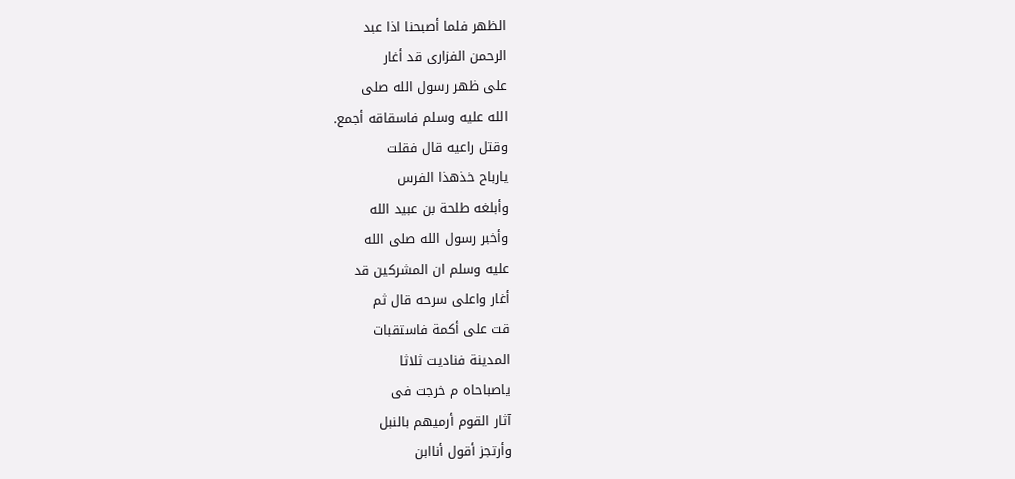الظهر فلما أصبحنا اذا عبد
الرحمن الفزارى قد أغار
علی ظھر رسول الله صلى
الله عليه وسلم فاسقاقه أجمع.
وقتل راعيه قال فقلت
يارباح خذهذا الفرس
وأبلغه طلحة بن عبيد الله
وأخبر رسول الله صلى الله
عليه وسلم ان المشركين قد
أغار واعلى سرحه قال ثم
قت على أكمة فاستقبات
المدينة فناديت ثلاثا
ياصباحاه م خرجت فى
آثار القوم أرميهم بالنبل
وأرتجز أقول أناابن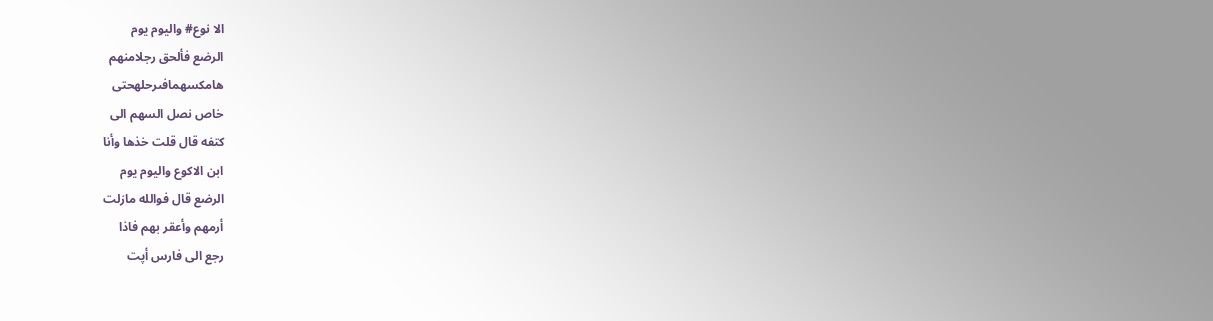الا نوع# واليوم يوم
الرضع فألحق رجلامنهم
هامكسهمافىرحلهحتى
خاص نصل السهم الى
كتفه قال قلت خذها وأنا
ابن الاكوع واليوم يوم
الرضع قال فوالله مازلت
أرمهم وأعقر بهم فاذا
رجع الى فارس أپت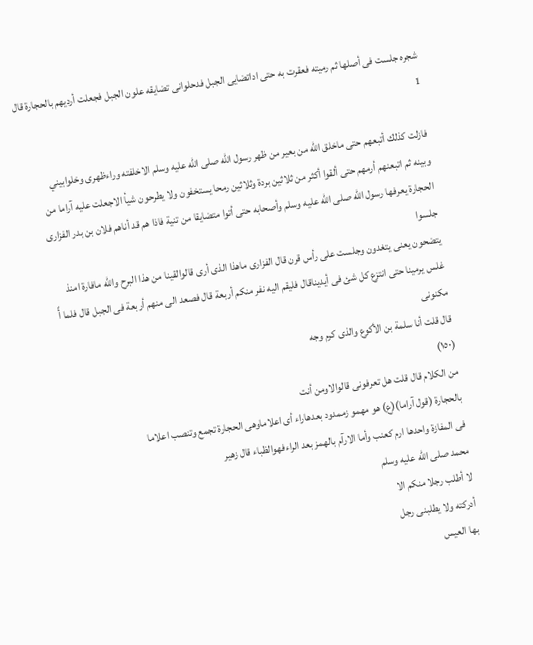شجره جلست فى أصلها ثم رميته فعقرت به حتى اداتضايى الجبل فدحلوانى تضايقه علون الجبل فجعلت أرديهم بالحجارة قال
1

فازلت كذلك أتبعهم حتى ماخلق الله من بعير من ظهر رسول الله صلى الله عليه وسلم الاخلفته وراءظهرى وخلوابيني
وبينه ثم اتبعنهم أرمهم حتى ألقوا أكثر من ثلاثين بردة وثلاثين رمحا يستخفون ولا يطرحون شيأ الاجعلت عليه آراما من
الحجارة يعرفها رسول الله صلى الله عليه وسلم وأصحابه حتى أتوا متضايقا من تنية فاذا هم قد أناهم فلان بن بدر الفزارى جلسوا
يتضحون يعنى يتغدون وجلست على رأس قرن قال الفزارى ماهذا الذى أرى قالوالقينا من هذا البرح والله مافارة امنذ
غلس يرمينا حتى انتزع كل شئ فى أيديناقال فليقم اليه نفر منكم أربعة قال فصعد الى منهم أربعة فى الجبل قال فلما أً مكنونى
قال قلت أنا سلمة بن الأكوع والذى كرم وجه
(١٥٠)
من الكلام قال قلت هل تعرفونى قالوالاومن أنت
بالحجارة (قول آراما)(ع) هو مهمو زممدود بعدهاراء أى اعلاماوهى الحجارة تجمع وتنصب اعلاما
فى المفازة واحدها ارم كعنب وأما الارآم بالهمز بعد الراءفهوالظباء قال زهير
محمد صلى الله عليه وسلم
لا أطلب رجلا منكم الا
أدركته ولا يطلبنى رجل
بها العيس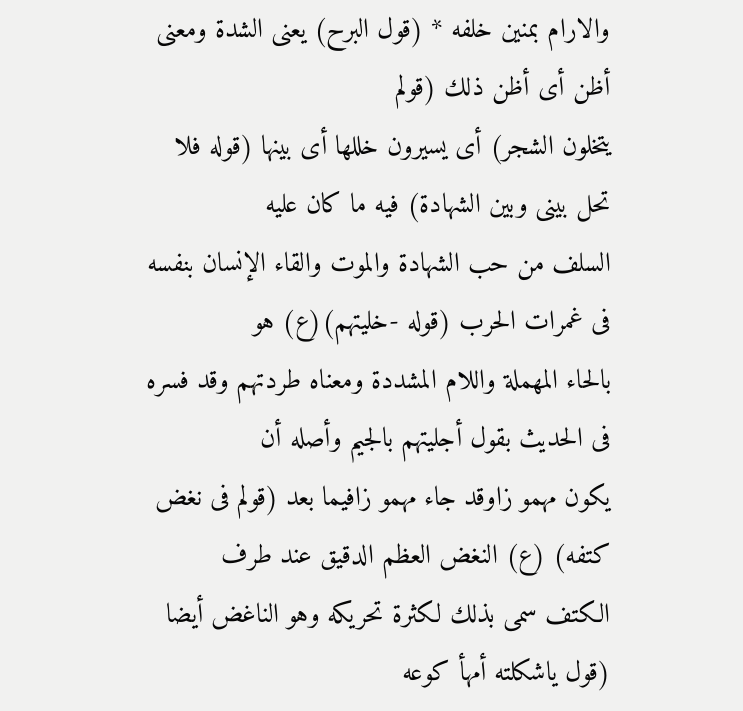والارام بمنين خلفه * (قول البرح) يعنى الشدة ومعنى أظن أى أظن ذلك (قولم
يتخلون الشجر) أى يسيرون خللها أى بينها (قوله فلا تحل بينى وبين الشهادة) فيه ما كان عليه
السلف من حب الشهادة والموت والقاء الإنسان بنفسه فى غمرات الحرب (قوله -خليتهم)(ع) هو
بالحاء المهملة واللام المشددة ومعناه طردتهم وقد فسره فى الحديث بقول أجليتهم بالجيم وأصله أن
يكون مهمو زاوقد جاء مهمو زافيما بعد (قولم فى نغض كتفه) (ع) النغض العظم الدقيق عند طرف
الكتف سمى بذلك لكثرة تحريكه وهو الناغض أيضا (قول ياشكلته أمهأ كوعه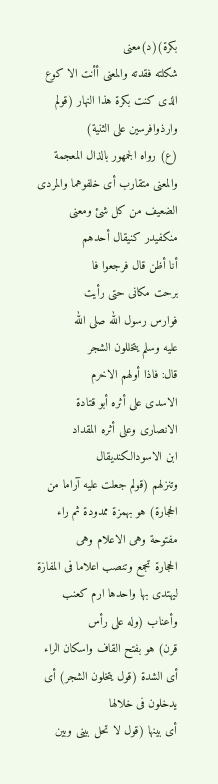بكرة)(د)معنى
شكلته فقدته والمعنى أأنت الا كوع الذى كنت بكرة هذا النهار (قولم وارذوافرسين على الثنية)
(ع) رواه الجمهور بالذال المعجمة والمعنى متقارب أى خلفوهما والمردى الضعيف من كل شئ ومعنى
منکفیدر کنیقال أحدهم
أنا أظن قال فرجعوا فا
برحت مكانى حتى رأيت
فوارس رسول الله صلى الله
عليه وسلم يتخللون الشجر
قال: فاذا أولهم الاخرم
الاسدى على أثره أبو قتادة
الانصارى وعلى أثره المقداد
ابن الاسودالکندیقال
وتنزلهم (قولم جعلت عليه آراما من الحجارة) هو بهمزة ممدودة ثم راء مفتوحة وهى الاعلام وهى
الحجارة تجمع وتنصب اعلاما فى المفازة ليهتدى بها واحدها ارم كعنب وأعناب (وله على رأس
قرن) هو بفتح القاف واسكان الراء أى الشدة (قول يتخلون الشجر) أى يدخلون فى خلالها
أى بينها (قول لا تحل بينى وبين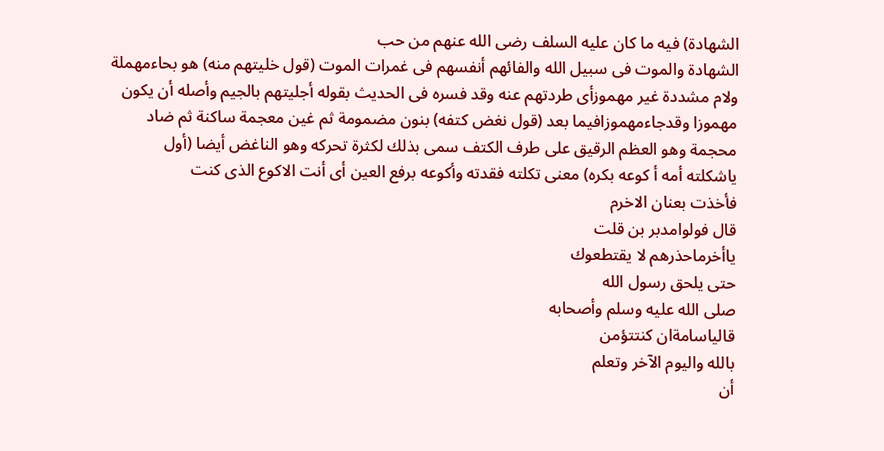الشهادة) فيه ما كان عليه السلف رضى الله عنهم من حب
الشهادة والموت فى سبيل الله والفائهم أنفسهم فى غمرات الموت (قول خليتهم منه) هو بحاءمهملة
ولام مشددة غير مهموزأى طردتهم عنه وقد فسره فى الحديث بقوله أجليتهم بالجيم وأصله أن يكون
مهموزا وقدجاءمهموزافيما بعد (قول نغض كتفه) بنون مضمومة ثم غين معجمة ساكنة ثم ضاد
محجمة وهو العظم الرقيق على طرف الكتف سمى بذلك لكثرة تحركه وهو الناغض أيضا (أول
ياشكلته أمه أ كوعه بكره) معنى تكلته فقدته وأكوعه برفع العين أى أنت الاكوع الذى كنت
فأخذت بعنان الاخرم
قال فولوامدبر بن قلت
ياأخرماحذرهم لا يقتطعوك
حتى يلحق رسول الله
صلى الله عليه وسلم وأصحابه
قالياسامةان کنتتؤمن
بالله واليوم الآخر وتعلم
أن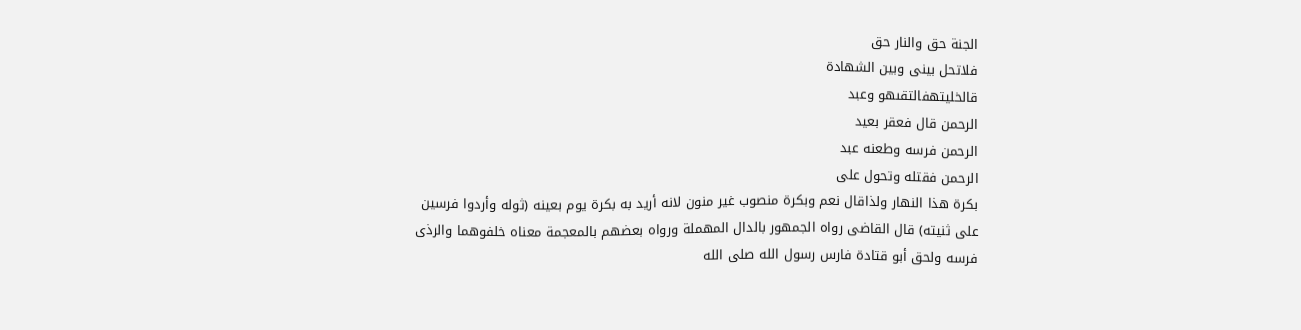الجنة حق والنار حق
فلاتحل بينى وبين الشهادة
قالخلیتهفالتقىهو وعبد
الرحمن قال فعقر بعيد
الرحمن فرسه وطعنه عبد
الرحمن فقتله وتحول على
بكرة هذا النهار ولذاقال نعم وبكرة منصوب غير منون لانه أريد به بكرة يوم بعينه (ثوله وأردوا فرسين
على ثنيته) قال القاضى رواه الجمهور بالدال المهملة ورواه بعضهم بالمعجمة معناه خلفوهما والرذى
فرسه ولحق أبو قتادة فارس رسول الله صلى الله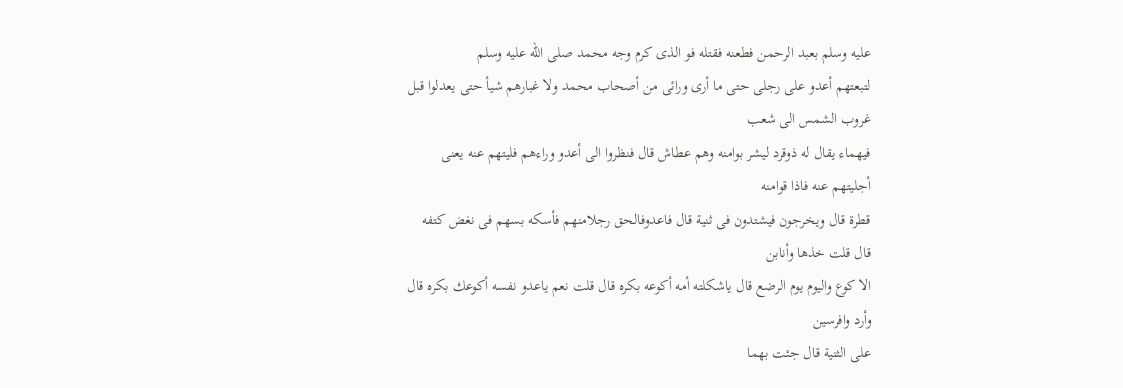عليه وسلم بعبد الرحمن فطعنه فقتله فو الذى كرم وجه محمد صلى الله عليه وسلم
لتبعتهم أعدو على رجلى حتى ما أرى ورائى من أصحاب محمد ولا غبارهم شيأ حتى يعدلوا قبل غروب الشمس الى شعب
فيهماء يقال له ذوقرد ليشر بوامنه وهم عطاش قال فنظروا الى أعدو وراءهم فليتهم عنه يعنى أجليتهم عنه فاذا قوامنه
قطرة قال ويخرجون فيشتدون فى ثنية قال فاعدوفالحق رجلامنهم فأسكه بسهم فى نغض كتفه قال قلت خذها وأنابن
الا كوع واليوم يوم الرضع قال ياشكلته أمه أكوعه بكره قال قلت نعم ياعدو نفسه أكوعك بكره قال وأرد وافرسين
على الثنية قال جئت بهما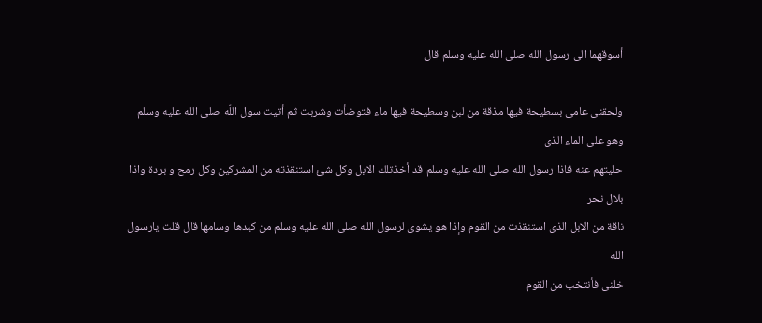أسوقهما الى رسول الله صلى الله عليه وسلم قال

ولحقنى عامى بسطيحة فيها مذقة من لبن وسطيحة فيها ماء فتوضأت وشربت ثم أتيت سول اللّه صلى الله عليه وسلم وهو على الماء الذى
حليتهم عنه فاذا رسول الله صلى الله عليه وسلم قد أخذتلك الابل وكل شئ استنقذته من المشركين وكل رمح و بردة واذا بلال نحر
ناقة من الابل الذى استنقذت من القوم وإذا هو يشوى لرسول الله صلى الله عليه وسلم من كبدها وسامها قال قلت يارسول الله
خلنى فأنتخب من القوم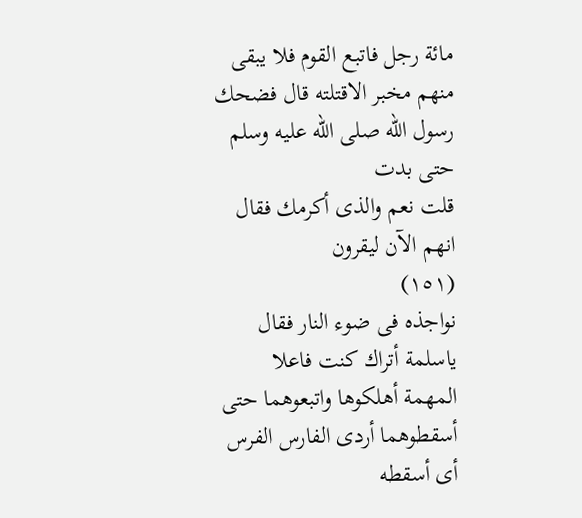مائة رجل فاتبع القوم فلا يبقى منهم مخبر الاقتلته قال فضحك رسول الله صلى الله عليه وسلم حتى بدت
قلت نعم والذى أكرمك فقال انهم الآن ليقرون
(١٥١)
نواجذه فى ضوء النار فقال ياسلمة أتراك كنت فاعلا
المهمة أهلكوها واتبعوهما حتى أسقطوهما أردى الفارس الفرس أى أسقطه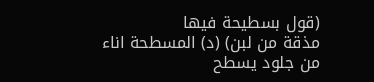(قول بسطيحة فيها
مذقة من لبن) (د) المسطحة اناء من جلود يسطح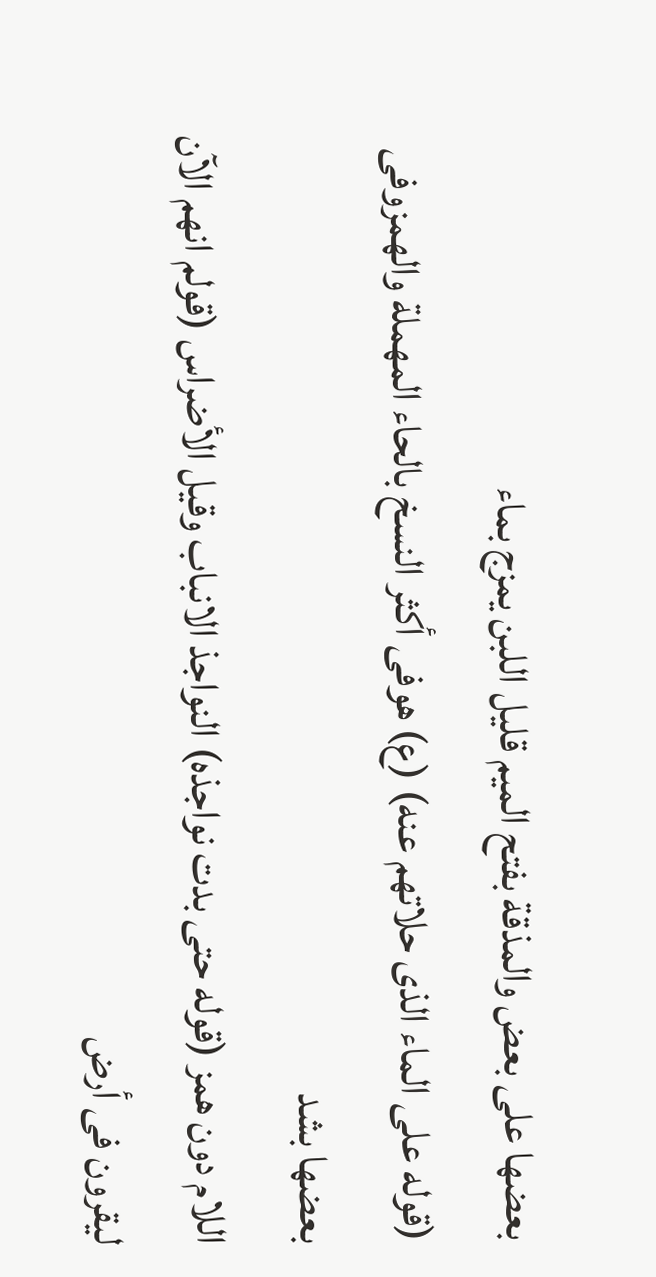بعضها على بعض والمذقة بفتح الميم قليل اللبن يمزج بماء
(قوله على الماء الذى حلاتهم عنه) (ع) هوفى أكثر النسخ بالحاء المهملة والهمزوفى بعضها بشد
اللام دون همز (قوله حتى بدت نواجذه) النواجذ الانباب وقيل الأضراس (قولم انهم الآن
ليقرون فى أرض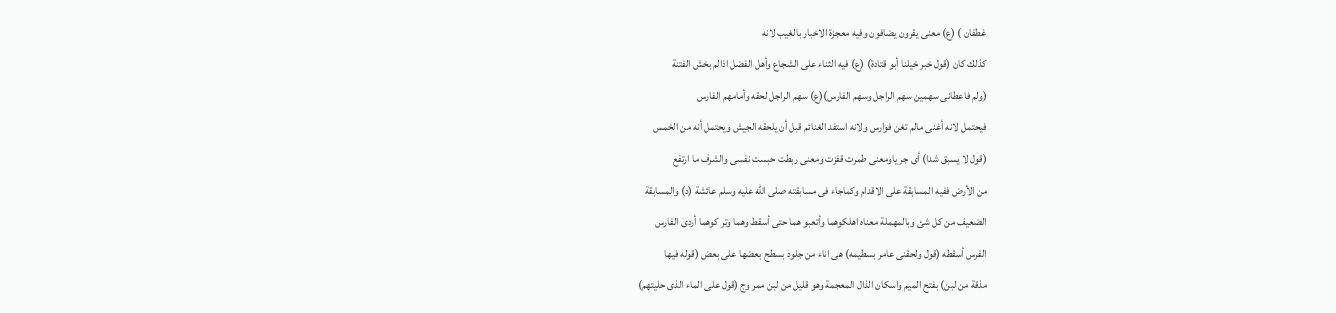غطفان ) (ع) معنى يقرون يضافون وفيه معجزة الاخبار بالغيب لانه
كذلك كان (قول خبر خيلنا أبو قتادة) (ع) فيه الثناء على الشجاع وأهل الفضل اذالم بخش الفتنة
(ولم فاعطانى سهمين سهم الراجل وسهم الفارس)(ع) سهم الراجل لحقه وأمامهم الفارس
فيحتمل لانه أغنى مالم تغن فوارس ولانه استفد الغنائم قبل أن يلحقه الجيش ويحتمل أنه من الخمس
(قول لا يسبق شدا) أى جر ياومعنى طمرت قفزت ومعنى ربطت حبست نفسى والشرف ما ارتفع
من الأرض ففيه المسابقة على الاقدام وكماجاء فى مسابقته صلى الله عليه وسلم عائشة (د) والمسابقة
الضعيف من كل شئ وبالمهملة معناه اهلكوهما وأتعبو هما حتى أسقط وهما وتر كوهما أردى الفارس
الفرس أسقطه (قول ولحقنى عامر بسطيمه) هى اناء من جلود بسطح بعضها على بعض (قوله فيها
مذقة من لبن) بفتح الميم واسكان الذال المعجمة وهو قليل من لبن ممر وج (قول على الماء الذى حليتهم)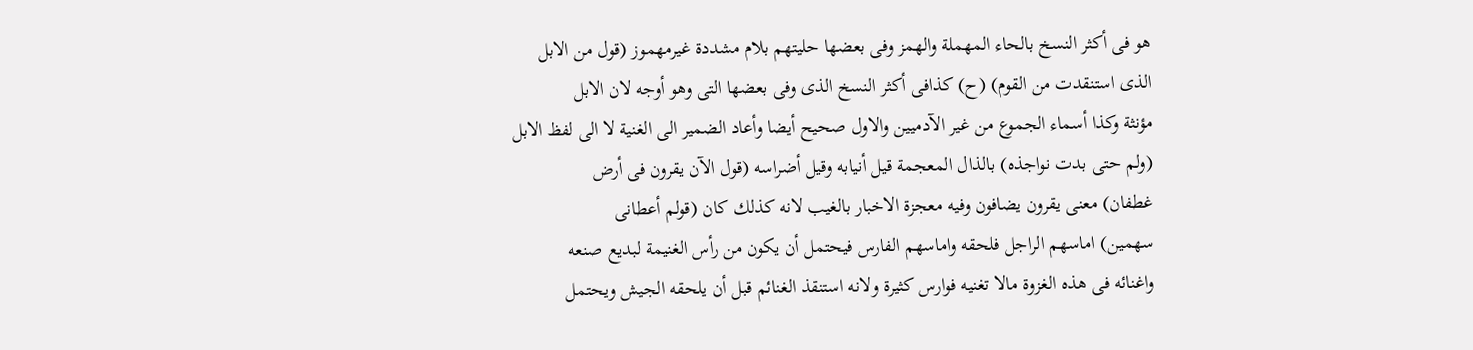هو فى أكثر النسخ بالحاء المهملة والهمز وفى بعضها حليتهم بلام مشددة غيرمهموز (قول من الابل
الذى استنقدت من القوم) (ح) كذافى أكثر النسخ الذى وفى بعضها التى وهو أوجه لان الابل
مؤنثة وكذا أسماء الجموع من غير الآدميين والاول صحيح أيضا وأعاد الضمير الى الغنية لا الى لفظ الابل
(ولم حتى بدت نواجذه) بالذال المعجمة قيل أنيابه وقيل أضراسه (قول الآن يقرون فى أرض
غطفان) معنى يقرون يضافون وفيه معجزة الاخبار بالغيب لانه كذلك كان (قولم أعطانى
سهمين) اماسهم الراجل فلحقه واماسهم الفارس فيحتمل أن يكون من رأس الغنيمة لبديع صنعه
واغنائه فى هذه الغزوة مالا تغنيه فوارس كثيرة ولانه استنقذ الغنائم قبل أن يلحقه الجيش ويحتمل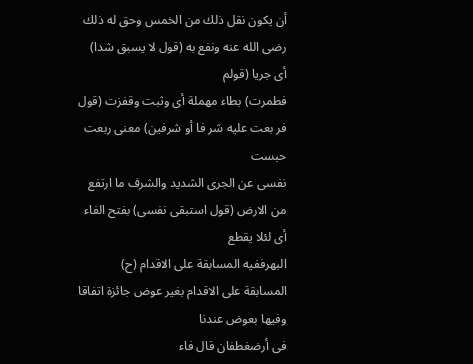أن يكون نقل ذلك من الخمس وحق له ذلك رضى الله عنه ونفع به (قول لا يسبق شدا) أى جريا (قولم
فطمرت) بطاء مهملة أى وثبت وقفزت (قول فر بعت عليه شر فا أو شرفين) معنى ربعت حبست
نفسى عن الجرى الشديد والشرف ما ارتفع من الارض (قول استبقى نفسى) بفتح الفاء أى لئلا يقطع
البهرففيه المسابقة على الاقدام (ح) المسابقة على الاقدام بغير عوض جائزة اتفاقا وفيها بعوض عندنا
فی أرضغطفان قال فاء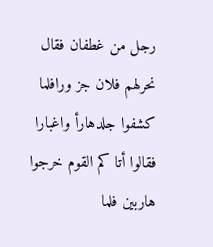رجل من غطفان فقال
نحرلهم فلان جز ورافلما
كشفوا جلدهارأ واغبارا
فقالوا أتا كم القوم خرجوا
هاربين فلما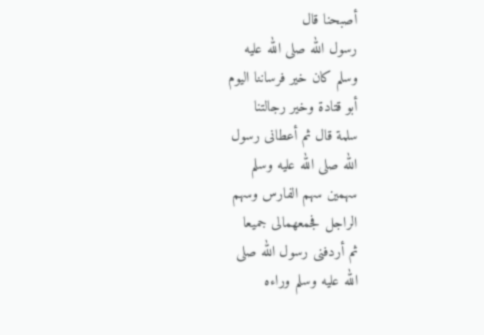أصبحنا قال
رسول الله صلى الله عليه
وسلم كان خير فرساننا اليوم
أبو قتادة وخير رجالتنا
سلمة قال ثم أعطانى رسول
الله صلى الله عليه وسلم
سهمين سهم الفارس وسهم
الراجل فجمعهمالى جميعا
ثم أردفنى رسول الله صلى
الله عليه وسلم وراءه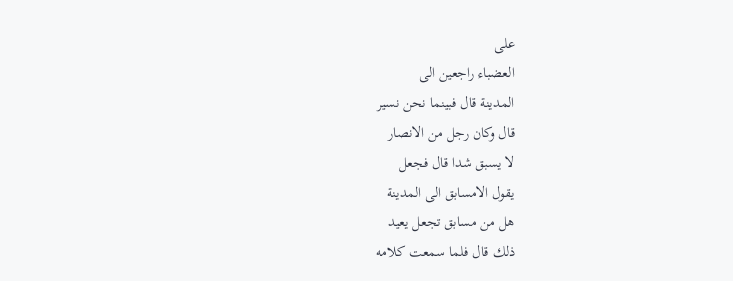على
العضباء راجعين الى
المدينة قال فبينما نحن نسير
قال وكان رجل من الانصار
لا يسبق شدا قال فجعل
يقول الامسابق الى المدينة
هل من مسابق تجعل يعيد
ذلك قال فلما سمعت كلامه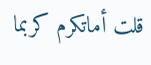قلت أماتكرم كربما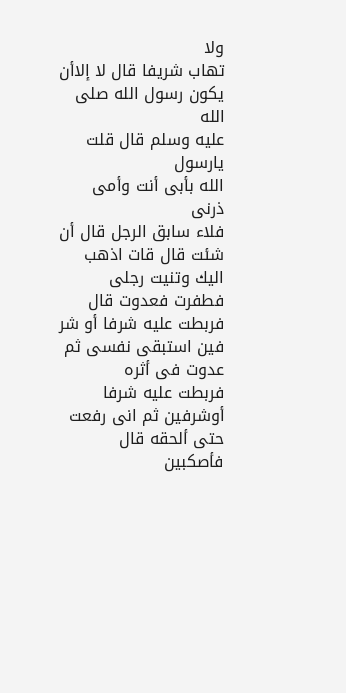ولا
تهاب شريفا قال لا إلاأن
يكون رسول الله صلى الله
عليه وسلم قال قلت يارسول
الله بأبى أنت وأمى ذرنى
فلاء سابق الرجل قال أن
شئت قال قات اذهب اليك وتنيت رجلى فطفرت فعدوت قال فربطت عليه شرفا أو شر فين استبقى نفسى ثم عدوت فى أثره
فربطت عليه شرفا أوشرفين ثم انى رفعت حتى ألحقه قال فأصكبين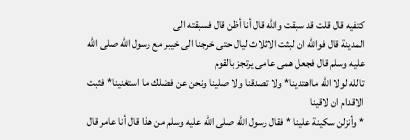كتفيه قال قلت قد سبقت واللّه قال أنا أظن قال فسبقته الى
المدينة قال فوالله ان لبثت الاثلاث ليال حتى خرجنا الى خيبر مع رسول الله صلى الله عليه وسلم قال فجعل همى عامى يرتجز بالقوم
تالله لولا الله مااهتدينا* ولا تصدقنا ولا صلينا ونحن عن فضلك ما استغنينا* فثبت الاقدام ان لاقينا
* وأنزلن سكينة علينا * فقال رسول الله صلى الله عليه وسلم من هذا قال أنا عامر قال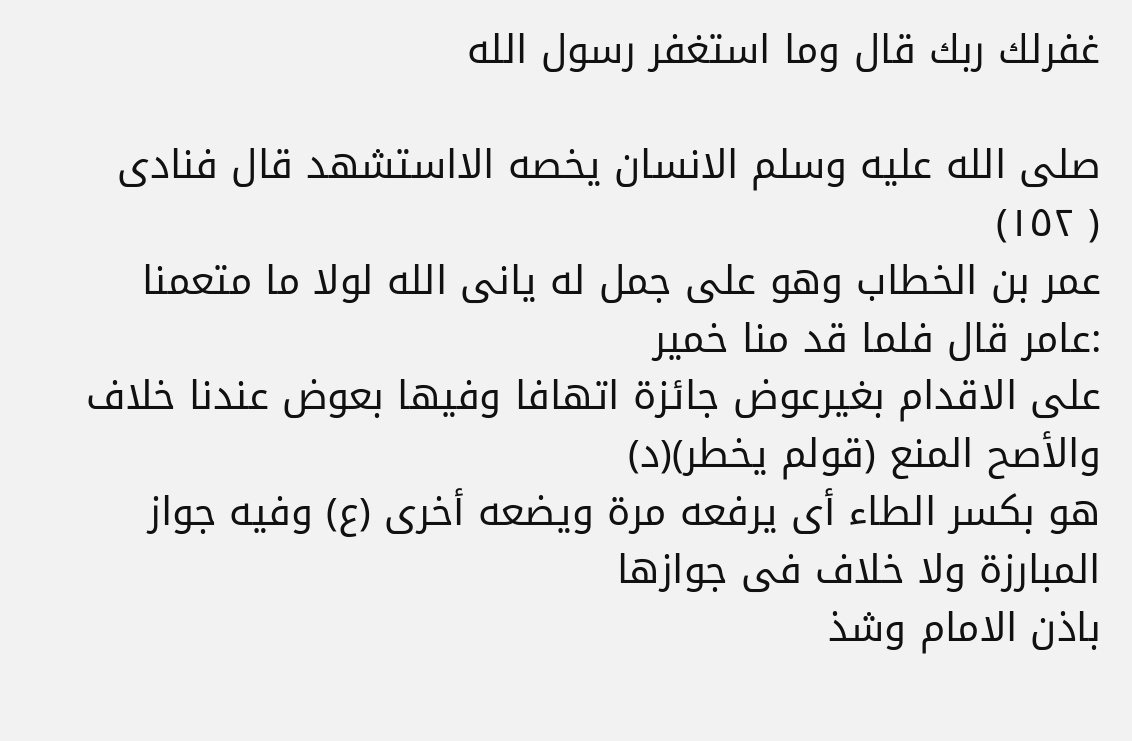غفرلك ربك قال وما استغفر رسول الله

صلى الله عليه وسلم الانسان يخصه الااستشهد قال فنادى
( ١٥٢)
عمر بن الخطاب وهو على جمل له يانى الله لولا ما متعمنا
:عامر قال فلما قد منا خمير
على الاقدام بغيرعوض جائزة اتهافا وفيها بعوض عندنا خلاف والأصح المنع (قولم يخطر)(د)
هو بكسر الطاء أى يرفعه مرة ويضعه أخرى (ع) وفيه جواز المبارزة ولا خلاف فى جوازها
باذن الامام وشذ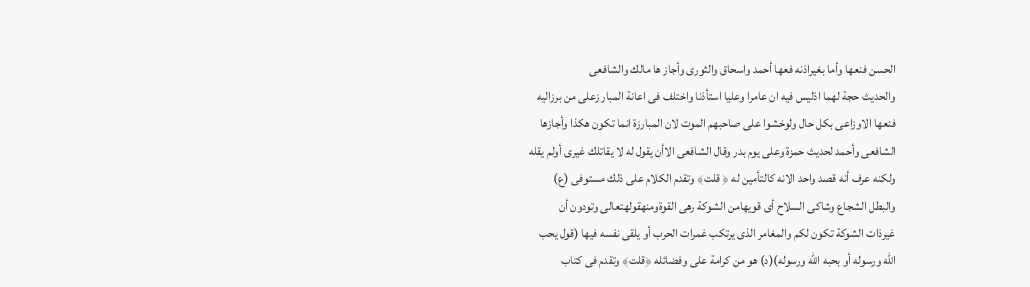الحسن فنعها وأما بغيراذنه فعها أحمد واسحاق والثورى وأجاز ها مالك والشافعى
والحديث حجة لهما اذليس فيه ان عامرا وعليا استأذنا واختلف فى اعانة المبار زعلى من برزاليه
فنعها الاوزاعى بكل حال ولوخشوا على صاحبهم الموت لان المبارزة انما تكون هكذا وأجازها
الشافعى وأحمد لحديث حمزة وعلى يوم بدر وقال الشافعى الاأن يقول له لا يقاتلك غيرى أولم يقله
ولكنه عرف أنه قصد واحد الانه كالتأمين له ﴿ قلت﴾ وتقدم الكلام على ذلك مستوفى (ع)
والبطل الشجاع وشاكى السلاح أى قويهامن الشوكة رهى القوةومنهقولهتعالى وتودون أن
غيرذات الشوكة تكون لكم والمغامر الذى يرتكب غمرات الحرب أو يلقى نفسه فيها (قول يحب
الله ورسوله أو بحبه الله ورسوله)(د) هو من كرامة على وفضائله ﴿قلت﴾ وتقدم فى كتاب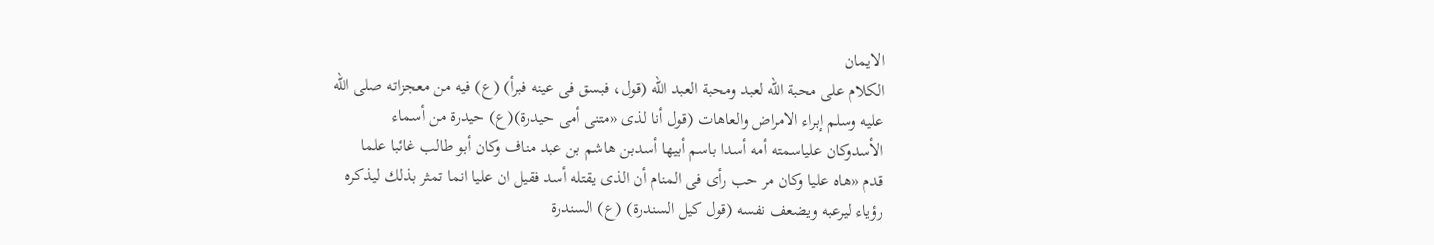الايمان
الكلام على محبة الله لعبد ومحبة العبد الله (قول، فبسق فى عينه فبرأ) (ع) فيه من معجزاته صلى الله
عليه وسلم إبراء الامراض والعاهات (قول أنا لذى «متنى أمى حيدرة)(ع) حيدرة من أسماء
الأسدوكان علياسمته أمه أسدا باسم أبيها أسدبن هاشم بن عبد مناف وكان أبو طالب غائبا علما
قدم «هاه عليا وكان مر حب رأى فى المنام أن الذى يقتله أسد فقيل ان عليا انما تمثر بذلك ليذكره
رؤياء ليرعبه ويضعف نفسه (قول كيل السندرة) (ع) السندرة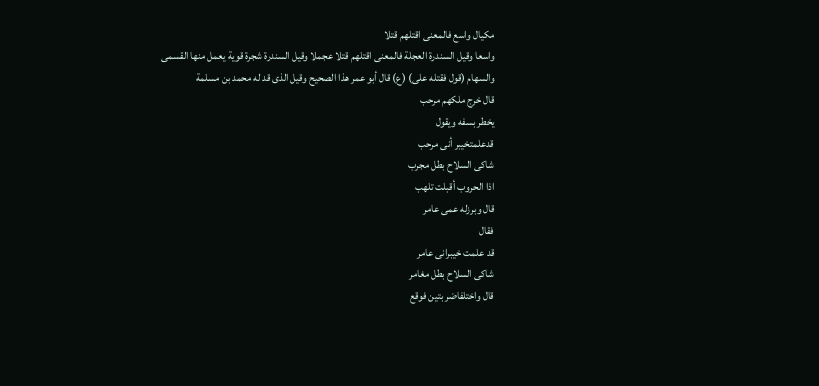مكيال واسع فالمعنى اقتلهم قتلا
واسعا وقيل السندرة العجلة فالمعنى اقتلهم قتلا عجملا وقيل السندرة شجرة قوية يعمل منها القسمى
والسهام (قول فقتله على) (ع) قال أبو عمر هذا الصحيح وقيل الذى قد له محمد بن مسلمة
قال خرج ملكهم مرحب
يخطر بسفه ويقول
قدعلمتخيبر أنى مرحب
شاكى السلاح بطل مجرب
اذا الحروب أقبلت تلهب
قال وبرزله عمی عامر
فقال
قد علمت خيبرانى عامر
شاكى السلاح بطل مغامر
قال واختلفاضر بتين فوقع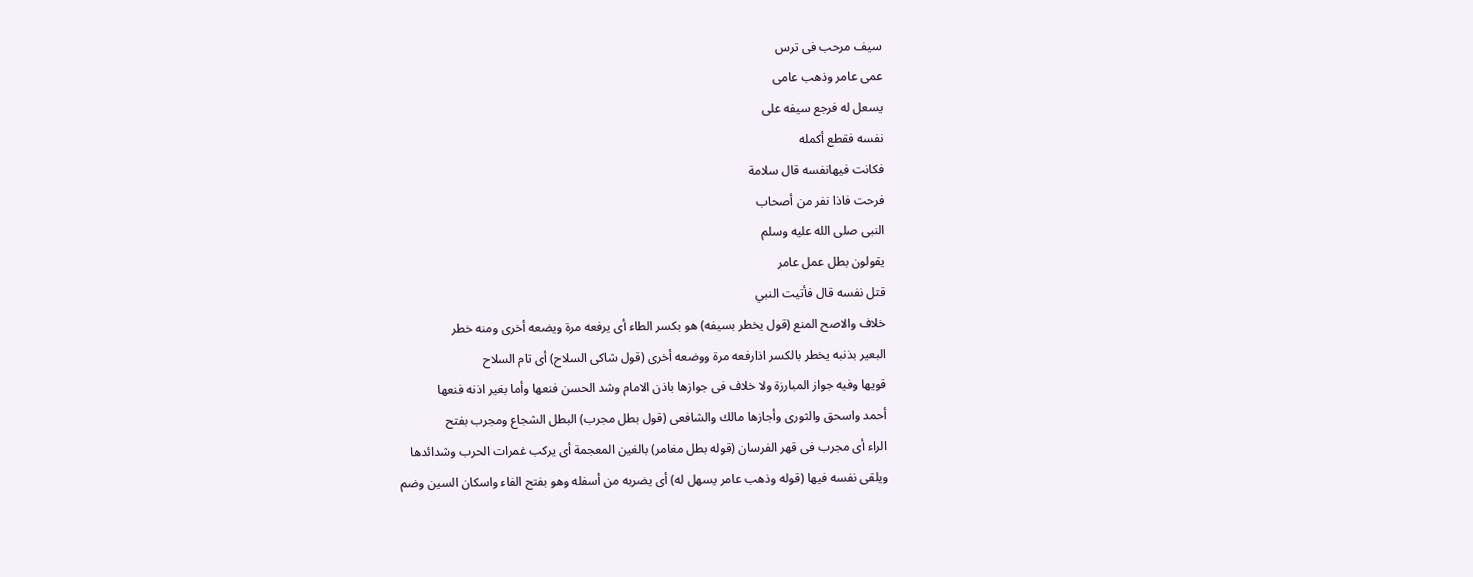سیف مرحب فى ترس
عمى عامر وذهب عامى
يسعل له فرجع سيفه على
نفسه فقطع أكمله
فكانت فيهانفسه قال سلامة
فرحت فاذا نفر من أصحاب
النبى صلى الله عليه وسلم
يقولون بطل عمل عامر
قتل نفسه قال فأتيت النبي
خلاف والاصح المنع (قول يخطر بسيفه) هو بكسر الطاء أى يرفعه مرة ويضعه أخرى ومنه خطر
البعير بذنبه يخطر بالكسر اذارفعه مرة ووضعه أخرى (قول شاكى السلاح) أى تام السلاح
قويها وفيه جواز المبارزة ولا خلاف فى جوازها باذن الامام وشد الحسن فنعها وأما بغير اذنه فنعها
أحمد واسحق والثورى وأجازها مالك والشافعى (قول بطل مجرب) البطل الشجاع ومجرب بفتح
الراء أى مجرب فى قهر الفرسان (قوله بطل مغامر) بالغين المعجمة أى يركب غمرات الحرب وشدائدها
ويلقى نفسه فيها (قوله وذهب عامر يسهل له) أى يضربه من أسفله وهو بفتح الفاء واسكان السين وضم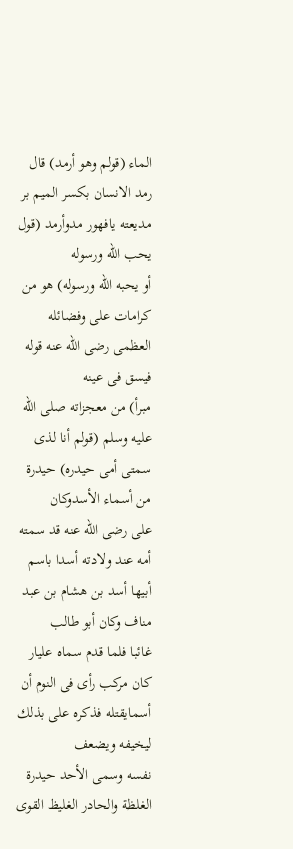الماء (قولم وهو أرمد) قال رمد الانسان بكسر الميم بر مديعته يافهور مدوأرمد (قول يحب الله ورسوله
أو يحبه الله ورسوله) هو من كرامات على وفضائله العظمى رضى الله عنه قوله فيسق فى عينه
مبرأ) من معجزاته صلى اللّه عليه وسلم (قولم أنا لذى سمتى أمى حيدره) حيدرة من أسماء الأسدوكان
على رضى الله عنه قد سمته أمه عند ولادته أسدا باسم أبيها أسد بن هشام بن عبد مناف وكان أبو طالب
غائبا فلما قدم سماه عليار كان مركب رأى فى النوم أن أسمايقتله فذكره على بذلك ليخيفه ويضعف
نفسه وسمى الأحد حيدرة الغلظة والحادر الغليظ القوى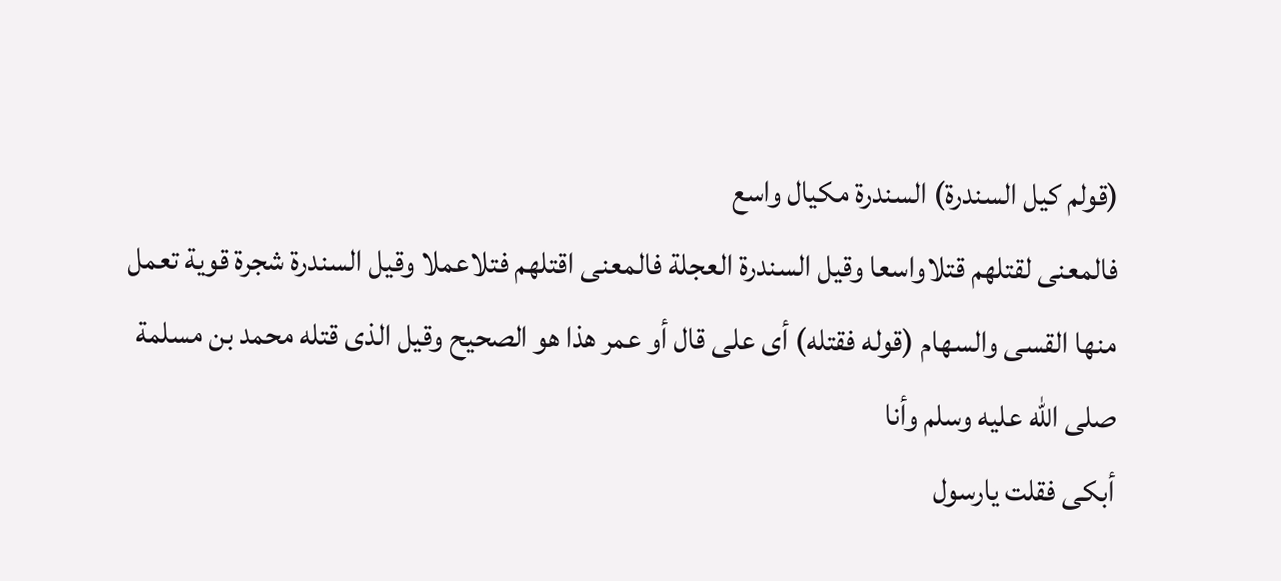(قولم كيل السندرة) السندرة مكيال واسع
فالمعنى لقتلهم قتلاواسعا وقيل السندرة العجلة فالمعنى اقتلهم فتلاعملا وقيل السندرة شجرة قوية تعمل
منها القسى والسهام (قوله فقتله) أى على قال أو عمر هذا هو الصحيح وقيل الذى قتله محمد بن مسلمة
صلى الله عليه وسلم وأنا
أبكى فقلت يارسول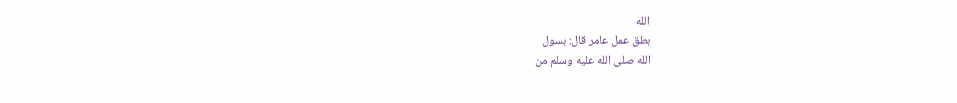الله
بطق عمل عامر قال: بسول
الله صلى الله عليه وسلم من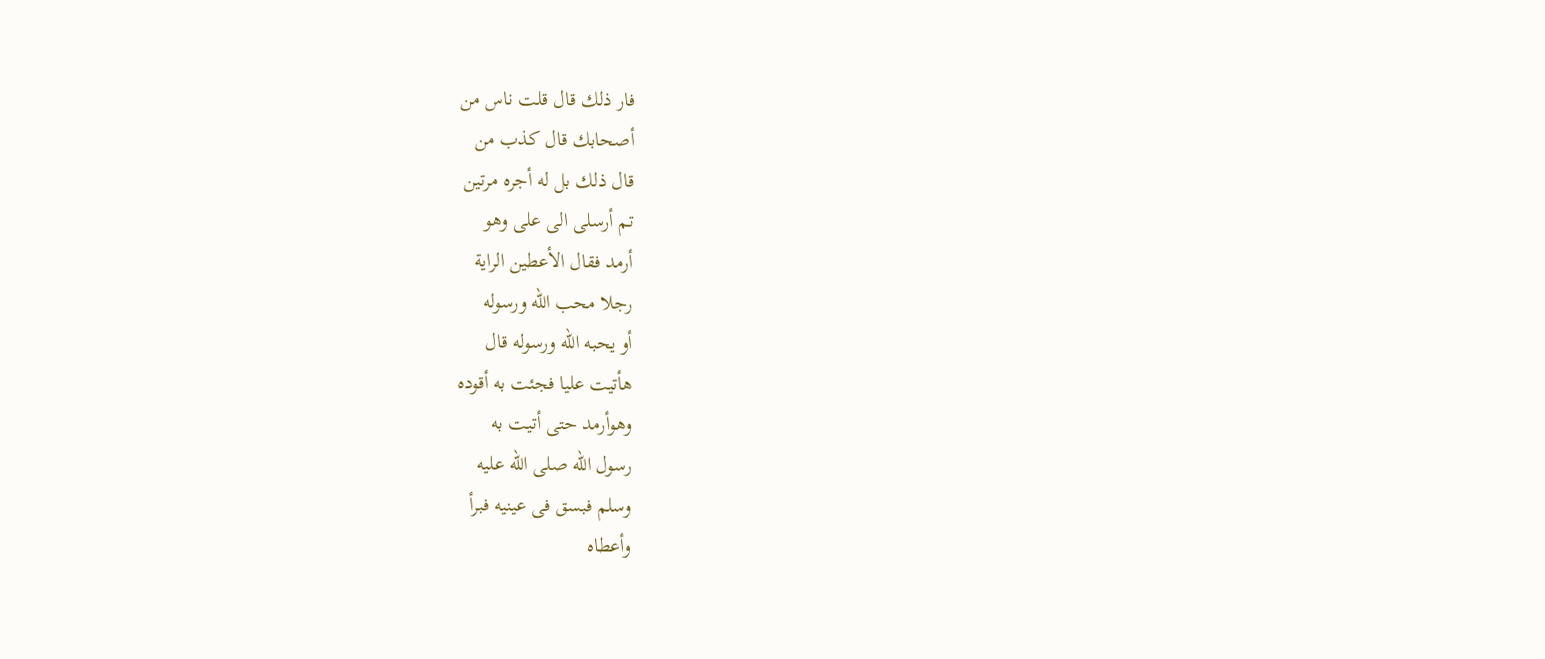فار ذلك قال قلت ناس من
أصحابك قال كذب من
قال ذلك بل له أجره مرتين
تم أرسلى الى على وهو
أرمد فقال الأعطين الراية
رجلا محب الله ورسوله
أو يحبه الله ورسوله قال
هأتيت عليا فجئت به أقوده
وهوأرمد حتى أتيت به
رسول الله صلى الله عليه
وسلم فبسق فى عينيه فبرأ
وأعطاه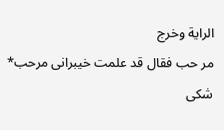الراية وخرج
مر حب فقال قد علمت خيبرانى مرحب* شكى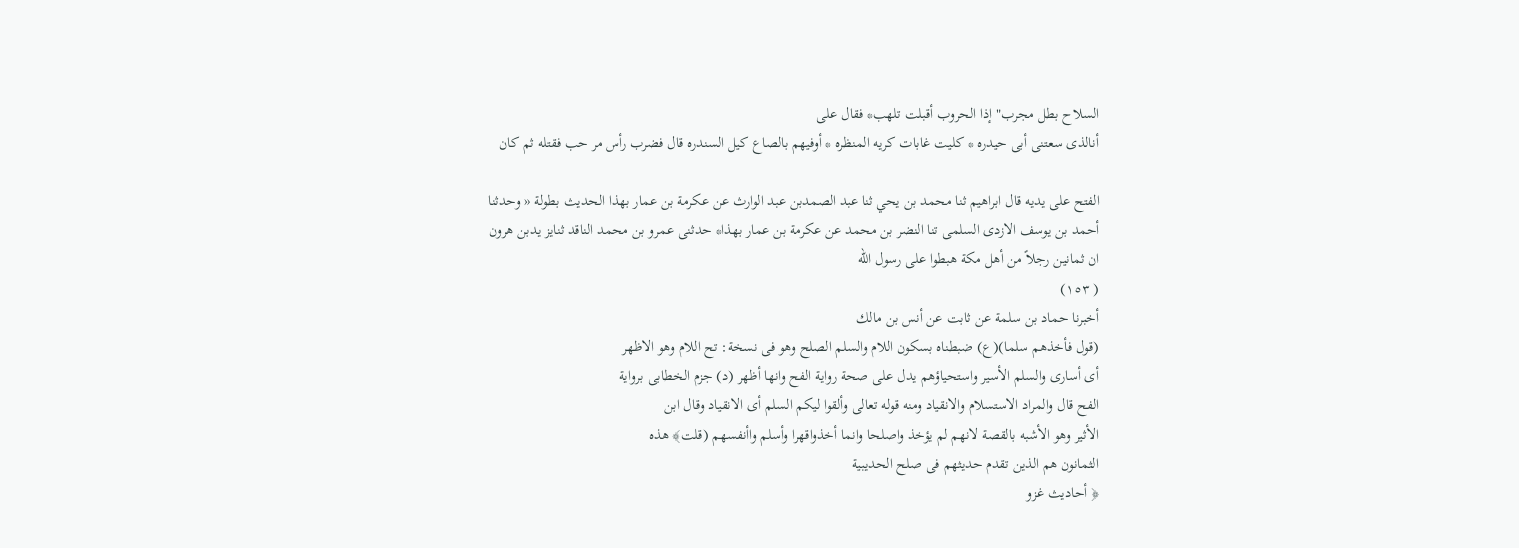السلاح بطل مجرب" إذا الحروب أقبلت تلهب* فقال على
أنالذى سعتنى أبى حيدره * كليت غابات كريه المنظره * أوفيهم بالصاع كيل السندره قال فضرب رأس مر حب فقتله ثم كان

الفتح على يديه قال ابراهيم ثنا محمد بن يحي ثنا عبد الصمدبن عبد الوارث عن عكرمة بن عمار بهذا الحديث بطولة « وحدثنا
أحمد بن يوسف الازدى السلمى تنا النضر بن محمد عن عكرمة بن عمار بهذا* حدثنى عمرو بن محمد الناقد ثنایز یدبن هرون
ان ثمانين رجلاً من أهل مكة هبطوا على رسول الله
( ١٥٣)
أخبرنا حماد بن سلمة عن ثابت عن أنس بن مالك
(قول فأخذهم سلما)(ع) ضبطناه بسكون اللام والسلم الصلح وهو فى نسخة: تح اللام وهو الاظهر
أى أسارى والسلم الأسير واستحياؤهم يدل على صحة رواية الفح وانها أظهر (د) جزم الخطابى برواية
الفح قال والمراد الاستسلام والانقياد ومنه قوله تعالى وألقوا ليكم السلم أى الانقياد وقال ابن
الأثير وهو الأشبه بالقصة لانهم لم يؤخذ واصلحا وانما أخذواقهرا وأسلم واأنفسهم (قلت﴾ هذه
الثمانون هم الذين تقدم حديثهم فى صلح الحديبية
﴿ أحاديث غزو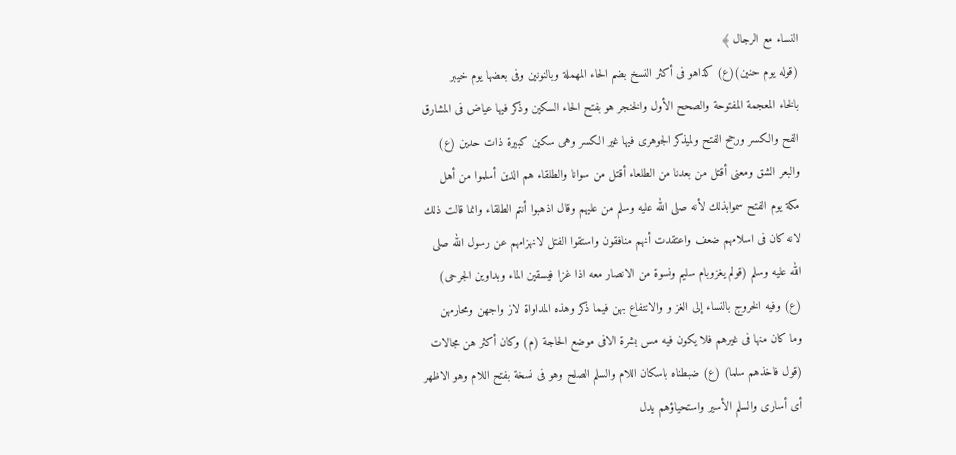النساء مع الرجال ﴾
(قوله يوم حنين)(ع) كذاهو فى أكثر النسخ بضم الحاء المهملة وبالنونين وفى بعضها يوم خيبر
بالخاء المعجمة المفتوحة والصحح الأول والخنجر هو بفتح الحاء السكين وذكر فيها عياض فى المشارق
الفح والكسر ورجح الفتح ولميذكر الجوهرى فيها غير الكسر وهى سكين كبيرة ذات حدين (ع)
والبعر الشق ومعنى أقتل من بعدنا من الطلعاء أقتل من سوانا والطلقاء هم الذين أسلموا من أهل
مكة يوم الفتح سموابذلك لأنه صلى الله عليه وسلم من عليهم وقال اذهبوا أنتم الطلقاء وانما قالت ذلك
لانه كان فى اسلامهم ضعف واعتقدت أنهم منافقون واستقوا الفتل لانهزامهم عن رسول الله صلى
الله عليه وسلم (قولم يغزوبام سليم ونسوة من الانصار معه اذا غزا فيسقين الماء وبداوين الجرحى)
(ع) وفيه الخروج بالنساء إلى الغز و والانتفاع بهن فيما ذكر وهذه المداواة لاز واجهن ومحارمهن
وما كان منها فى غيرهم فلا يكون فيه مس بشرة الافى موضع الحاجة (م) وكان أكثر هن مجالات
(قول فاخذهم سلما) (ع) ضبطناه باسكان اللام والسلم الصلح وهو فى نسخة بفتح اللام وهو الاظهر
أى أسارى والسلم الأسير واستحياؤهم يدل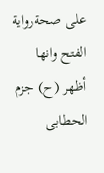على صحةرواية الفتح وانها أظهر (ح) جزم الحطابى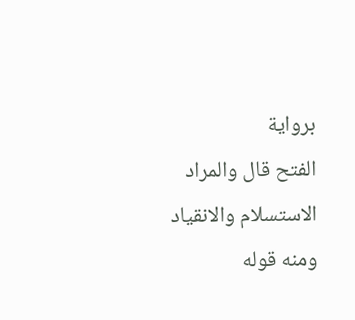برواية
الفتح قال والمراد الاستسلام والانقياد ومنه قوله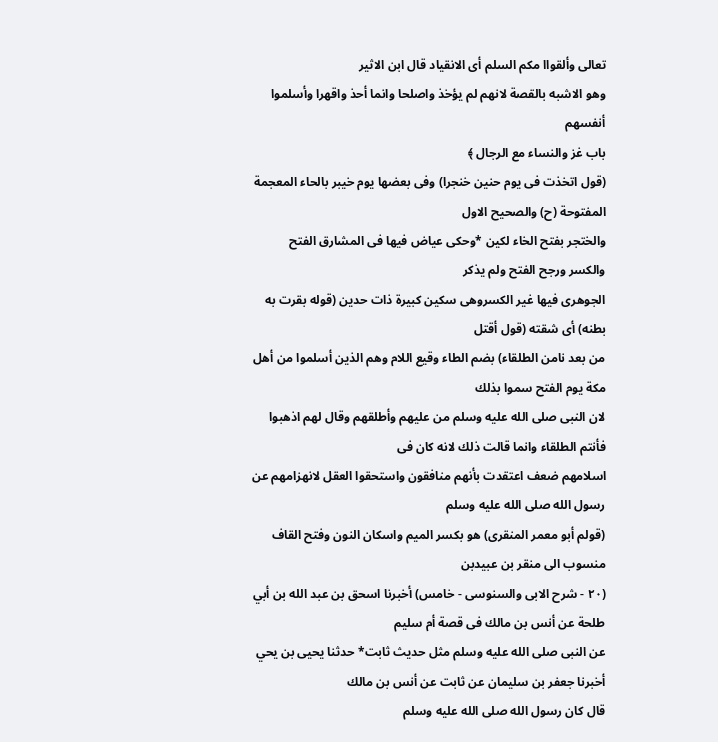تعالى وألقواا مكم السلم أى الانقياد قال ابن الاثير
وهو الاشبه بالقصة لانهم لم يؤخذ واصلحا وانما أحذ واقهرا وأسلموا أنفسهم
باب غز والنساء مع الرجال ﴾
(قول اتخذت فى يوم حنين خنجرا) وفى بعضها يوم خيبر بالحاء المعجمة المفتوحة (ح) والصحيح الاول
والختجر بفتح الخاء لكين *وحكى عياض فيها فى المشارق الفتح والكسر ورجح الفتح ولم يذكر
الجوهرى فيها غير الكسروهى سكين كبيرة ذات حدين (قوله بقرت به بطنه) أى شقته (قول أقتل
من بعد نامن الطلقاء) بضم الطاء وقيع اللام وهم الذين أسلموا من أهل مكة يوم الفتح سموا بذلك
لان النبى صلى الله عليه وسلم من عليهم وأطلقهم وقال لهم اذهبوا فأنتم الطلقاء وانما قالت ذلك لانه كان فى
اسلامهم ضعف اعتقدت بأنهم منافقون واستحقوا العقل لانهزامهم عن رسول الله صلى الله عليه وسلم
(قولم أبو معمر المنقرى) هو بكسر الميم واسكان النون وفتح القاف منسوب الى منقر بن عبيدبن
(٢٠ - شرح الابى والسنوسى - خامس) أخبرنا اسحق بن عبد الله بن أبي طلحة عن أنس بن مالك فى قصة أم سليم
عن النبى صلى الله عليه وسلم مثل حديث ثابت* حدثنا يحيى بن يحي أخبرنا جعفر بن سليمان عن ثابت عن أنس بن مالك
قال كان رسول الله صلى الله عليه وسلم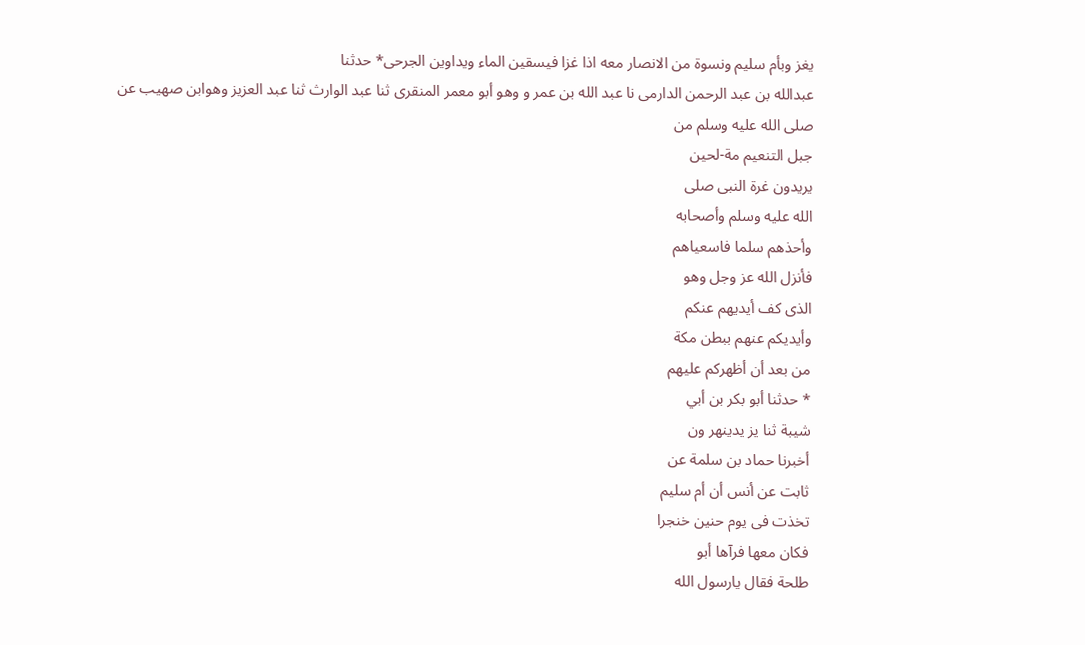يغز وبأم سليم ونسوة من الانصار معه اذا غزا فيسقين الماء ويداوين الجرحى* حدثنا
عبدالله بن عبد الرحمن الدارمى نا عبد الله بن عمر و وهو أبو معمر المنقرى ثنا عبد الوارث ثنا عبد العزيز وهوابن صهيب عن
صلى الله عليه وسلم من
جبل التنعيم مة-لحين
يريدون غرة النبى صلى
الله عليه وسلم وأصحابه
وأحذهم سلما فاسعياهم
فأنزل الله عز وجل وهو
الذى كف أيديهم عنكم
وأيديكم عنهم ببطن مكة
من بعد أن أظهركم عليهم
* حدثنا أبو بكر بن أبي
شيبة ثنا یز یدینهر ون
أخبرنا حماد بن سلمة عن
ثابت عن أنس أن أم سليم
تخذت فى يوم حنين خنجرا
فكان معها فرآها أبو
طلحة فقال يارسول الله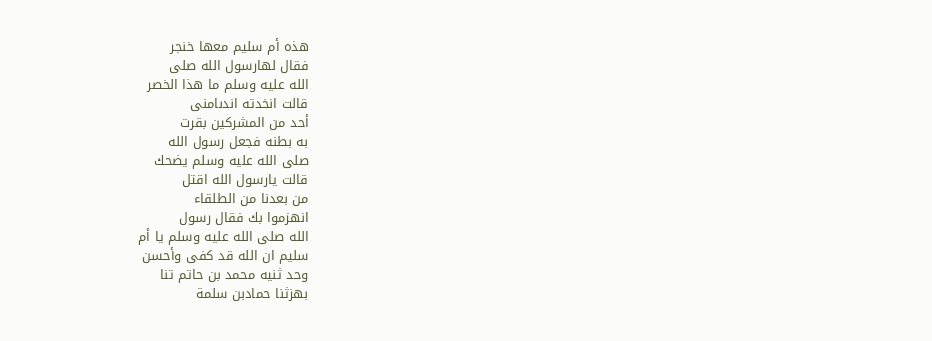هذه أم سليم معها خنجر
فقال لهارسول الله صلى
الله عليه وسلم ما هذا الخصر
قالت انخدته اندىامنی
أحد من المشركين بقرت
به بطنه فجعل رسول الله
صلى الله عليه وسلم يضحك
قالت يارسول الله اقتل
من بعدنا من الطلقاء
انهزموا بك فقال رسول
الله صلى الله عليه وسلم يا أم
سليم ان الله قد كفى وأحسن
وحد ثنيه محمد بن حاتم تنا
بهزثنا حمادبن سلمة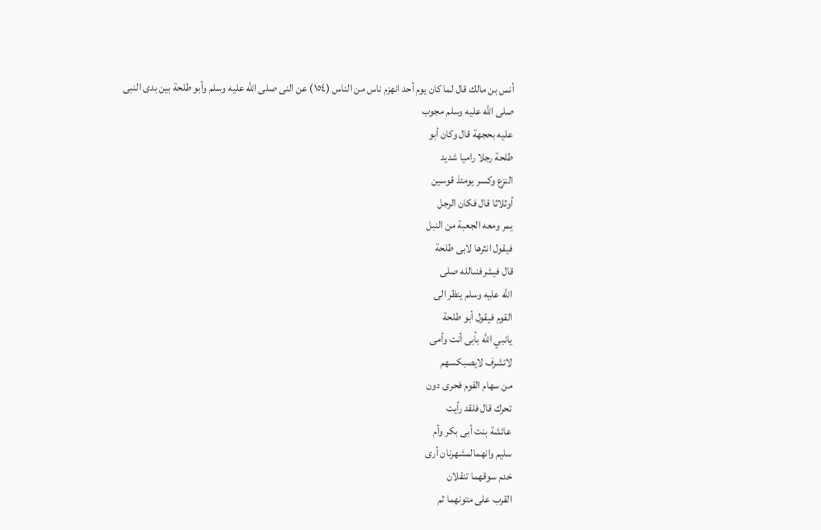أنس بن مالك قال لما كان يوم أحد انهزم ناس من الناس (١٥٤) عن النى صلى الله عليه وسلم وأبو طلحة بين بدى النبى
صلى الله عليه وسلم مجوب
عليه بحجهة قال وكان أبو
طلحة رجلا راميا شديد
النزع وكسر يومئذ قوسين
أوثلاثا قال فكان الرجل
يمر ومعه الجعبة من النبل
فيقول انثرها لابى طلحة
قال فیشرفنىالله صلى
الله عليه وسلم ينظر الى
القوم فيقول أبو طلحة
يانبي الله بأبى أنت وأمى
لاتشرف لايصبكسهم
من سهام القوم فحرى دون
تحرك قال فلقد رأيت
عائشة بنت أبى بكر وأم
سليم وانهمالمشهرنان أرى
خدم سوقهما تنقلان
القرب على متونهما ثم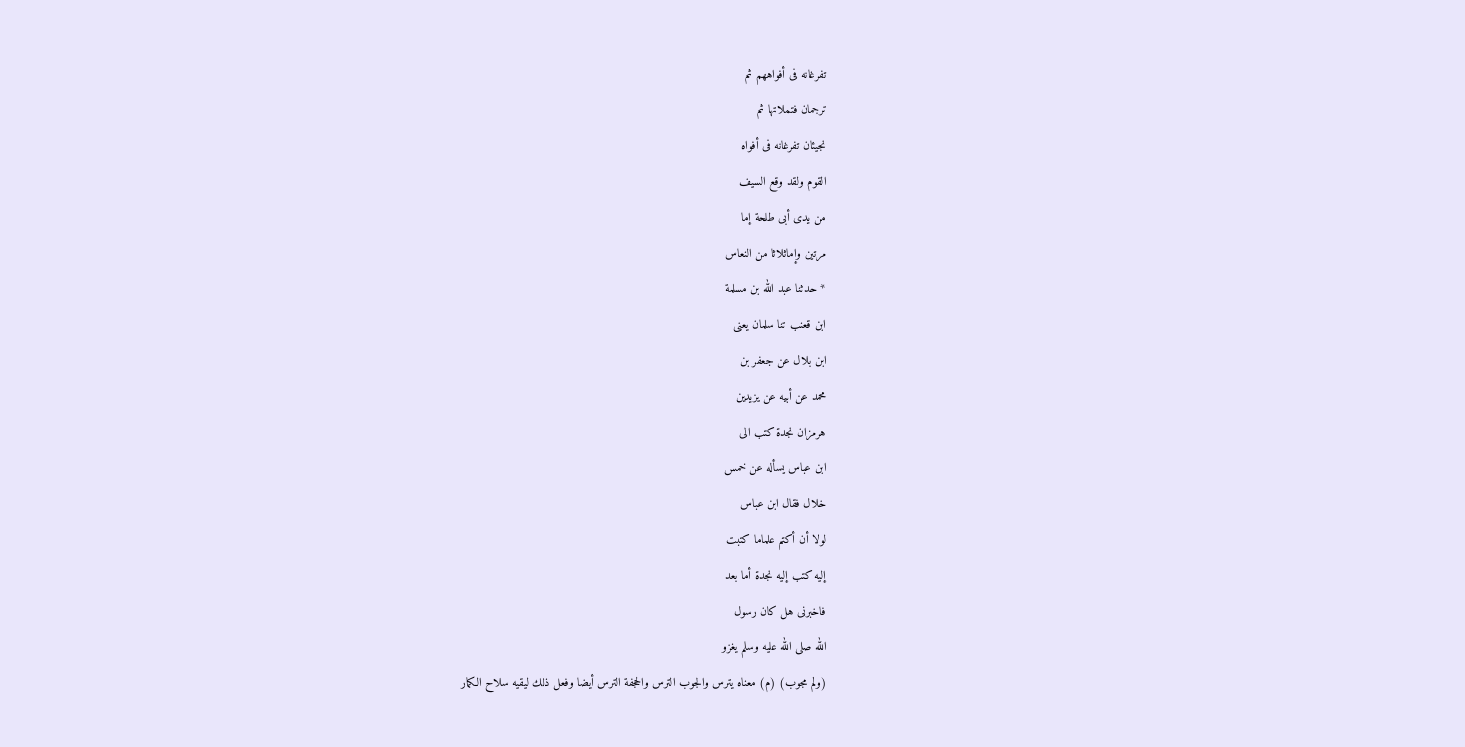تفرغانه فى أفواههم ثم
ترجمان فتملاتها ثم
نجيئان تفرغانه فى أفواه
القوم ولقد وقع السيف
من يدى أبى طلحة إما
مرتين وإماثلاثا من النعاس
* حدثنا عبد الله بن مسلمة
ابن قعنب تنا سلمان يعنى
ابن بلال عن جعفر بن
محمد عن أبيه عن یزیدین
هرمزان نجدة كتب الى
ابن عباس يسأله عن خمس
خلال فقال ابن عباس
لولا أن أكتم علماما كتبت
إليه كتب إليه نجدة أما بعد
فاخبرنى هل كان رسول
الله صلى الله عليه وسلم يغزو
(ولم مجوب) (م) معناه يترس والجوب الترس والحجفة الترس أيضا وفعل ذلك ليقيه سلاح الكمار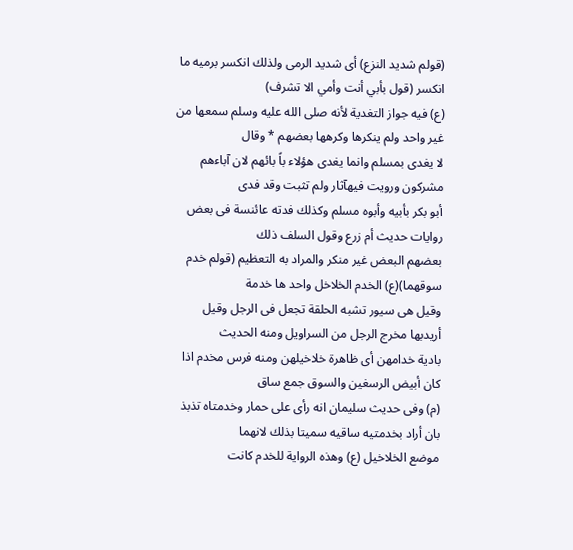(قولم شديد النزع) أى شديد الرمى ولذلك انكسر برميه ما انكسر (قول بأبي أنت وأمي الا تشرف)
(ع) فيه جواز التغدية لأنه صلى الله عليه وسلم سمعها من غير واحد ولم ينكرها وكرهها بعضهم * وقال
لا يغدى بمسلم وانما يغدى هؤلاء باً بائهم لان آباءهم مشركون ورويت فيهآثار ولم تثبت وقد فدى
أبو بكر بأبيه وأبوه مسلم وكذلك فدته عائنسة فى بعض روايات حديث أم زرع وقول السلف ذلك
بعضهم البعض غير منكر والمراد به التعظيم (قولم خدم سوقهما)(ع) الخدم الخلاخل واحد ها خدمة
وقيل هى سيور تشبه الحلقة تجعل فى الرجل وقيل أريدبها مخرج الرجل من السراويل ومنه الحديث
بادية خدامهن أى ظاهرة خلاخيلهن ومنه فرس مخدم اذا كان أبيض الرسغين والسوق جمع ساق
(م) وفى حديث سليمان انه رأى على حمار وخدمتاه تذبذ بان أراد بخدمتيه ساقيه سميتا بذلك لانهما
موضع الخلاخيل (ع) وهذه الرواية للخدم كانت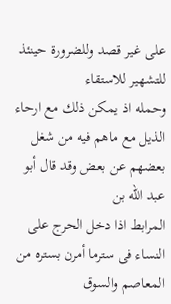على غير قصد وللضرورة حينئذ للتشهير للاستقاء
وحمله اذ يمكن ذلك مع ارحاء الذيل مع ماهم فيه من شغل بعضهم عن بعض وقد قال أبو عبد الله بن
المرابط اذا دخل الحرج على النساء فى سترما أمرن بستره من المعاصم والسوق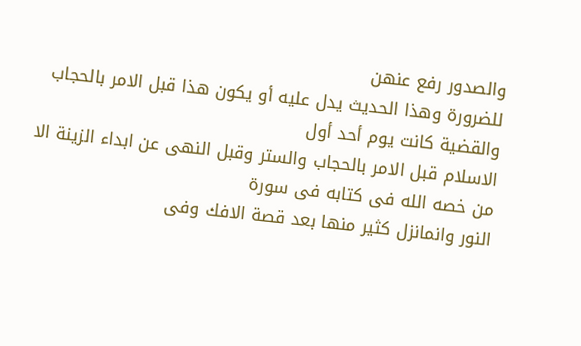والصدور رفع عنهن
للضرورة وهذا الحديث يدل عليه أو يكون هذا قبل الامر بالحجاب والقضية كانت يوم أحد أول
الاسلام قبل الامر بالحجاب والستر وقبل النهى عن ابداء الزينة الا من خصه الله فى كتابه فى سورة
النور وانمانزل كثير منها بعد قصة الافك وفى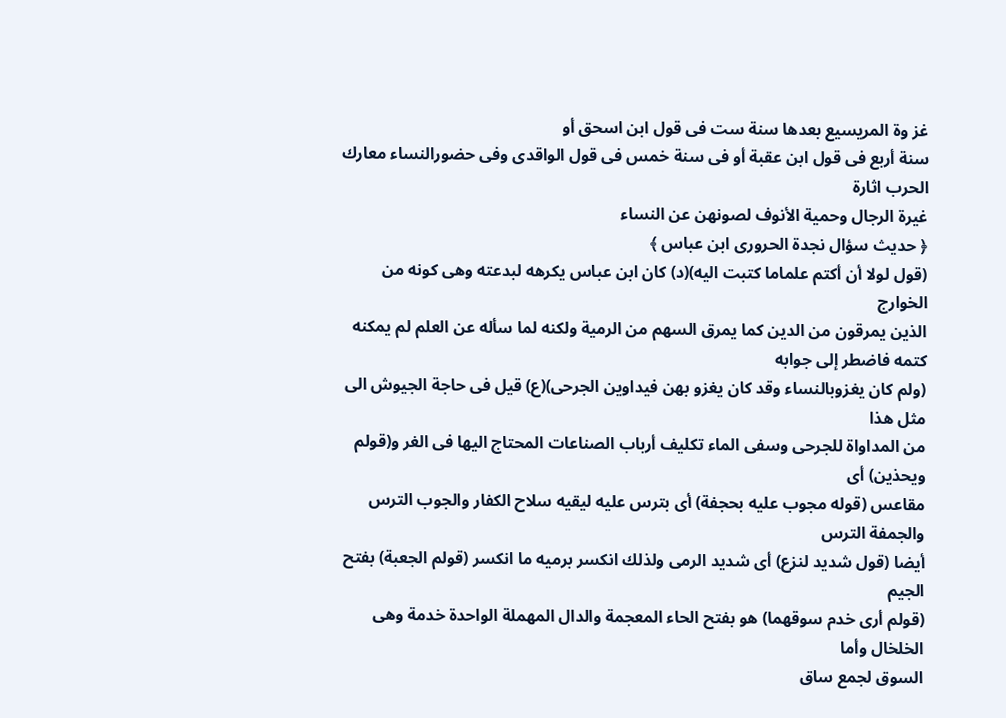غز وة المريسيع بعدها سنة ست فى قول ابن اسحق أو
سنة أربع فى قول ابن عقبة أو فى سنة خمس فى قول الواقدى وفى حضورالنساء معارك الحرب اثارة
غيرة الرجال وحمية الأنوف لصونهن عن النساء
﴿ حديث سؤال نجدة الحرورى ابن عباس ﴾
(قول لولا أن أكتم علماما كتبت اليه)(د) كان ابن عباس يكرهه لبدعته وهى كونه من الخوارج
الذين يمرقون من الدين كما يمرق السهم من الرمية ولكنه لما سأله عن العلم لم يمكنه كتمه فاضطر إلى جوابه
(ولم كان يغزوبالنساء وقد كان يغزو بهن فيداوين الجرحى)(ع) قيل فى حاجة الجيوش الى مثل هذا
من المداواة للجرحى وسفى الماء تكليف أرباب الصناعات المحتاج اليها فى الغر و(قولم ويحذين) أى
مقاعس (قوله مجوب عليه بحجفة) أى بترس عليه ليقيه سلاح الكفار والجوب الترس والجمفة الترس
أيضا (قول شديد لنزع) أى شديد الرمى ولذلك انكسر برميه ما انكسر (قولم الجعبة) بفتح الجيم
(قولم أرى خدم سوقهما) هو بفتح الحاء المعجمة والدال المهملة الواحدة خدمة وهى الخلخال وأما
السوق لجمع ساق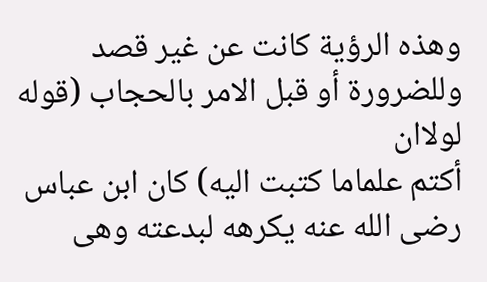وهذه الرؤية كانت عن غير قصد وللضرورة أو قبل الامر بالحجاب (قوله لولاان
أكتم علماما كتبت اليه) كان ابن عباس رضى الله عنه يكرهه لبدعته وهى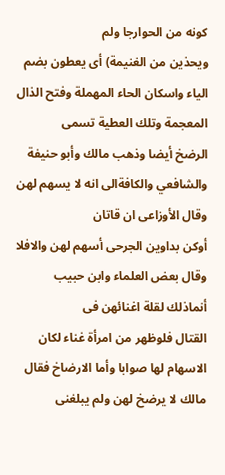كونه من الحوارجا ولم
ويحذين من الغنيمة) أى يعطون بضم الياء واسكان الحاء المهملة وفتح الذال المعجمة وتلك العطية تسمى
الرضخ أيضا وذهب مالك وأبو حنيفة والشافعي والكافةالى انه لا يسهم لهن وقال الأوزاعى ان قاتان
أوكن بداوين الجرحى أسهم لهن والافلا وقال بعض العلماء وابن حبيب أنماذلك لقلة اغنائهن فى
القتال فلوظهر من امرأة غناء لكان الاسهام لها صوابا وأما الارضاخ فقال مالك لا يرضخ لهن ولم يبلغنى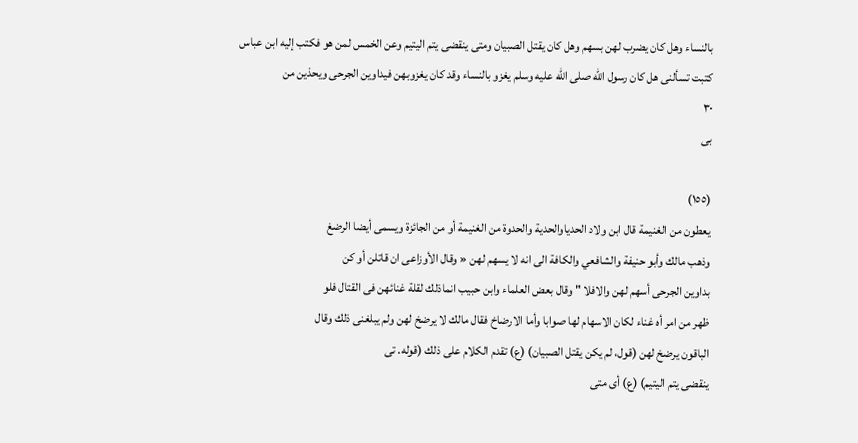بالنساء وهل كان يضرب لهن بسهم وهل كان يقتل الصبيان ومتى ينقضى يتم اليتيم وعن الخمس لمن هو فكتب إليه ابن عباس
كتبت تسألنى هل كان رسول الله صلى الله عليه وسلم يغزو بالنساء وقد كان يغزوبهن فيداوين الجرحى ويحذين من
٣٠
بی

(١٥٥)
يعطون من الغنيمة قال ابن ولاد الحدياوالحدية والحدوة من الغنيمة أو من الجائزة ويسمى أيضا الرضغ
وذهب مالك وأبو حنيفة والشافعي والكافة الى انه لا يسهم لهن « وقال الأوزاعى ان قاتلن أو كن
بداوين الجرحى أسهم لهن والافلا " وقال بعض العلماء وابن حبيب انماذلك لقلة غنائهن فى القتال فلو
ظهر من امر أه غناء لكان الاسهام لها صوابا وأما الارضاخ فقال مالك لا يرضخ لهن ولم يبلغنى ذلك وقال
الباقون يرضخ لهن (قول، لم يكن يقتل الصبيان) (ع) تقدم الكلام على ذلك (قوله. تى
ينقضى يتم اليتيم) (ع) أى متى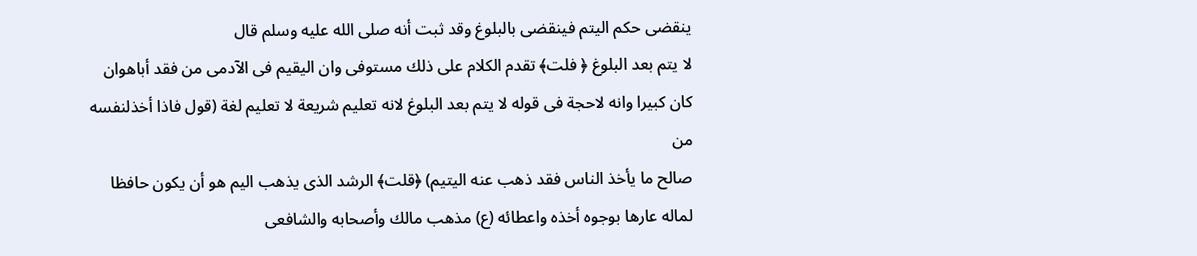ينقضى حكم اليتم فينقضى بالبلوغ وقد ثبت أنه صلى الله عليه وسلم قال
لا يتم بعد البلوغ ﴿ فلت﴾ تقدم الكلام على ذلك مستوفى وان اليقيم فى الآدمى من فقد أباهوان
كان كبيرا وانه لاحجة فى قوله لا يتم بعد البلوغ لانه تعليم شريعة لا تعليم لغة (قول فاذا أخذلنفسه من
صالح ما يأخذ الناس فقد ذهب عنه اليتيم) ﴿قلت﴾ الرشد الذى يذهب اليم هو أن يكون حافظا
لماله عارها بوجوه أخذه واعطائه (ع) مذهب مالك وأصحابه والشافعى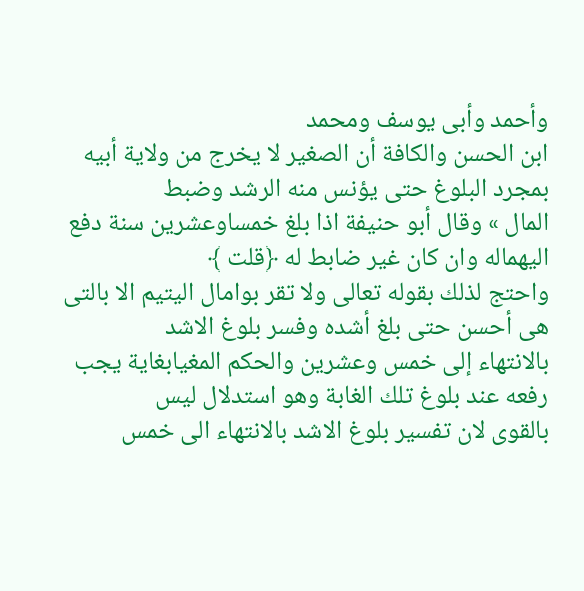وأحمد وأبى يوسف ومحمد
ابن الحسن والكافة أن الصغير لا يخرج من ولاية أبيه بمجرد البلوغ حتى يؤنس منه الرشد وضبط
المال » وقال أبو حنيفة اذا بلغ خمساوعشرين سنة دفع اليهماله وان كان غير ضابط له ﴿قلت ﴾
واحتج لذلك بقوله تعالى ولا تقر بوامال اليتيم الا بالتى هى أحسن حتى بلغ أشده وفسر بلوغ الاشد
بالانتهاء إلى خمس وعشرين والحكم المغيابغاية يجب رفعه عند بلوغ تلك الغابة وهو استدلال ليس
بالقوى لان تفسير بلوغ الاشد بالانتهاء الى خمس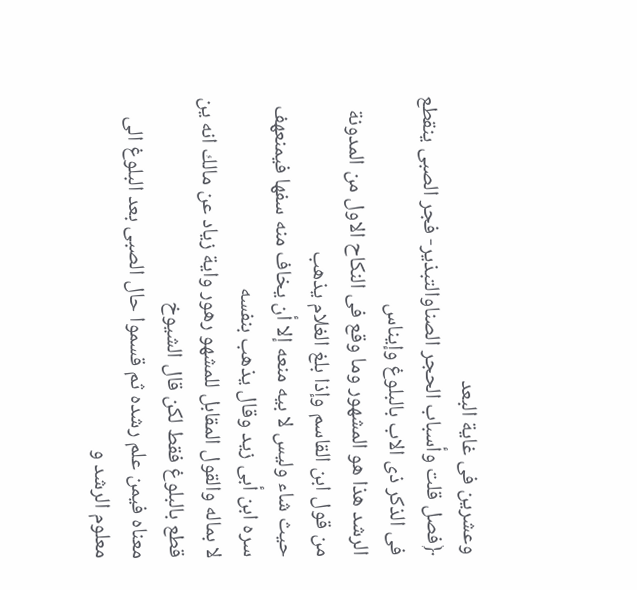وعشرين فى غاية البعد
﴿فصل قلت وأسباب الحجر الصناوالتبذير- فجر الصبى ينقطع فى الذكر ذى الاب بالبلوغ وإيناس
الرشد هذا هو المشهور وما وقع فى النكاح الاول من المدونة من قول ابن القاسم وإذا بلغ الغلام يذهب
حيث شاء وليس لا بيه منعه إلا أن يخاف منه سفها فيمنعهف سره ابن أبى زيد وقال يذهب بنفسه
لا بماله والقول المقابل للمشهو رهور واية زياد عن مالك انه ين قطع بالبلوغ فقط لكن قال الشيوخ
معناه فيمن علم رشده ثم قسموا حال الصبى بعد البلوغ الى معلوم الرشد و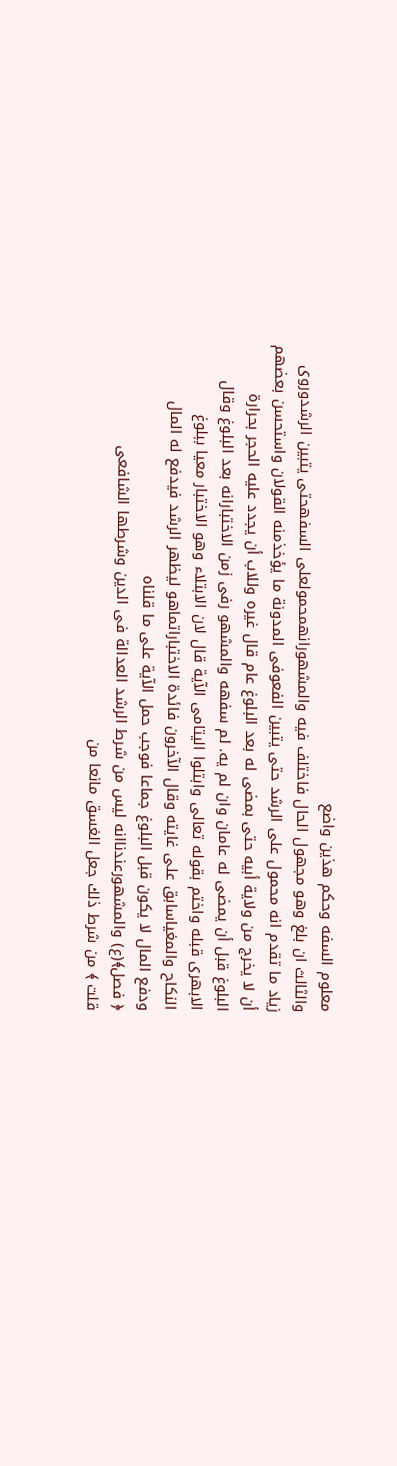معلوم السفه وحكم هذين واضع
والثالث ان بلغ وهو مجهول الحال فاختلف فيه والمشهورانهمحمولعلى السفهحتی یتبین الرشدوروى
زياد ما تقدم انه محمول على الرشد حتى يتبين الفعوفى المدونة ما يؤخذمنه القولان واستحسن بعضهم
أن لا يخرج من ولاية أبيه حتى بمضى له بعد البلوغ عام قال غيره وللاب أن يجدد عليه الحجر بحرارة
البلوغ قبل أن يمضى له عامان وان لم يه. لم سفهه والمشهو رفى زمن الاختبارانه بعد البلوغ وقال
الابهرى قبله واختم بقوله تعالى وابتلوا اليتامى الآية قال لان الابتلاء وهو الاختبار معيا ببلوغ
النكاح والمغياسابق على غايته وقال الآخرون فائدة الاختباراتماهو ليظهر الرشد فيدفع له المال
ودفع المال لا يكون قبل البلوغ جماعا فوجب حمل الآية على ما قلناه
﴿ فصل﴾(ع) والمشهورعندناانه ليس من شرط الرشد العدالة فى الدين وشرطها الشافعى
قلت ﴾ من شرط ذلك جعل الغسق مانعا من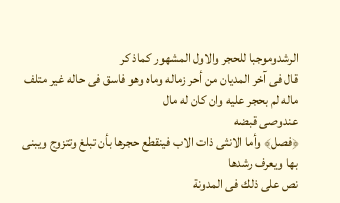الرشدوموجبا للحجر والاول المشهور كماذ كر
قال فى آخر المديان من أحر زماله وماه وهو فاسق فى حاله غير متلف ماله لم بحجر عليه وان كان له مال
عندوصى قبضه
﴿فصل﴾ وأما الانثى ذات الاب فينقطع حجرها بأن تبلغ وتتزوج ويبنى بها ويعرف رشدها
نص على ذلك فى المدونة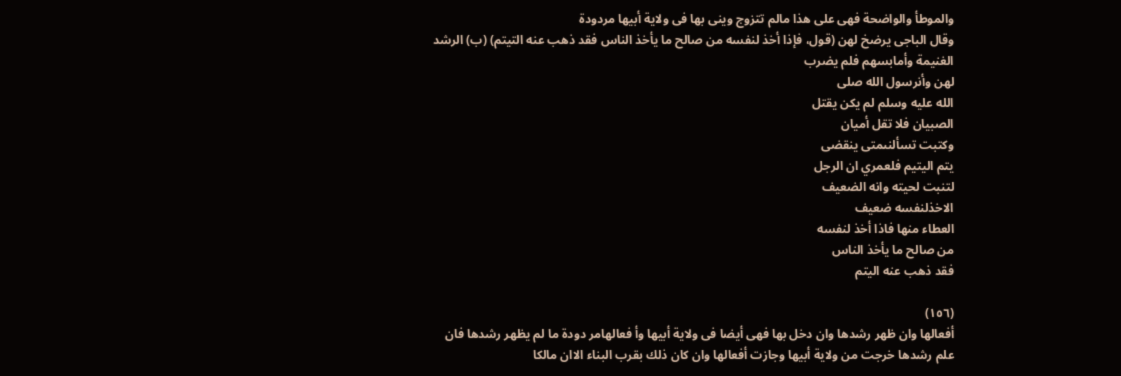والموطأ والواضحة فهى على هذا مالم تتزوج وينى بها فى ولاية أبيها مردودة
وقال الباجى يرضخ لهن (قول، فإذا أخذ لنفسه من صالح ما يأخذ الناس فقد ذهب عنه التيتم) (ب) الرشد
الغنيمة وأمابسهم فلم يضرب
لهن وأنرسول الله صلى
الله عليه وسلم لم يكن يقتل
الصبيان فلا تقل أميان
وكتبت تسألنىمتى ينقضى
يتم اليتيم فلعمري ان الرجل
لتنبت لحيته وانه الضعيف
الاخذلنفسه ضعيف
العطاء منها فاذا أخذ لنفسه
من صالح ما يأخذ الناس
فقد ذهب عنه اليتم

(١٥٦)
أفعالها وان ظهر رشدها وان دخل بها فهى أيضا فى ولاية أبيها وأ فعالهامر دودة ما لم يظهر رشدها فان
علم رشدها خرجت من ولاية أبيها وجازت أفعالها وان كان ذلك بقرب البناء الاان مالكا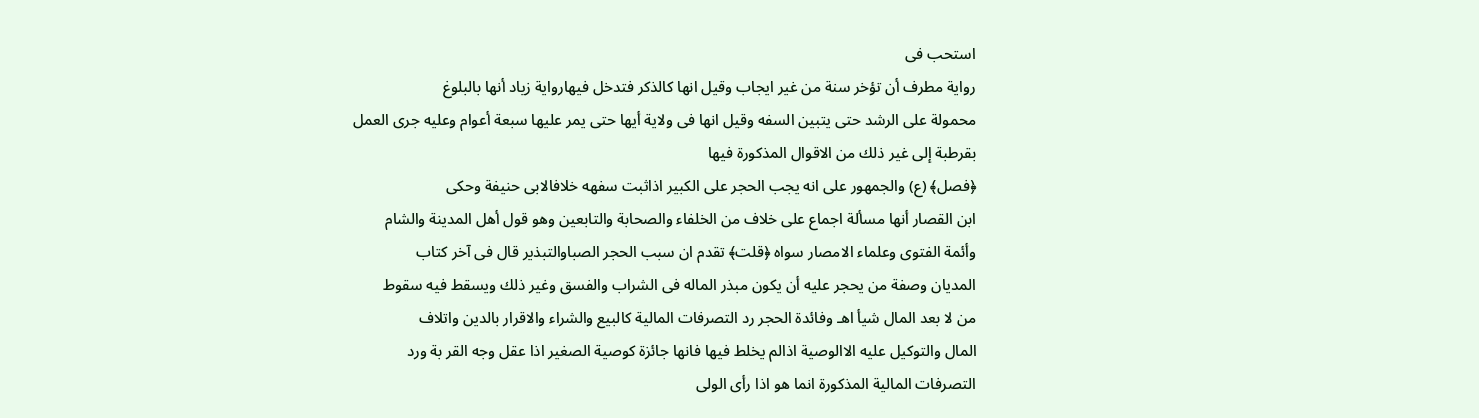استحب فى
رواية مطرف أن تؤخر سنة من غير ايجاب وقيل انها كالذكر فتدخل فيهارواية زياد أنها بالبلوغ
محمولة على الرشد حتى يتبين السفه وقيل انها فى ولاية أيها حتى يمر عليها سبعة أعوام وعليه جرى العمل
بقرطبة إلى غير ذلك من الاقوال المذكورة فيها
﴿فصل﴾ (ع) والجمهور على انه يجب الحجر على الكبير اذاثبت سفهه خلافالابى حنيفة وحكى
ابن القصار أنها مسألة اجماع على خلاف من الخلفاء والصحابة والتابعين وهو قول أهل المدينة والشام
وأئمة الفتوى وعلماء الامصار سواه ﴿قلت﴾ تقدم ان سبب الحجر الصباوالتبذير قال فى آخر كتاب
المديان وصفة من يحجر عليه أن يكون مبذر الماله فى الشراب والفسق وغير ذلك ويسقط فيه سقوط
من لا بعد المال شيأ اهـ وفائدة الحجر رد التصرفات المالية كالبيع والشراء والاقرار بالدين واتلاف
المال والتوكيل عليه الاالوصية اذالم يخلط فيها فانها جائزة كوصية الصغير اذا عقل وجه القر بة ورد
التصرفات المالية المذكورة انما هو اذا رأى الولى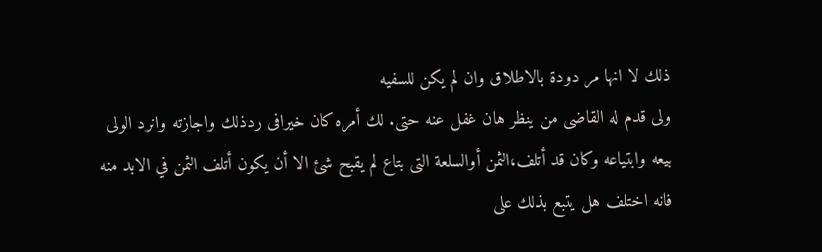ذلك لا انها مر دودة بالاطلاق وان لم يكن للسفيه
ولى قدم له القاضى من ينظر هان غفل عنه حتى. لك أمره كان خيرافى ردذلك واجازته وانرد الولى
بيعه وابتياعه وكان قد أتلف،الثمن أوالسلعة التى بتاع لم يقبح شئ الا أن يكون أتلف الثمن في الابد منه
فانه اختلف هل يتبع بذلك على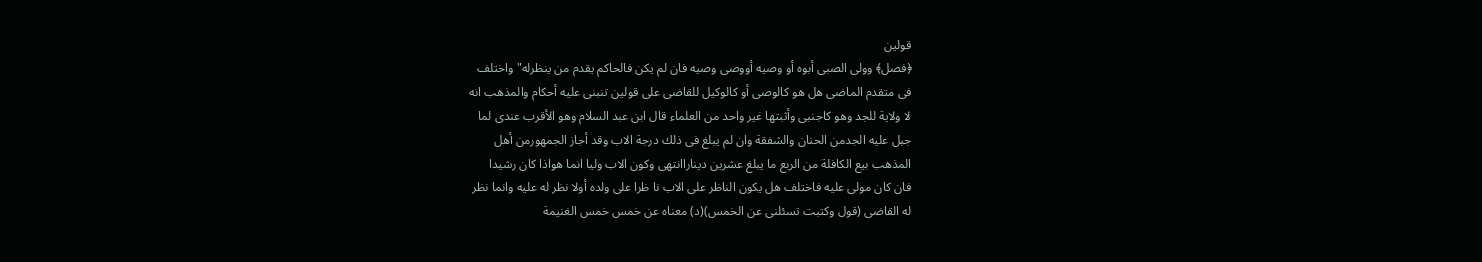قولين
﴿فصل﴾ وولى الصبى أبوه أو وصيه أووصى وصيه فان لم يكن فالحاكم يقدم من ينظرله" واختلف
فى متقدم الماضى هل هو كالوصى أو كالوكيل للقاضى على قولين تنبنى عليه أحكام والمذهب انه
لا ولاية للجد وهو كاجنبى وأثبتها غير واحد من العلماء قال ابن عبد السلام وهو الأقرب عندى لما
جبل عليه الجدمن الحنان والشفقة وان لم يبلغ فى ذلك درجة الاب وقد أجاز الجمهورمن أهل
المذهب بيع الكافلة من الربع ما يبلغ عشرين ديناراانتهى وكون الاب وليا انما هواذا كان رشيدا
فان كان مولى عليه فاختلف هل يكون الناظر على الاب نا ظرا على ولده أولا نظر له عليه وانما نظر
له القاضى (قول وكتبت تسئلنى عن الخمس)(د) معناه عن خمس خمس الغنيمة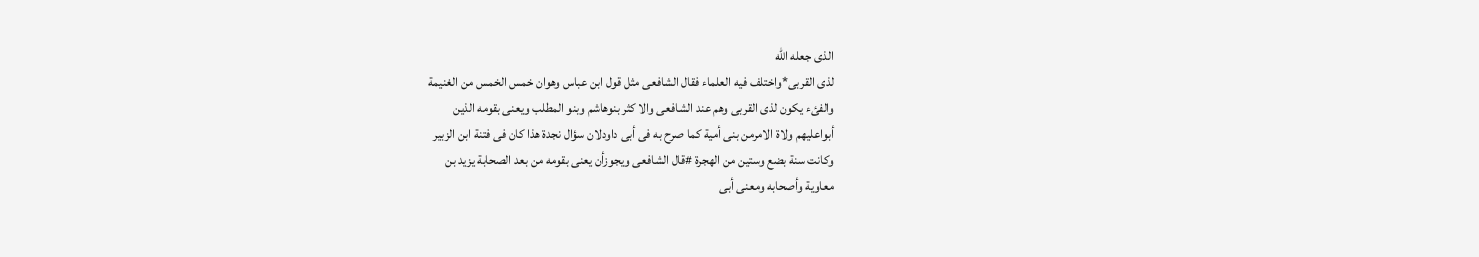الذى جعله الله
لذى القربى*واختلف فيه العلماء فقال الشافعى مثل قول ابن عباس وهوان خمس الخمس من الغنيمة
والفئء يكون لذى القربى وهم عند الشافعى والا كثر بنوهاشم وبنو المطلب ويعنى بقومه الذين
أبواعليهم ولاة الامرمن بنى أمية كما صرح به فى أبى داودلان سؤال نجدة هذا كان فى فتنة ابن الزبير
وكانت سنة بضع وستين من الهجرة #قال الشافعى ويجوزأن يعنى بقومه من بعد الصحابة يزيد بن
معاوية وأصحابه ومعنى أبى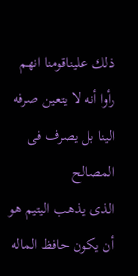ذلك عليناقومنا انهم رأوا أنه لا يتعين صرفه الينا بل يصرف فى المصالح
الذى يذهب اليتيم هو أن يكون حافظ الماله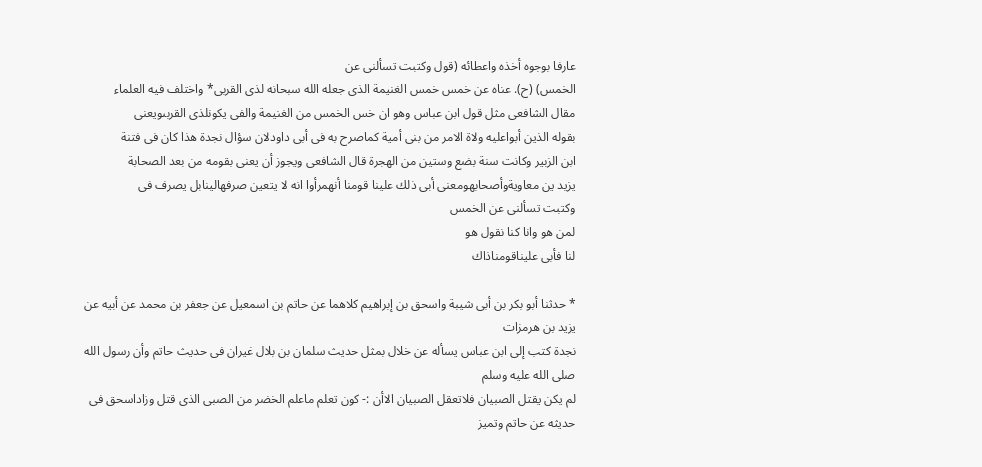عارفا بوجوه أخذه واعطائه (قول وكتبت تسألنى عن
الخمس) (ح). عناه عن خمس خمس الغنيمة الذى جعله الله سبحانه لذى القربى* واختلف فيه العلماء
مقال الشافعى مثل قول ابن عباس وهو ان خس الخمس من الغنيمة والفى يكونلذى القربىويعنى
بقوله الذين أبواعليه ولاة الامر من بنى أمية كماصرح به فى أبى داودلان سؤال نجدة هذا كان فى فتنة
ابن الزبير وكانت سنة بضع وستين من الهجرة قال الشافعى ويجوز أن يعنى بقومه من بعد الصحابة
یزید ین معاویةوأصحابهومعنی أبی ذلك علینا قومنا أنهمرأوا انه لا یتعین صرفهالینابل يصرف فى
وكتبت تسألنى عن الخمس
لمن هو وانا كنا نقول هو
لنا فأبى عليناقومناذاك

* حدثنا أبو بكر بن أبى شيبة واسحق بن إبراهيم كلاهما عن حاتم بن اسمعيل عن جعفر بن محمد عن أبيه عن يزيد بن هرمزات
نجدة كتب إلى ابن عباس يسأله عن خلال بمثل حديث سلمان بن بلال غيران فى حديث حاتم وأن رسول الله صلى الله عليه وسلم
لم يكن يقتل الصبيان فلاتعقل الصبيان الاأن :- كون تعلم ماعلم الخضر من الصبى الذى قتل وزاداسحق فى حديثه عن حاتم وتميز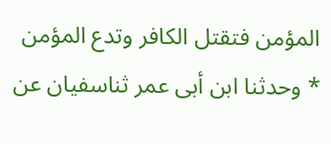المؤمن فتقتل الكافر وتدع المؤمن * وحدثنا ابن أبى عمر ثناسفيان عن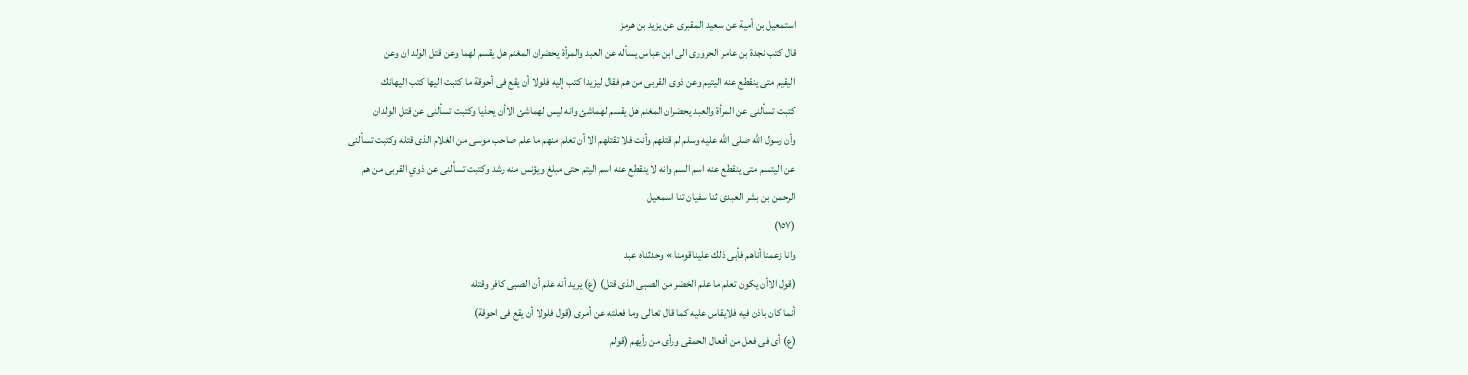استمعيل بن أمية عن سعيد المقبرى عن يزيد بن هرمز
قال كتب نجدة بن عامر الحرورى الى ابن عباس يسأله عن العبد والمرأة يحضران المغنم هل يقسم لهما وعن قتل الولد ان وعن
اليقيم متى ينقطع عنه اليتيم وعن ذوى القربى من هم فقال ليزيدا كتب إليه فلولا أن يقع فى أحوقة ما كتبت اليها كتب اليهانك
كتبت تسألنى عن المرأة والعبد يحضران المغنم هل يقسم لهماشئ وانه ليس لهماشئ الاأن يحذيا وكتبت تسألنى عن قتل الولدان
وأن رسول الله صلى الله عليه وسلم لم قتلهم وأنت فلا تقتلهم الا أن تعلم منهم ما علم صاحب موسى من الغلام الذى قتله وكتبت تسألنى
عن اليتسم متى ينقطع عنه اسم السم وانه لا ينقطع عنه اسم اليتم حتى مبلغ ويؤنس منه رشد وكتبت تسألنى عن ذوي القربى من هم
الرحمن بن بشر العبدى ثنا سفيان تنا اسمعيل
(١٥٧)
وانا زعمنا أناهم فأبى ذلك عليناقومنا » وحدثناه عبد
(قول الاأن يكون تعلم ما علم الخضر من الصبى الذى قتل) (ع) يريد أنه علم أن الصبى كافر وقتله
أنما كان باذن فيه فلايقاس عليه كما قال تعالى وما فعلته عن أمرى (قول فلولا أن يقع فى احوقة)
(ع) أى فى فعل من أفعال الحمقى ورأى من رأيهم (قولم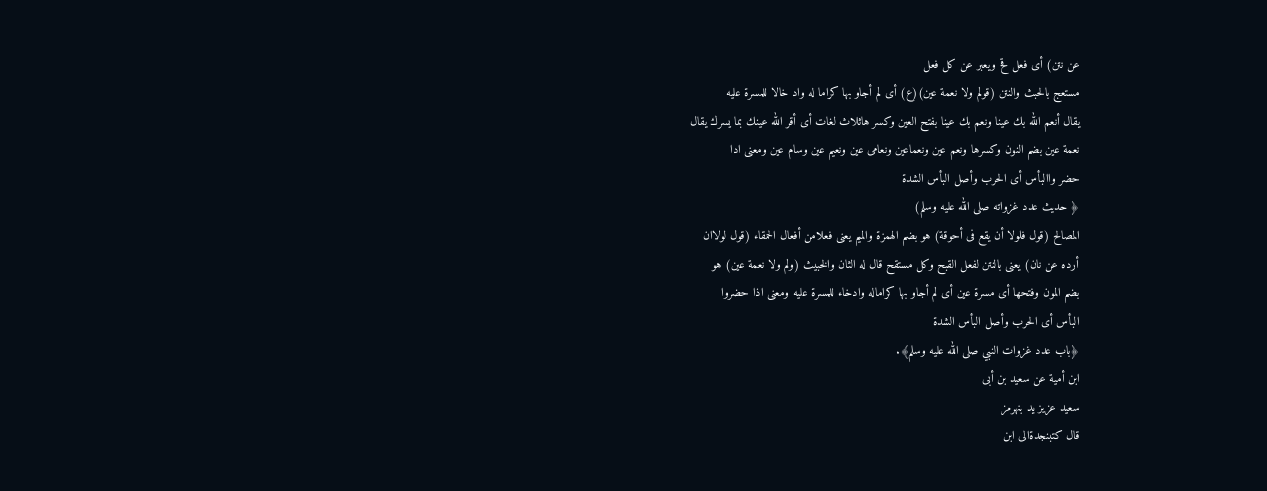عن نتن) أى فعل قح ويعبر عن كل فعل
مستعج بالحبث والنتن (قولم ولا نعمة عين)(ع) أى لم أجاو بها كراما له واد خالا للمسرة عليه
يقال أنعم الله بك عينا ونعم بك عينا بفتح العين وكسر هاثلاث لغات أى أقر الله عينك بما يسرك يقال
نعمة عين بضم النون وكسرها ونعم عين ونعماعين ونعامى عين ونعيم عين وسام عين ومعنى ادا
حضر واالبأس أى الحرب وأصل البأس الشدة
﴿ حديث عدد غزواته صلى الله عليه وسلم)
المصالح (قول فلولا أن يقع فى أحوقة) هو بضم الهمزة والميم يعنى فعلامن أفعال الحمقاء (قول لولاان
أرده عن نان) يعنى بالنتن لفعل القبح وكل مستقح قال له الثان والخبيث (ولم ولا نعمة عين) هو
بضم المون وفتحها أى مسرة عين أى لم أجاو بها كراماله وادخاء للمسرة عليه ومعنى اذا حضروا
البأس أى الحرب وأصل البأس الشدة
﴿باب عدد غزوات النبي صلى الله عليه وسلم﴾.
ابن أمية عن سعيد بن أبى
سعید عزیز ید بنهرمز
قال کتبنجدةالى ابن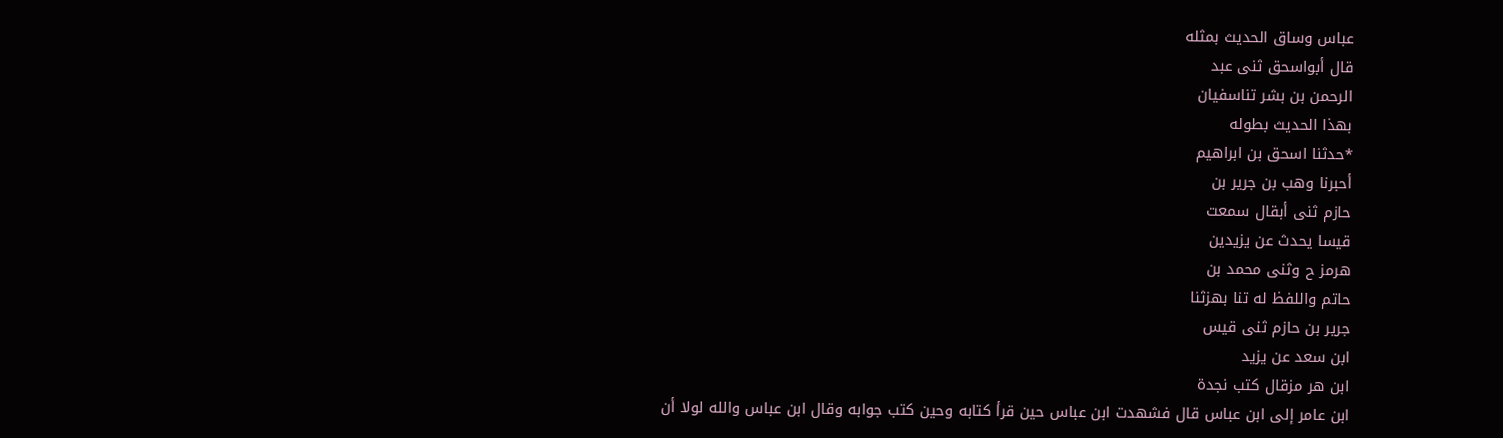عباس وساق الحديث بمثله
قال أبواسحق ثنى عبد
الرحمن بن بشر تناسفيان
بهذا الحديث بطوله
*حدثنا اسحق بن ابراهيم
أحبرنا وهب بن جرير بن
حازم ثنى أبقال سمعت
قیسا يحدث عن یزیدین
هرمز ح وثنی محمد بن
حاتم واللفظ له تنا بهزثنا
جرير بن حازم ثنى قيس
ابن سعد عن يزيد
ابن هر مزقال كتب نجدة
ابن عامر إلى ابن عباس قال فشهدت ابن عباس حين قرأ كتابه وحين كتب جوابه وقال ابن عباس والله لولا أن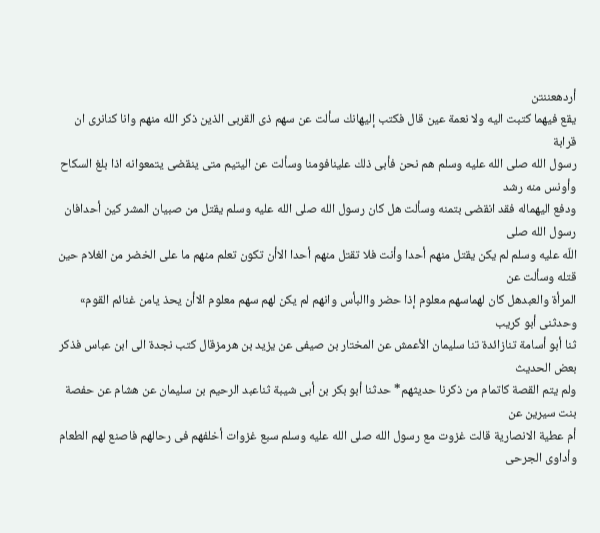أردهعننتن
يقع فيهما كتبت اليه ولا نعمة عين قال فكتب إليهانك سألت عن سهم ذى القربى الذين ذكر الله منهم وانا كنانرى ان قرابة
رسول الله صلى الله عليه وسلم هم نحن فأبى ذلك علينافومنا وسألت عن اليتيم متى ينقضى يتمعوانه اذا بلغ السكاح وأونس منه رشد
ودفع اليهماله فقد انقضى بتمنه وسألت هل كان رسول الله صلى الله عليه وسلم يقتل من صبيان المشر كين أحدافان رسول الله صلى
اللّه عليه وسلم لم يكن يقتل منهم أحدا وأنت فلا تقتل منهم أحدا الاأن تكون تعلم منهم ما على الخضر من الغلام حين قتله وسألت عن
المرأة والعبدهل كان لهماسهم معلوم إذا حضر واالبأس وانهم لم يكن لهم سهم معلوم الاأن يحذ يامن غنائم القوم» وحدثنى أبو كريب
ثنا أبو أسامة تنازائدة تنا سليمان الأعمش عن المختار بن صيفى عن يزيد بن هرمزقال كتب نجدة الى ابن عباس فذكر بعض الحديث
ولم يتم القصة كاتمام من ذكرنا حديثهم* حدثنا أبو بكر بن أبى شيبة ثناعبد الرحيم بن سليمان عن هشام عن حفصة بنت سيرين عن
أم عطية الانصارية قالت غزوت مع رسول الله صلى الله عليه وسلم سبع غزوات أخلفهم فى رحالهم فاصنع لهم الطعام وأداوى الجرحى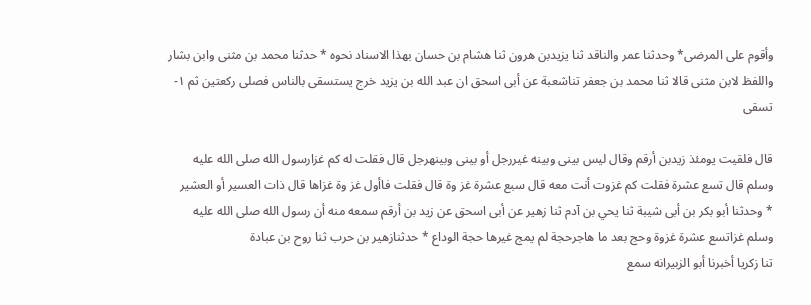وأقوم على المرضى* وحدثنا عمر والناقد ثنا يزيدبن هرون ثنا هشام بن حسان بهذا الاسناد نحوه * حدثنا محمد بن مثنى وابن بشار
واللفظ لابن مثنى قالا ثنا محمد بن جعفر تناشعبة عن أبى اسحق ان عبد الله بن يزيد خرج يستسقى بالناس فصلى ركعتين ثم ١- تسقى

قال فلقيت يومئذ زيدبن أرقم وقال ليس بينى وبينه غيررجل أو بينى وبينهرجل قال فقلت له كم غزارسول الله صلى الله عليه
وسلم قال تسع عشرة فقلت كم غزوت أنت معه قال سبع عشرة غز وة قال فقلت فاأول غز وة غزاها قال ذات العسير أو العشير
* وحدثنا أبو بكر بن أبى شيبة ثنا يحي بن آدم ثنا زهير عن أبى اسحق عن زيد بن أرقم سمعه منه أن رسول الله صلى الله عليه
وسلم غزاتسع عشرة غزوة وحج بعد ما هاجرحجة لم يمج غيرها حجة الوداع * حدثنازهير بن حرب ثنا روح بن عبادة
تنا زكريا أخبرنا أبو الزبيرانه سمع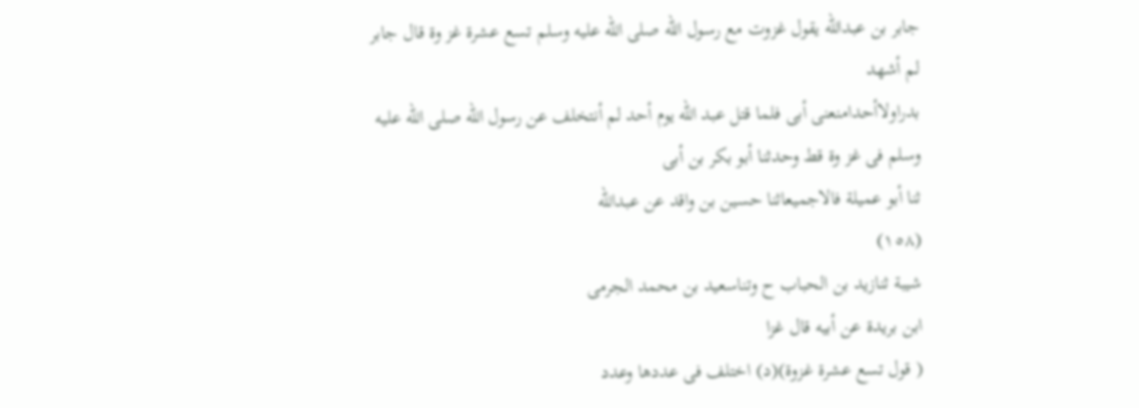جابر بن عبدالله يقول غزوت مع رسول الله صلى الله عليه وسلم تسع عشرة غز وة قال جابر لم أشهد
بدراولاأحدامنعنى أبى فلما قتل عبد الله يوم أحد لم أنتخلف عن رسول الله صلى الله عليه وسلم فى غز وة قط وحدثنا أبو بكر بن أبى
ثنا أبو عميلة فالاجميعاثنا حسين بن واقد عن عبدالله
(١٥٨)
شيبة ثنازيد بن الحباب ح وتناسعيد بن محمد الجرمى
ابن بريدة عن أبيه قال غزا
( قول تسع عشرة غزوة)(د) اختلف فى عددها وعدد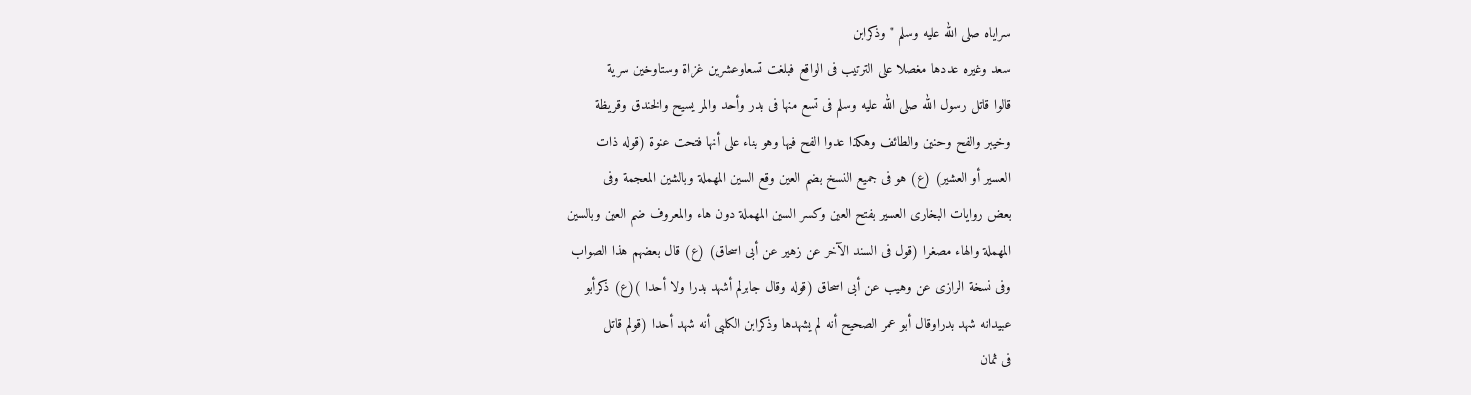سراياه صلى الله عليه وسلم " وذكرابن
سعد وغيره عددها مغصلا على الترتيب فى الواقع فبلغت تسعاوعشرين غزاة وستاوخين سرية
قالوا قاتل رسول الله صلى الله عليه وسلم فى تسع منها فى بدر وأحد والمر يسيح والخندق وقريظة
وخيبر والفح وحنين والطائف وهكذا عدوا الفح فيها وهو بناء على أنها فتحت عنوة (قوله ذات
العسير أو العشير) (ع) هو فى جميع النسخ بضم العين وقع السين المهملة وبالشين المعجمة وفى
بعض روايات البخارى العسير بفتح العين وكسر السين المهملة دون هاء والمعروف ضم العين وبالسين
المهملة والهاء مصغرا (قول فى السند الآخر عن زهير عن أبى اسحاق) (ع) قال بعضهم هذا الصواب
وفى نسخة الرازى عن وهيب عن أبى اسحاق (قوله وقال جابرلم أشهد بدرا ولا أحدا )(ع) ذكرأبو
عبيدانه شهد بدراوقال أبو عمر الصحيح أنه لم يشهدها وذكرابن الكلبى أنه شهد أحدا (قولم قاتل
فى ثمان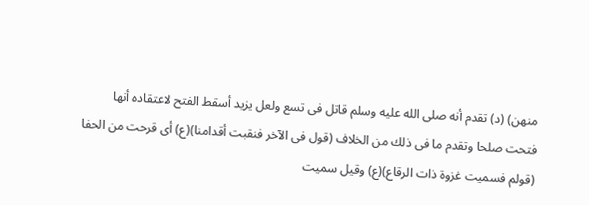منهن) (د) تقدم أنه صلى الله عليه وسلم قاتل فى تسع ولعل يزيد أسقط الفتح لاعتقاده أنها
فتحت صلحا وتقدم ما فى ذلك من الخلاف (قول فى الآخر فنقبت أقدامنا)(ع) أى قرحت من الحفا
(قولم فسميت غزوة ذات الرقاع)(ع) وقيل سميت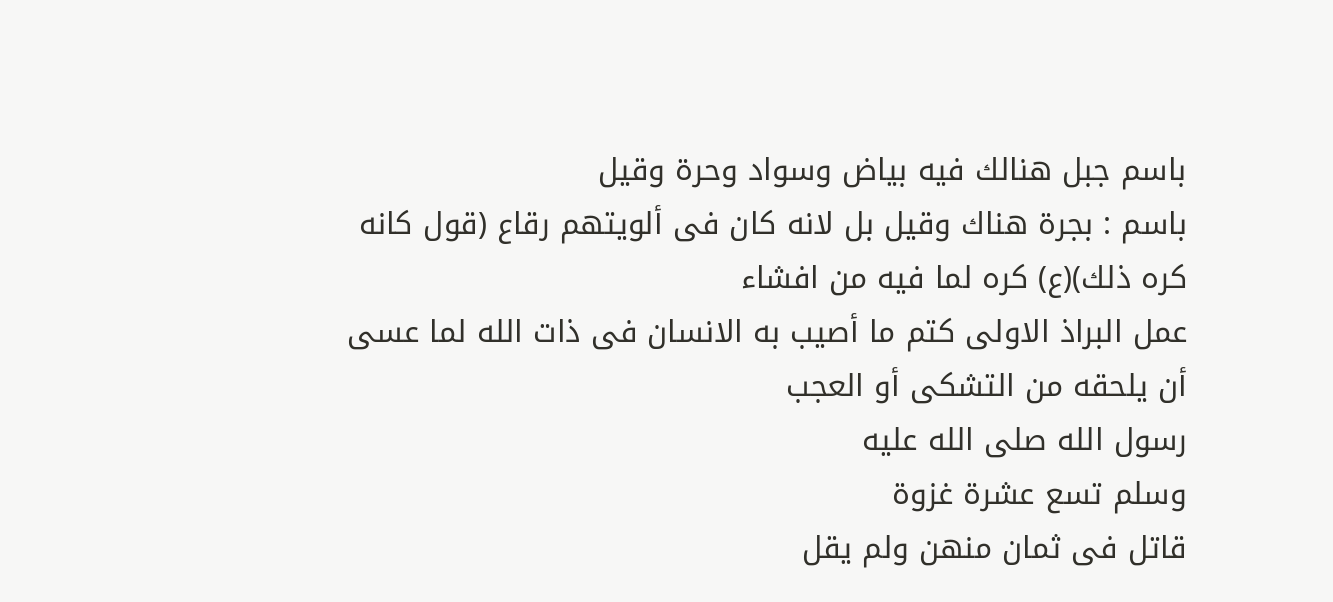باسم جبل هنالك فيه بياض وسواد وحرة وقيل
باسم : بجرة هناك وقيل بل لانه كان فى ألويتهم رقاع (قول كانه كره ذلك)(ع) كره لما فيه من افشاء
عمل البراذ الاولى كتم ما أصيب به الانسان فى ذات الله لما عسى أن يلحقه من التشكى أو العجب
رسول الله صلى الله عليه
وسلم تسع عشرة غزوة
قاتل فى ثمان منهن ولم يقل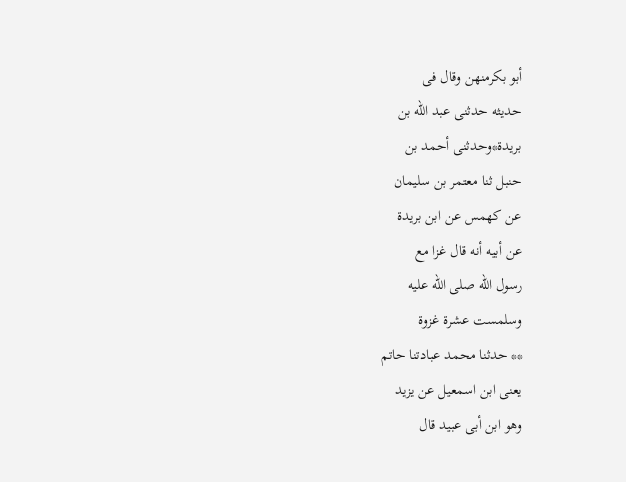أبو بكرمنهن وقال فى
حديثه حدثنى عبد الله بن
بريدة*وحدثنى أحمد بن
حنبل ثنا معتمر بن سليمان
عن كهمس عن ابن بريدة
عن أبيه أنه قال غزا مع
رسول الله صلى الله عليه
وسلمست عشرة غزوة
** حدثنا محمد عبادتنا حاتم
يعنى ابن اسمعيل عن يزيد
وهو ابن أبى عبيد قال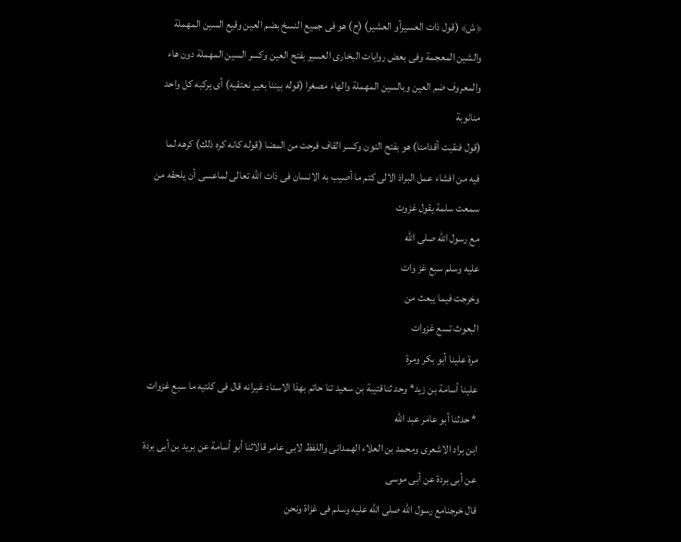﴿ش﴾ (قول ذات العسيرأو العشير) (ح) هو فى جميع النسخ بضم العين وقيع السين المهملة
والشين المعجمة وفى بعض روايات البخارى العسير بفتح العين وكسر السين المهملة دون هاء
والمعروف ضم العين وبالسين المهملة والهاء مصغرا (قوله بيننا بعير نعتقيه) أى يركبه كل واحد منانوبة
(قول فنقبت أقدامنا) هو بفتح النون وكسر القاف فرحت من المضا (قوله كانه كره ذلك) كرهه لما
فيه من افشاء عمل البراذ الالى كتم ما أصيب به الانسان فى ذات الله تعالى لماعسى أن يلحقه من
سمعت سلمة يقول غزوت
مع رسول الله صلى الله
عليه وسلم سبع غز وات
وخرجت فيما يبعث من
البعوث تسع غزوات
مرة علينا أبو بكر ومرة
علينا أسامة بن زيد* وحد ثناقتيبة بن سعيد تنا حاتم بهذا الاسناد غيرانه قال فى كلتيه ما سبع غزوات * حدثنا أبو عامر عبد الله
ابن براد الاشعرى ومحمد بن العلاء الهمدانى واللفظ لابى عامر قالاثنا أبو أسامة عن بريد بن أبى بردة عن أبى بردة عن أبى موسى
قال خرجنامع رسول الله صلى الله عليه وسلم فى غزاة ونحن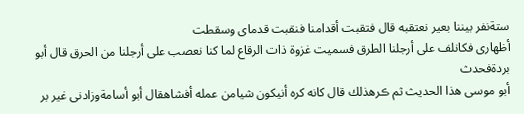ستةنفر بيننا بعير نعتقبه قال فتقبت أقدامنا فنقبت قدماى وسقطت
أظهارى فكانلف على أرجلنا الطرق فسميت غزوة ذات الرقاع لما كنا نعصب على أرجلنا من الحرق قال أبو بردةفحدث
أبو موسى هذا الحديث ثم ڪرهذلك قال كانه كره أنیکون شیامن عمله أفشاهقال أبو أسامةوزادنی غیر بر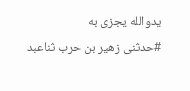یدوالله يجزى به
#حدثنى زهير بن حرب ثناعبد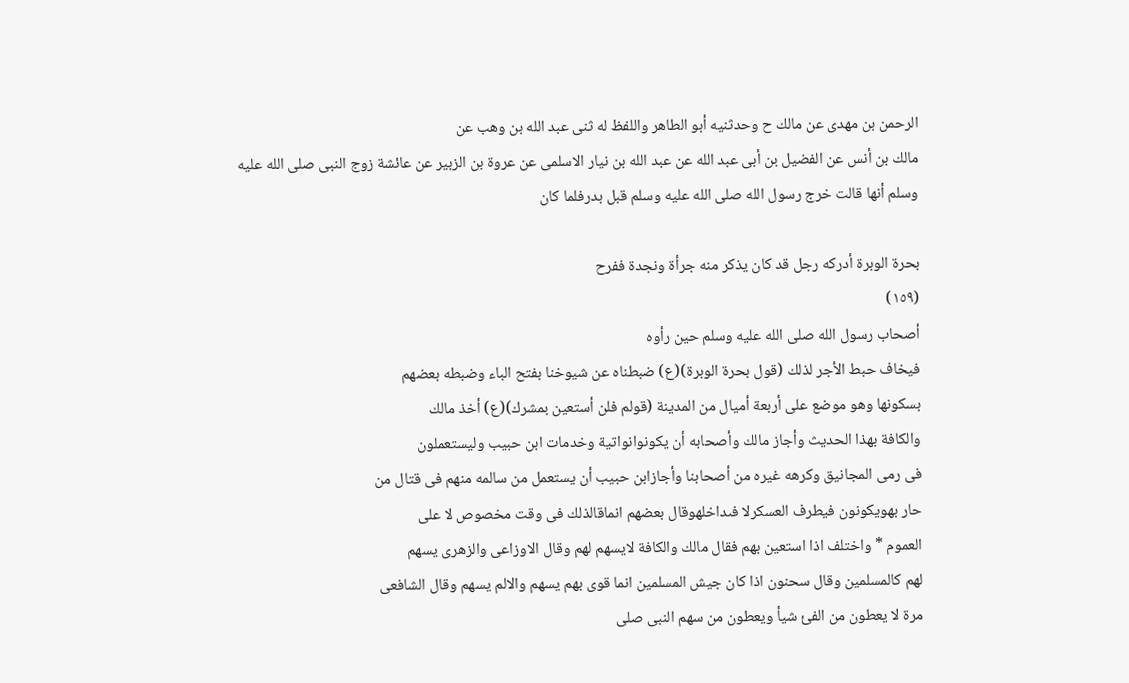الرحمن بن مهدى عن مالك ح وحدثنيه أبو الطاهر واللفظ له ثنى عبد الله بن وهب عن
مالك بن أنس عن الفضيل بن أبى عبد الله عن عبد الله بن نيار الاسلمى عن عروة بن الزبير عن عائشة زوج النبى صلى الله عليه
وسلم أنها قالت خرج رسول الله صلى الله عليه وسلم قبل بدرفلما كان

بحرة الوبرة أدركه رجل قد كان يذكر منه جرأة ونجدة ففرح
(١٥٩)
أصحاب رسول الله صلى الله عليه وسلم حين رأوه
فيخاف حبط الأجر لذلك (قول بحرة الوبرة)(ع) ضبطناه عن شيوخنا بفتح الباء وضبطه بعضهم
بسكونها وهو موضع على أربعة أميال من المدينة (قولم فلن أستعين بمشرك)(ع) أخذ مالك
والكافة بهذا الحديث وأجاز مالك وأصحابه أن يكونوانواتية وخدمات ابن حبيب وليستعملون
فى رمى المجانيق وكرهه غيره من أصحابنا وأجازابن حبيب أن يستعمل من سالمه منهم فى قتال من
حار بهویکونون فیطرف العسکرلا فىداخلهوقال بعضهم انماقالذلك فى وقت مخصوص لا على
العموم * واختلف اذا استعين بهم فقال مالك والكافة لايسهم لهم وقال الاوزاعى والزهرى يسهم
لهم كالمسلمين وقال سحنون اذا كان جيش المسلمين انما قوى بهم يسهم والالم يسهم وقال الشافعى
مرة لا يعطون من الفئ شيأ ويعطون من سهم النبى صلى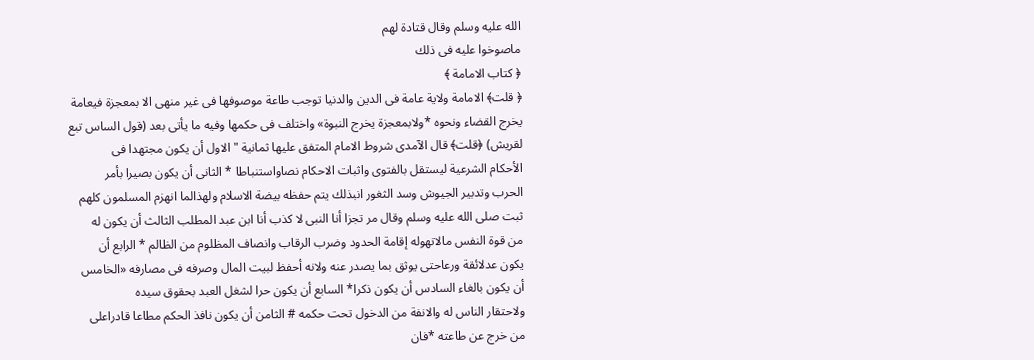الله عليه وسلم وقال قتادة لهم
ماصوخوا عليه فى ذلك
﴿ كتاب الامامة ﴾
﴿ قلت﴾ الامامة ولاية عامة فى الدين والدنيا توجب طاعة موصوفها فى غير منهى الا بمعجزة فيعامة
يخرج القضاء ونحوه *ولابمعجزة يخرج النبوة» واختلف فى حكمها وفيه ما يأتى بعد (قول الساس تبع
لقريش) ﴿قلت﴾ قال الآمدى شروط الامام المتفق عليها ثمانية " الاول أن يكون مجتهدا فى
الأحكام الشرعية ليستقل بالفتوى واثبات الاحكام نصاواستنباطا * الثانى أن يكون بصيرا بأمر
الحرب وتدبير الجيوش وسد الثغور انبذلك يتم حفظه بيضة الاسلام ولهذالما انهزم المسلمون كلهم
ثبت صلى الله عليه وسلم وقال مر تجزا أنا النبى لا كذب أنا ابن عبد المطلب الثالث أن يكون له
من قوة النفس مالاتهوله إقامة الحدود وضرب الرقاب وانصاف المظلوم من الظالم * الرابع أن
يكون عدلائقة ورعاحتى يوثق بما يصدر عنه ولانه أحفظ لبيت المال وصرفه فى مصارفه «الخامس
أن يكون بالغاء السادس أن يكون ذكرا* السابع أن يكون حرا لشغل العبد بحقوق سيده
ولاحتقار الناس له والانفة من الدخول تحت حكمه # الثامن أن يكون نافذ الحكم مطاعا قادراعلى
من خرج عن طاعته *فان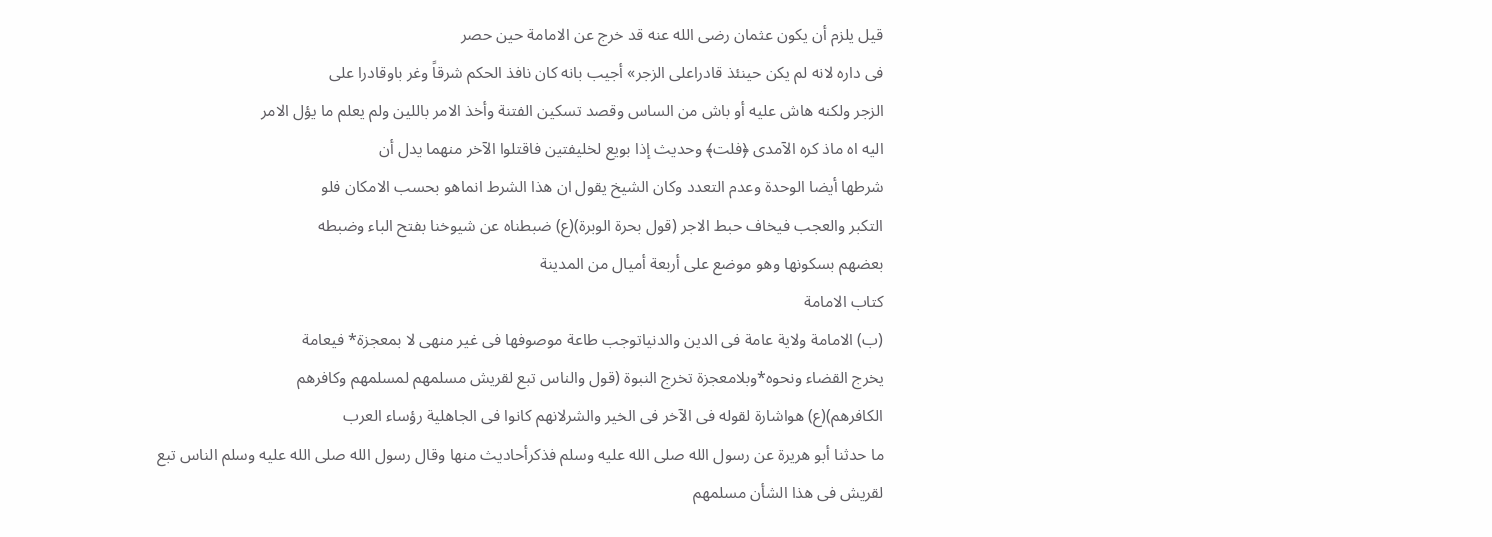قيل يلزم أن يكون عثمان رضى الله عنه قد خرج عن الامامة حين حصر
فى داره لانه لم يكن حينئذ قادراعلى الزجر» أجيب بانه كان نافذ الحكم شرقاً وغر باوقادرا على
الزجر ولكنه هاش عليه أو باش من الساس وقصد تسكين الفتنة وأخذ الامر باللين ولم يعلم ما يؤل الامر
اليه اه ماذ كره الآمدى ﴿فلت﴾ وحديث إذا بويع لخليفتين فاقتلوا الآخر منهما يدل أن
شرطها أيضا الوحدة وعدم التعدد وكان الشيخ يقول ان هذا الشرط انماهو بحسب الامكان فلو
التكبر والعجب فيخاف حبط الاجر (قول بحرة الوبرة)(ع) ضبطناه عن شيوخنا بفتح الباء وضبطه
بعضهم بسكونها وهو موضع على أربعة أميال من المدينة
كتاب الامامة
(ب) الامامة ولاية عامة فى الدين والدنياتوجب طاعة موصوفها فى غير منهى لا بمعجزة* فيعامة
يخرج القضاء ونحوه*وبلامعجزة تخرج النبوة (قول والناس تبع لقريش مسلمهم لمسلمهم وكافرهم
الكافرهم)(ع) هواشارة لقوله فى الآخر فى الخير والشرلانهم كانوا فى الجاهلية رؤساء العرب
ما حدثنا أبو هريرة عن رسول الله صلى الله عليه وسلم فذكرأحاديث منها وقال رسول الله صلى الله عليه وسلم الناس تبع
لقريش فى هذا الشأن مسلمهم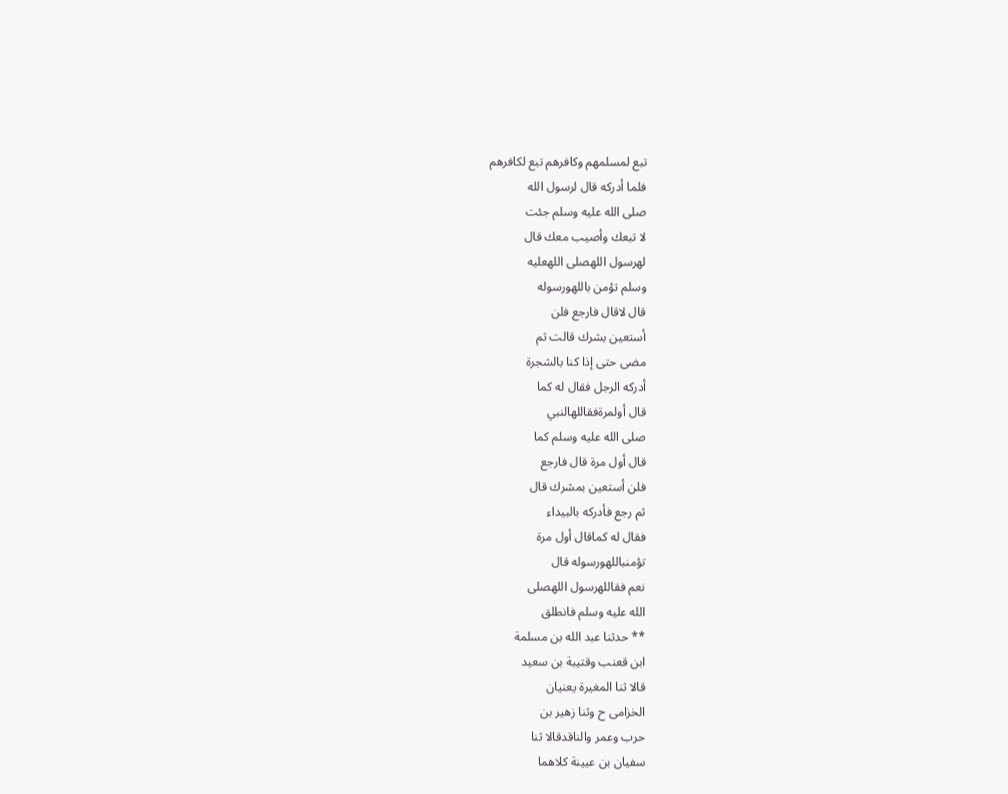تبع لمسلمهم وكافرهم تبع لكافرهم
فلما أدركه قال لرسول الله
صلى الله عليه وسلم جئت
لا تبعك وأصيب معك قال
لهرسول اللهصلى اللهعليه
وسلم تؤمن باللهورسوله
قال لاقال فارجع فلن
أستعين بشرك قالت ثم
مضى حتى إذا كنا بالشجرة
أدركه الرجل فقال له كما
قال أولمرةفقاللهالنبي
صلى الله عليه وسلم كما
قال أول مرة قال فارجع
فلن أستعين بمشرك قال
ثم رجع فأدركه بالبيداء
فقال له كماقال أول مرة
تؤمنباللهورسوله قال
نعم فقاللهرسول اللهصلى
الله عليه وسلم فانطلق
** حدثنا عبد الله بن مسلمة
ابن قعنب وقتيبة بن سعيد
قالا ثنا المغيرة يعنيان
الخزامى ح وثنا زهير بن
حرب وعمر والناقدقالا ثنا
سفيان بن عيينة كلاهما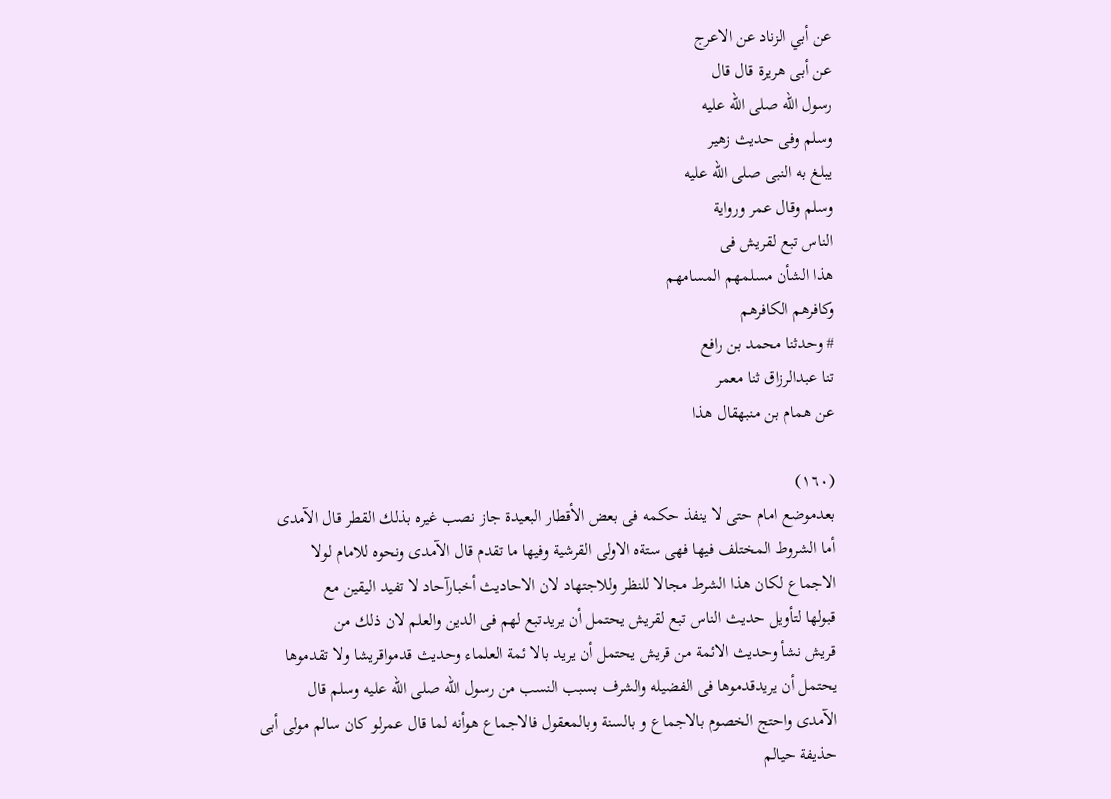عن أبي الزناد عن الاعرج
عن أبى هريرة قال قال
رسول الله صلى الله عليه
وسلم وفى حديث زهير
يبلغ به النبى صلى الله عليه
وسلم وقال عمر ورواية
الناس تبع لقريش فى
هذا الشأن مسلمهم المسامهم
وكافرهم الكافرهم
# وحدثنا محمد بن رافع
تنا عبدالرزاق ثنا معمر
عن همام بن منبهقال هذا

(١٦٠)
بعدموضع امام حتى لا ينفذ حكمه فى بعض الأقطار البعيدة جاز نصب غيره بذلك القطر قال الآمدى
أما الشروط المختلف فيها فهى ستةه الاولى القرشية وفيها ما تقدم قال الآمدى ونحوه للامام لولا
الاجماع لكان هذا الشرط مجالا للنظر وللاجتهاد لان الاحاديث أخبارآحاد لا تفيد اليقين مع
قبولها لتأويل حديث الناس تبع لقريش يحتمل أن يريدتبع لهم فى الدين والعلم لان ذلك من
قريش نشأ وحديث الائمة من قريش يحتمل أن يريد بالا ئمة العلماء وحديث قدمواقريشا ولا تقدموها
يحتمل أن يريدقدموها فى الفضيله والشرف بسبب النسب من رسول الله صلى الله عليه وسلم قال
الآمدى واحتج الخصوم بالاجماع و بالسنة وبالمعقول فالاجماع هوأنه لما قال عمرلو كان سالم مولى أبى
حذيفة حيالم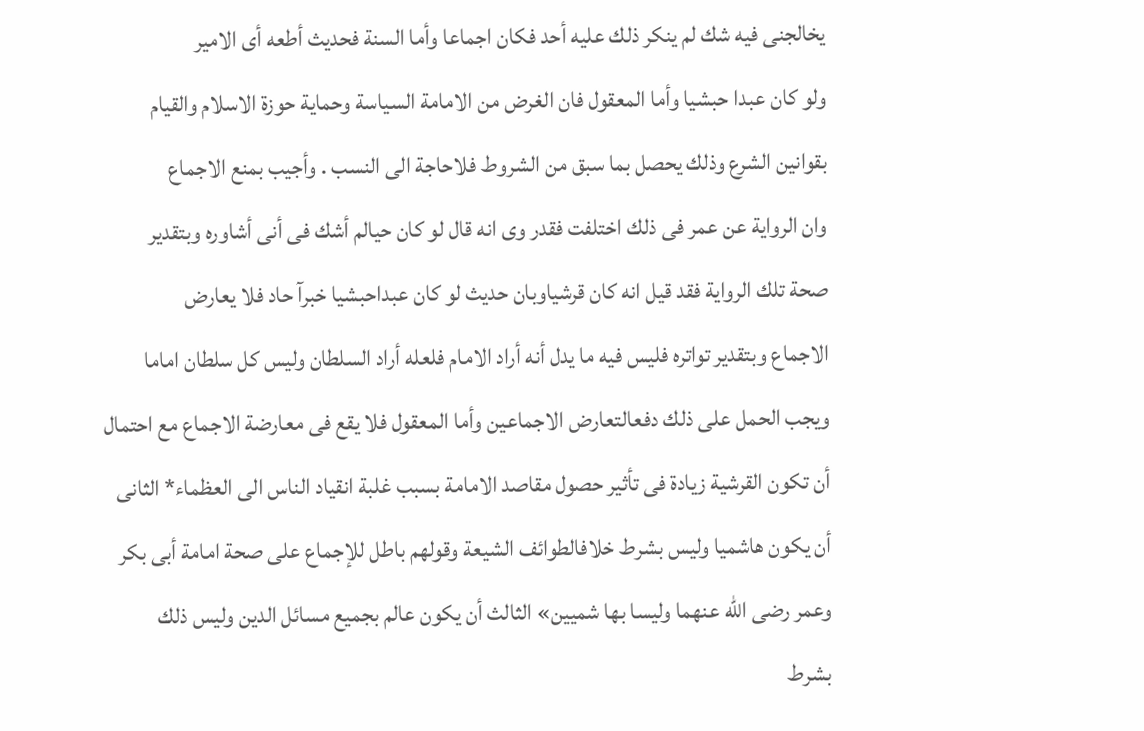يخالجنى فيه شك لم ينكر ذلك عليه أحد فكان اجماعا وأما السنة فحديث أطعه أى الامير
ولو كان عبدا حبشيا وأما المعقول فان الغرض من الامامة السياسة وحماية حوزة الاسلام والقيام
بقوانين الشرع وذلك يحصل بما سبق من الشروط فلاحاجة الى النسب . وأجيب بمنع الاجماع
وان الرواية عن عمر فى ذلك اختلفت فقدر وى انه قال لو كان حيالم أشك فى أنى أشاوره وبتقدير
صحة تلك الرواية فقد قيل انه كان قرشياوبان حديث لو كان عبداحبشيا خبرآ حاد فلا يعارض
الاجماع وبتقدير تواتره فليس فيه ما يدل أنه أراد الامام فلعله أراد السلطان وليس كل سلطان اماما
ويجب الحمل على ذلك دفعالتعارض الاجماعين وأما المعقول فلا يقع فى معارضة الاجماع مع احتمال
أن تكون القرشية زيادة فى تأثير حصول مقاصد الامامة بسبب غلبة انقياد الناس الى العظماء* الثانى
أن يكون هاشميا وليس بشرط خلافالطوائف الشيعة وقولهم باطل للإجماع على صحة امامة أبى بكر
وعمر رضى الله عنهما وليسا بها شميين» الثالث أن يكون عالم بجميع مسائل الدين وليس ذلك
بشرط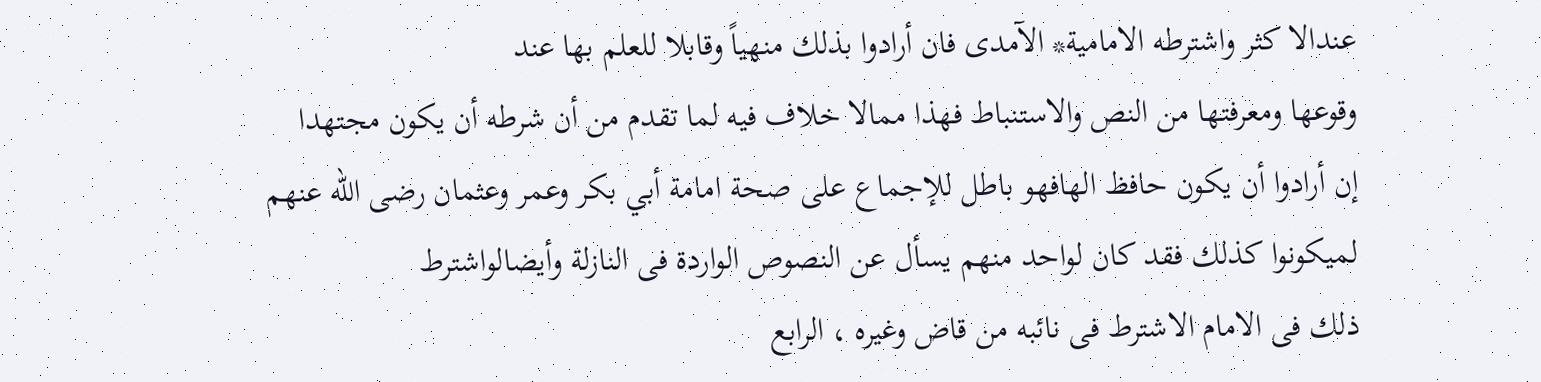عندالا كثر واشترطه الامامية* الآمدى فان أرادوا بذلك منهياً وقابلا للعلم بها عند
وقوعها ومعرفتها من النص والاستنباط فهذا ممالا خلاف فيه لما تقدم من أن شرطه أن يكون مجتهدا
إن أرادوا أن يكون حافظ الهافهو باطل للإجماع على صحة امامة أبي بكر وعمر وعثمان رضى الله عنهم
لميكونوا كذلك فقد كان لواحد منهم يسأل عن النصوص الواردة فى النازلة وأيضالواشترط
ذلك فى الامام الاشترط فى نائبه من قاض وغيره ، الرابع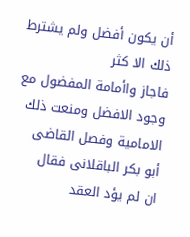أن يكون أفضل ولم يشترط ذلك الا كثر
فاجاز واأمامة المفضول مع وجود الافضل ومنعت ذلك الامامية وفصل القاضى أبو بكر الباقلانى فقال
ان لم يؤد العقد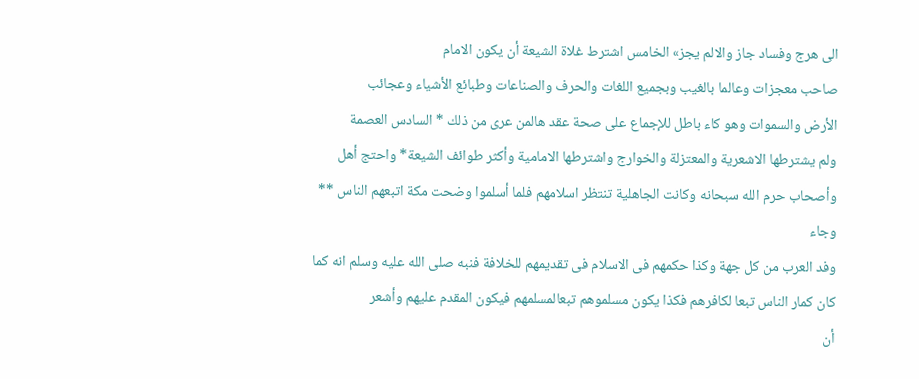الى هرج وفساد جاز والالم يجز» الخامس اشترط غلاة الشيعة أن يكون الامام
صاحب معجزات وعالما بالغيب وبجميع اللغات والحرف والصناعات وطبائع الأشياء وعجائب
الأرض والسموات وهو كاء باطل للإجماع على صحة عقد هالمن عرى من ذلك * السادس العصمة
ولم يشترطها الاشعرية والمعتزلة والخوارج واشترطها الامامية وأكثر طوائف الشيعة* واحتج أهل
وأصحاب حرم الله سبحانه وكانت الجاهلية تنتظر اسلامهم فلما أسلموا وضحت مكة اتبعهم الناس ** وجاء
وفد العرب من كل جهة وكذا حكمهم فى الاسلام فى تقديمهم للخلافة فنبه صلى الله عليه وسلم انه كما
كان كمار الناس تبعا لكافرهم فكذا يكون مسلموهم تبعالمسلمهم فيكون المقدم عليهم وأشعر
أن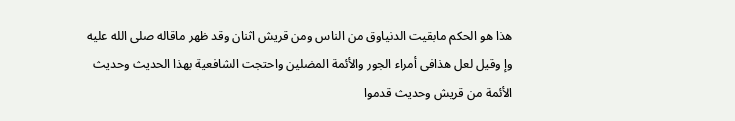هذا هو الحكم مابقيت الدنياوق من الناس ومن قريش اثنان وقد ظهر ماقاله صلى الله عليه
وإ وقيل لعل هذافى أمراء الجور والأئمة المضلين واحتجت الشافعية بهذا الحديث وحديث
الأئمة من قريش وحديث قدموا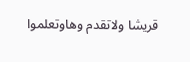قريشا ولاتقدم وهاوتعلموا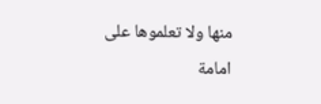منها ولا تعلموها على امامة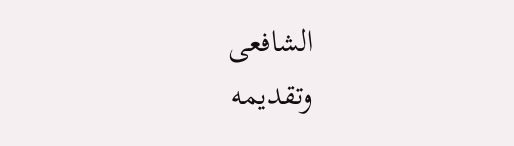الشافعى
وتقديمه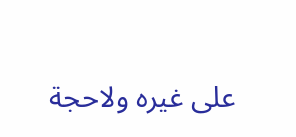على غيره ولاحجة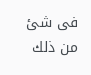فى شئ من ذلك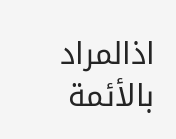اذالمراد بالأئمة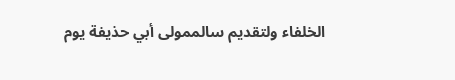الخلفاء ولتقديم سالممولى أبي حذيفة يوم